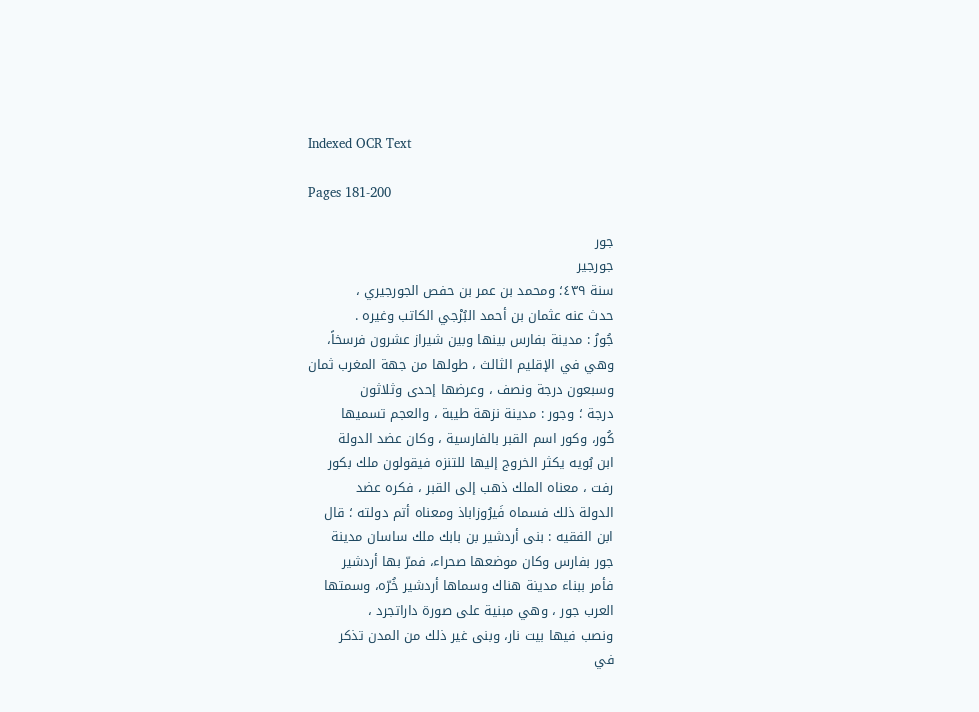Indexed OCR Text

Pages 181-200

جور
جورجير
سنة ٤٣٩؛ ومحمد بن عمر بن حفص الجورجيري ،
حدث عنه عثمان بن أحمد البُرْجي الكاتب وغيره .
جُورُ : مدينة بفارس بينها وبين شيراز عشرون فرسخاً،
وهي في الإقليم الثالث ، طولها من جهة المغرب ثمان
وسبعون درجة ونصف ، وعرضها إحدى وثلاثون
درجة ؛ وجور : مدينة نزهة طيبة ، والعجم تسميها
كُور، وكور اسم القبر بالفارسية ، وكان عضد الدولة
ابن بُويه يكثر الخروج إليها للتنزه فيقولون ملك بكور
رفت ، معناه الملك ذهب إلى القبر ، فكره عضد
الدولة ذلك فسماه فَيرُوزاباذ ومعناه أتم دولته ؛ قال
ابن الفقيه : بنى أردشير بن بابك ملك ساسان مدينة
جور بفارس وكان موضعها صحراء، فمرّ بها أردشير
فأمر ببناء مدينة هناك وسماها أردشير خُرّه، وسمتها
العرب جور ، وهي مبنية على صورة داراتجرد ،
ونصب فيها بيت نار، وبنى غير ذلك من المدن تذكر
في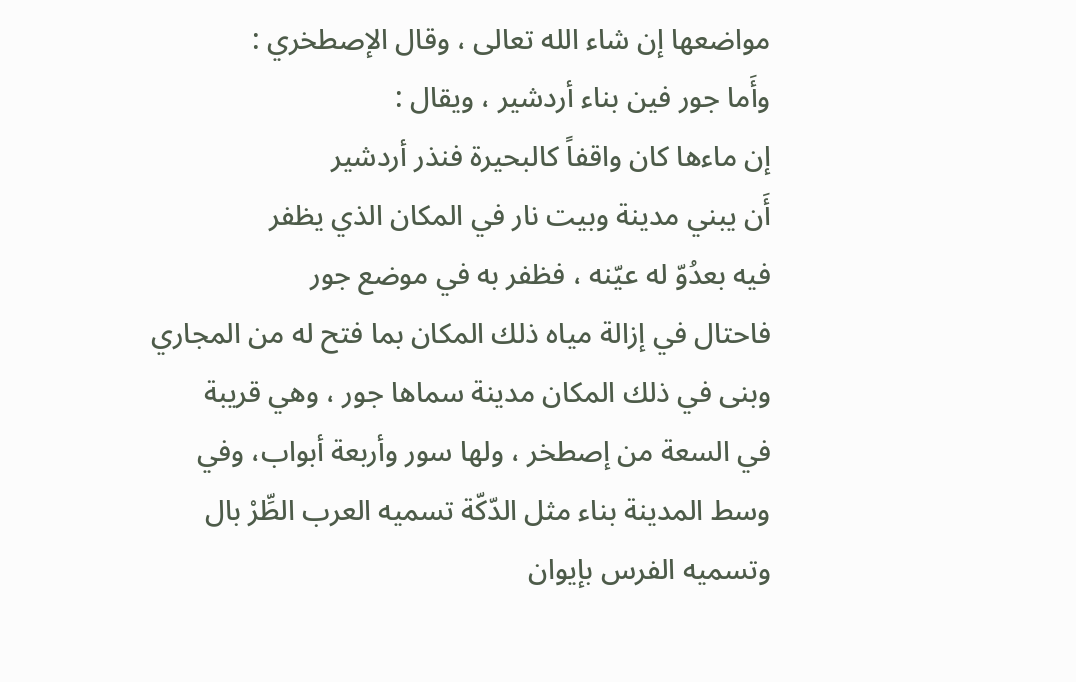مواضعها إن شاء الله تعالى ، وقال الإصطخري :
وأَما جور فين بناء أردشير ، ويقال :
إن ماءها كان واقفاً كالبحيرة فنذر أردشير
أَن يبني مدينة وبيت نار في المكان الذي يظفر
فيه بعدُوّ له عيّنه ، فظفر به في موضع جور
فاحتال في إزالة مياه ذلك المكان بما فتح له من المجاري
وبنى في ذلك المكان مدينة سماها جور ، وهي قريبة
في السعة من إصطخر ، ولها سور وأربعة أبواب، وفي
وسط المدينة بناء مثل الدّكّة تسميه العرب الطِّرْ بال
وتسميه الفرس بإيوان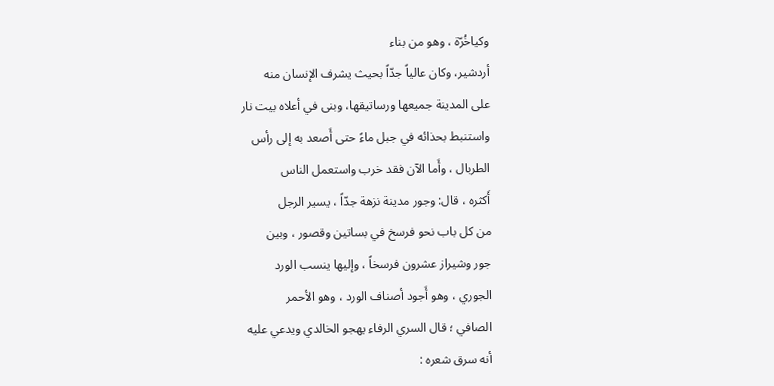وكياخُرّة ، وهو من بناء
أردشير، وكان عالياً جدّاً بحيث يشرف الإنسان منه
على المدينة جميعها ورساتيقها، وبنى في أعلاه بيت نار
واستنبط بحذائه في جبل ماءً حتى أَصعد به إلى رأس
الطربال ، وأَما الآن فقد خرب واستعمل الناس
أَكثره ، قال: وجور مدينة نزهة جدّاً ، يسير الرجل
من كل باب نحو فرسخ في بساتين وقصور ، وبين
جور وشيراز عشرون فرسخاً ، وإليها ينسب الورد
الجوري ، وهو أَجود أصناف الورد ، وهو الأحمر
الصافي ؛ قال السري الرفاء يهجو الخالدي ويدعي عليه
أنه سرق شعره :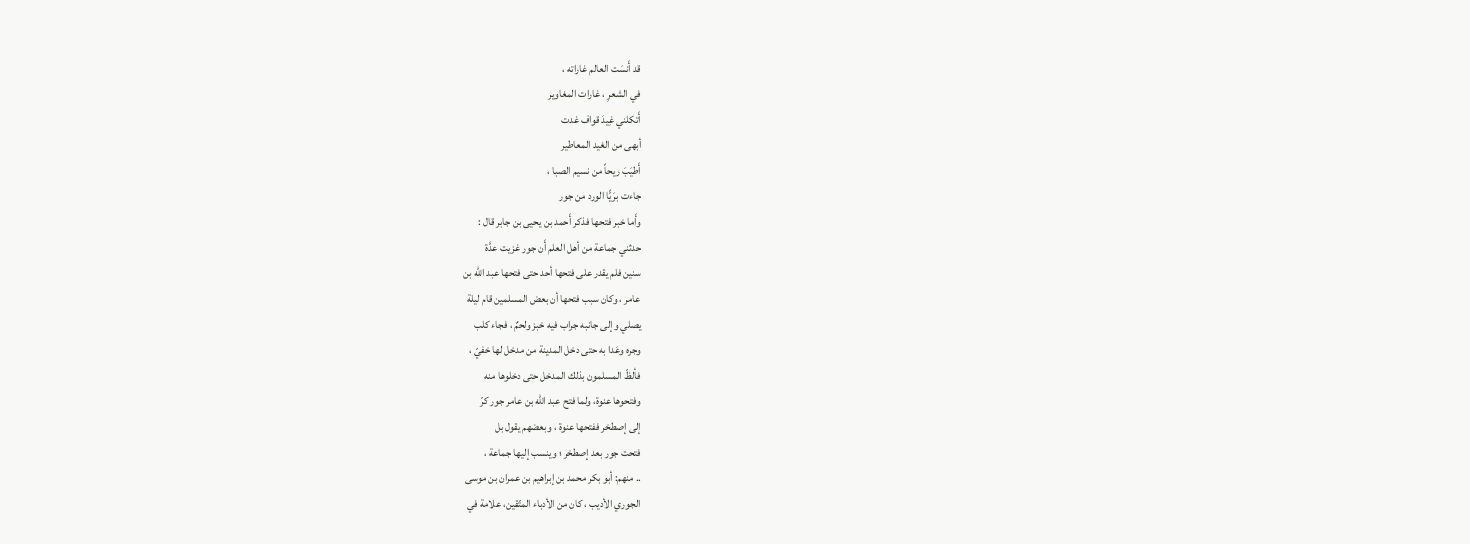قد أَنسَت العالم غاراته ،
في الشعرِ ، غارات المغاوير
أَتكلني غِيدَ قواف غدت
أبهى من الغيد المعاطير
أَطيَبَ ريحاً من نسيم الصبا ،
جاءت برَيًّا الورد من جور
وأَما خبر فتحها فذكر أَحمد بن يحيى بن جابر قال :
حدثني جماعة من أهل العلم أَن جور غزيت عدَّة
سنين فلم يقدر على فتحها أحد حتى فتحها عبد الله بن
عامر ، وكان سبب فتحها أن بعض المسلمين قام ليلة
يصلي وإلى جانبه جراب فيه خبز ولحمٌ ، فجاء كلب
وجره وعَدا به حتى دخل المدينة من مدخل لها خفيّ ،
فألظّ المسلمون بذلك المدخل حتى دخلوها منه
وفتحوها عنوة، ولما فتح عبد الله بن عامر جور كرّ
إلى إصطخر ففتحها عنوة ، وبعضهم يقول بل
فتحت جور بعد إصطخر ؛ وينسب إليها جماعة ،
.. منهم: أبو بكر محمد بن إبراهيم بن عمران بن موسى
الجوري الأديب ، كان من الأدباء المتّقين، علامة في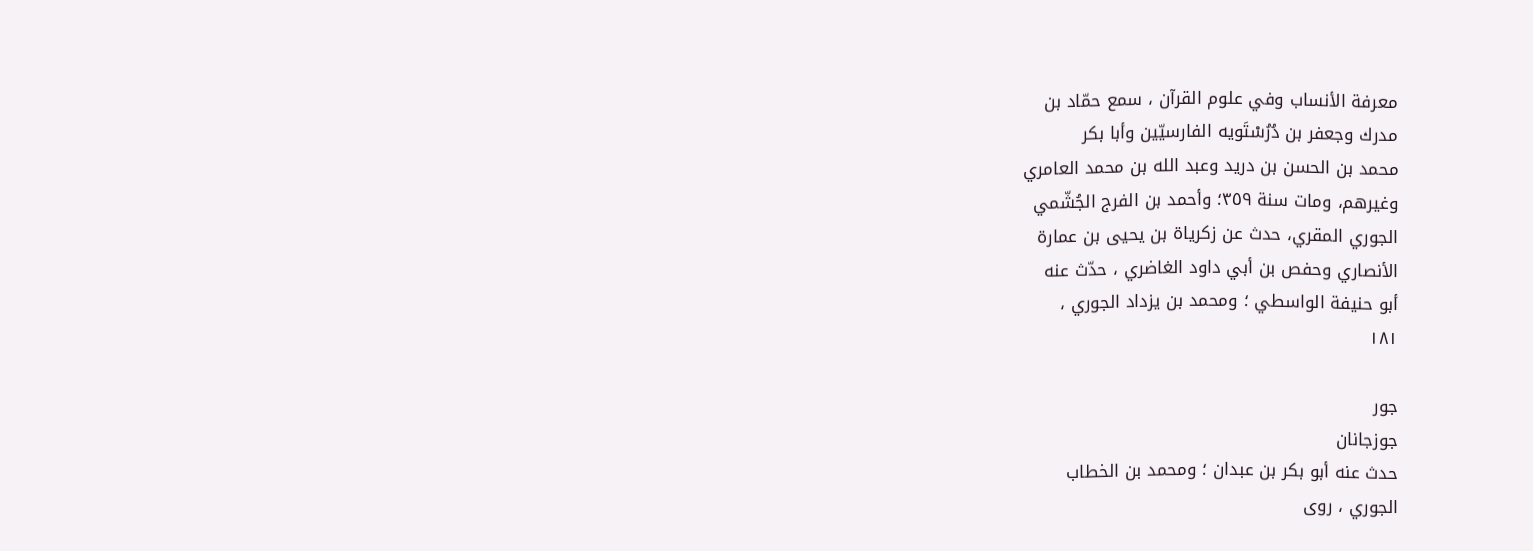معرفة الأنساب وفي علوم القرآن ، سمع حمّاد بن
مدرك وجعفر بن دُرُسْتَويه الفارسيّين وأبا بكر
محمد بن الحسن بن دريد وعبد الله بن محمد العامري
وغيرهم، ومات سنة ٣٥٩؛ وأحمد بن الفرج الجُشّمي
الجوري المقري، حدث عن زكرياة بن يحيى بن عمارة
الأنصاري وحفص بن أبي داود الغاضري ، حدّث عنه
أبو حنيفة الواسطي ؛ ومحمد بن يزداد الجوري ،
١٨١

جور
جوزجانان
حدث عنه أبو بكر بن عبدان ؛ ومحمد بن الخطاب
الجوري ، روى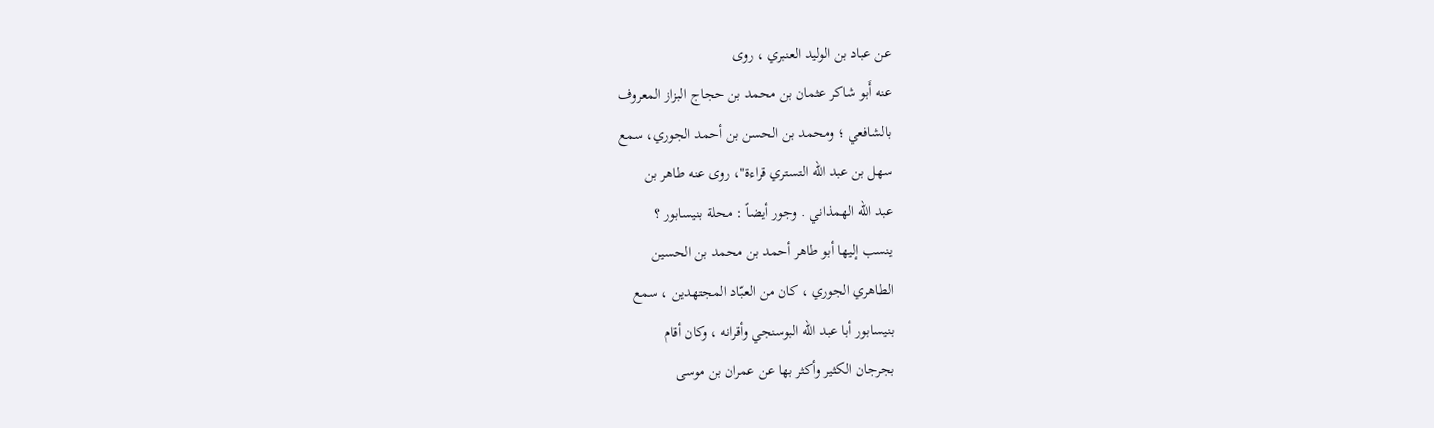عن عباد بن الوليد العنبري ، روی
عنه أَبو شاكر عثمان بن محمد بن حجاج البزاز المعروف
بالشافعي ؛ ومحمد بن الحسن بن أحمد الجوري، سمع
سهل بن عبد الله التستري قراءة"، روى عنه طاهر بن
عبد الله الهمذاني . وجور أيضاً : محلة بنيسابور ؟
ينسب إليها أبو طاهر أحمد بن محمد بن الحسين
الطاهري الجوري ، كان من العبّاد المجتهدين ، سمع
بنيسابور أبا عبد الله البوسنجي وأقرانه ، وكان أقام
بجرجان الكثير وأكثر بها عن عمران بن موسى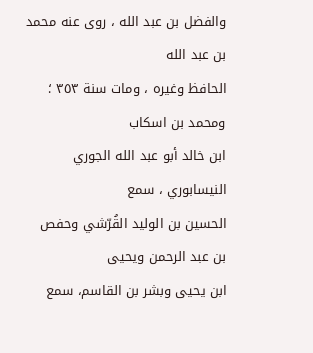والفضل بن عبد الله ، روى عنه محمد بن عبد الله
الحافظ وغيره ، ومات سنة ٣٥٣ ؛ ومحمد بن اسكاب
ابن خالد أبو عبد الله الجوري النيسابوري ، سمع
الحسين بن الوليد القُرّشي وحفص بن عبد الرحمن ويحيى
ابن يحيى وبشر بن القاسم، سمع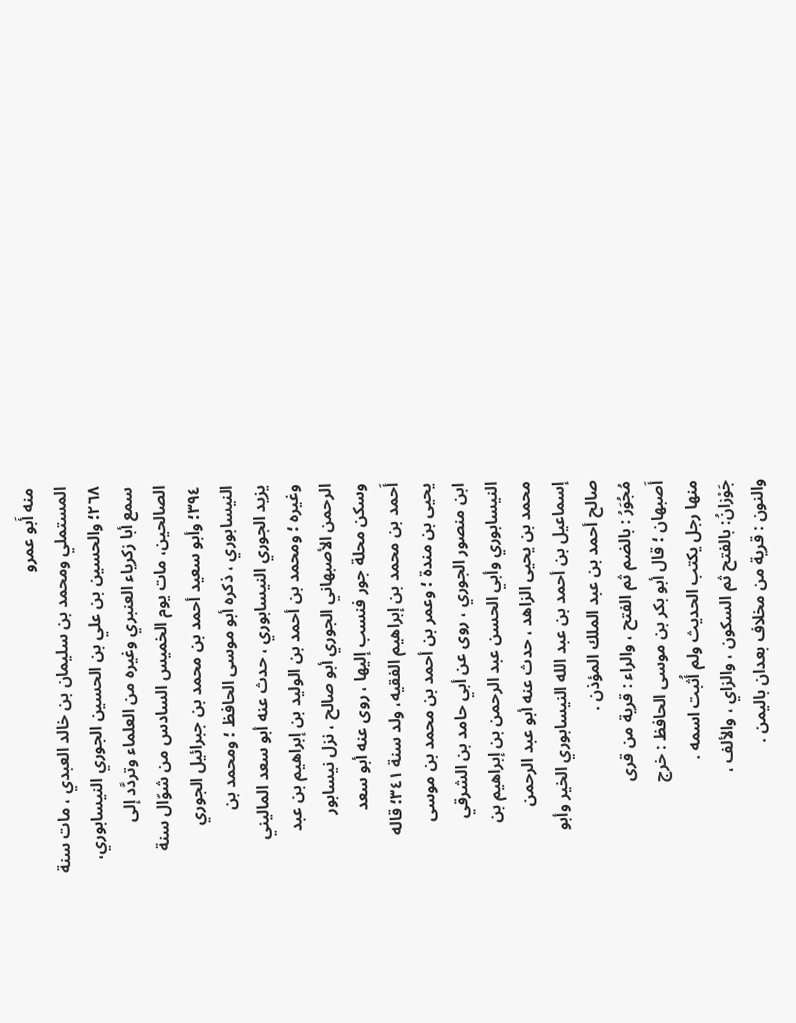منه أَبو عمرو
المستملي ومحمد بن سليمان بن خالد العبدي ، مات سنة
٢٦٨؛ والحسين بن علي بن الحسين الجوري النيسابوري،
سمع أبا زكرياء العنبري وغيره من العلماء وتردَّد إلى
الصالحين، مات يوم الخميس السادس من شوّال سنة
٣٩٤؛ وأبو سعيد أحمد بن محمد بن جبرائيل الجوري
النيسابوري ، ذكره أبو موسى الحافظ ؛ ومحمد بن
يزيد الجوري النيسابوري ، حدث عنه أبو سعد الماليني
وغيره ؛ ومحمد بن أحمد بن الوليد بن إبراهيم بن عبد
الرحمن الأصبهاني الجوري أبو صالح ، نزل نيسابور
وسكن محلة جور فنسب إليها ، روى عنه أبو سعد
أَحمد بن محمد بن إبراهيم الفقيه، ولد سنة ٣٤١؛ قاله
يحيى بن مندة ؛ وعمر بن أحمد بن محمد بن موسى
ابن منصور الجوري ، روى عن أبي حامد بن الشرقي
النيسابوري وأبي الحسن عبد الرحمن بن إبراهيم بن
محمد بن يحيى الزاهد ، حدث عنه أبو عبد الرحمن
إسماعيل بن أحمد بن عبد الله النيسابوري الخير وأبو
صالح أحمد بن عبد الملك المؤذن .
مُجُوَرُ : بالضم ثم الفتح ، والراء : قرية من قرى
أَصبهان ؛ قال أبو بكر بن موسى الحافظ : خرج
منها رجل يكتب الحديث ولم أُثبت اسمه .
جَوْزانُ: بالفتح ثم السكون ، والزاي ، والألف ،
والنون : قرية من مخلاف بعدان باليمن .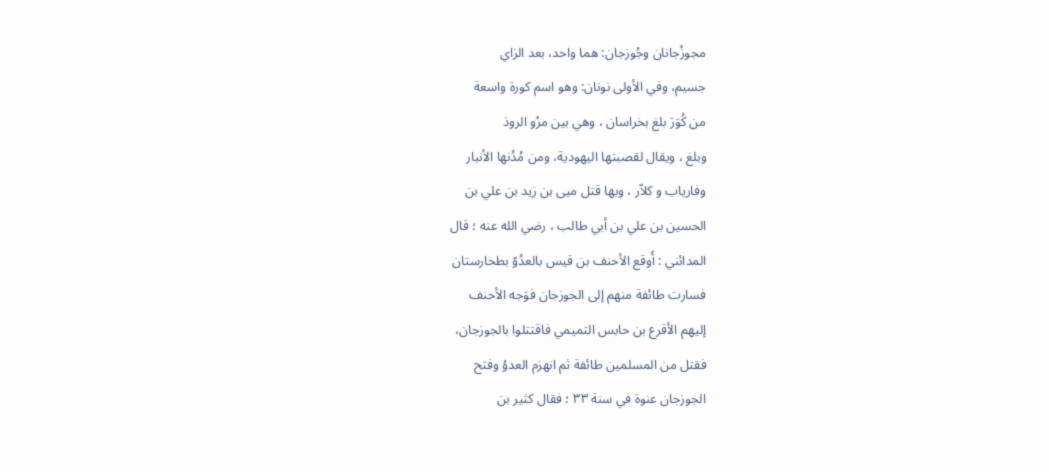مجوزْجانان وجُوزجان: هما واحد، بعد الزاي
جسيم، وفي الأولى نونان: وهو اسم كورة واسعة
من كُوَرَ بلغ بخراسان ، وهي بين مرْو الروذ
وبلغ ، ويقال لقصبتها اليهودية، ومن مُدُنها الأنبار
وفاریاب و کلاّر ، وبها قتل میی بن زيد بن علي بن
الحسين بن علي بن أبي طالب ، رضي الله عنه ؛ قال
المدائني : أَوقع الأحنف بن قيس بالعدُوّ بطخارستان
فسارت طائفة منهم إلى الجوزجان فوَجه الأحنف
إليهم الأقرع بن حابس التميمي فاقتتلوا بالجوزجان،
فقتل من المسلمين طائفة ثم انهزم العدوُ وفتح
الجوزجان عنوة في سنة ٣٣ ؛ فقال كثير بن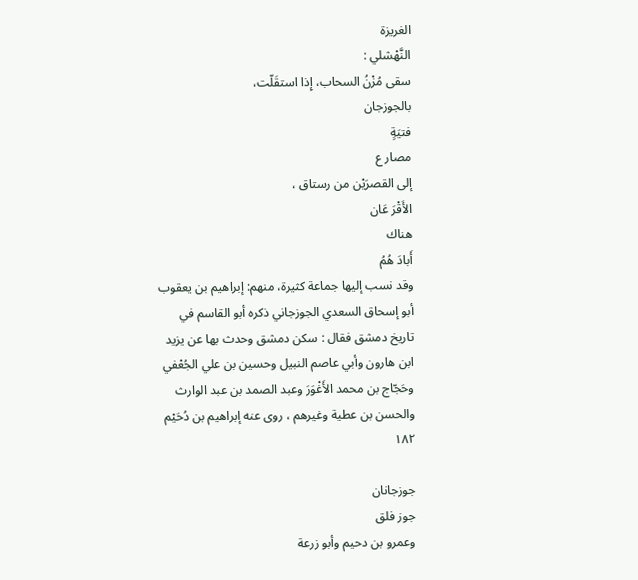الغريزة
النَّهْشلي :
سقى مُزْنُ السحاب، إِذا استقَلّت،
بالجوزجان
فتيَةٍ
مصار ع
إلى القصرَيْن من رستاق ،
الأَقْرَ عَان
هناك
أَبادَ هُمُ
وقد نسب إليها جماعة كثيرة، منهم: إبراهيم بن يعقوب
أبو إسحاق السعدي الجوزجاني ذكره أبو القاسم في
تاریخ دمشق فقال : سکن دمشق وحدث بها عن یزید
ابن هارون وأبي عاصم النبيل وحسين بن علي الجُعْفي
وحَجّاج بن محمد الأَغْوَرَ وعبد الصمد بن عبد الوارث
والحسن بن عطية وغيرهم ، روى عنه إبراهيم بن دُحَيْم
١٨٢

جوزجانان
جوز فلق
وعمرو بن دحيم وأبو زرعة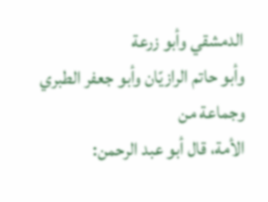الدمشقي وأبو زرعة
وأبو حاتم الرازيّان وأبو جعفر الطبري وجماعة من
الأمة، قال أبو عبد الرحمن: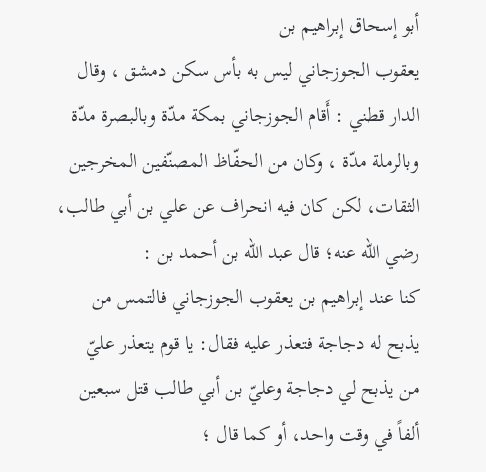أبو إسحاق إبراهيم بن
يعقوب الجوزجاني ليس به بأس سکن دمشق ، وقال
الدار قطني : أَقام الجوزجاني بمكة مدّة وبالبصرة مدّة
وبالرملة مدّة ، وكان من الحفّاظ المصنّفين المخرجين
الثقات، لکن کان فيه انحراف عن علي بن أبي طالب،
رضي الله عنه؛ قال عبد الله بن أحمد بن :
كنا عند إبراهيم بن يعقوب الجوزجاني فالتمس من
يذبح له دجاجة فتعذر عليه فقال: يا قوم يتعذر عليّ
من يذبح لي دجاجة وعليّ بن أبي طالب قتل سبعين
ألفاً في وقت واحد، أو كما قال ؛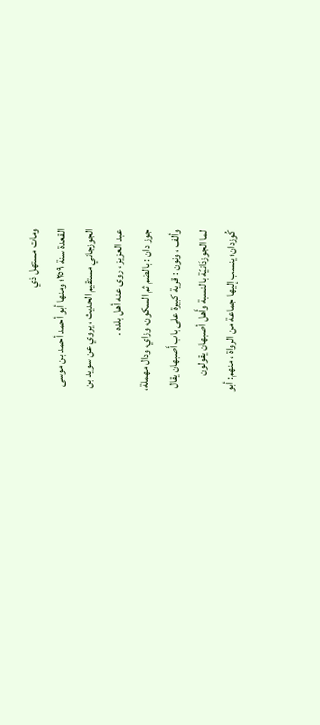ومات مستهل ذي
القعدة سنة ٢٥٩؛ ومنها أبو أحمد أحمد بن موسى
الجوزجاني مستقيم الحديث ، یروي عن سويد بن
عبد العزيز ، روى عنه أهل بلده .
جوز دان : بالضم ثم السكون، وزاي، ودال مهملة،
وألف ، ونون : قرية كبيرة على باب أَصبهان يقال
لما الجوزدَانيّة بالنسبة وأَهل أصبهان يقولون
كُوزدان؛ ينسب إليها جماعة من الرواة ، منهم: أبو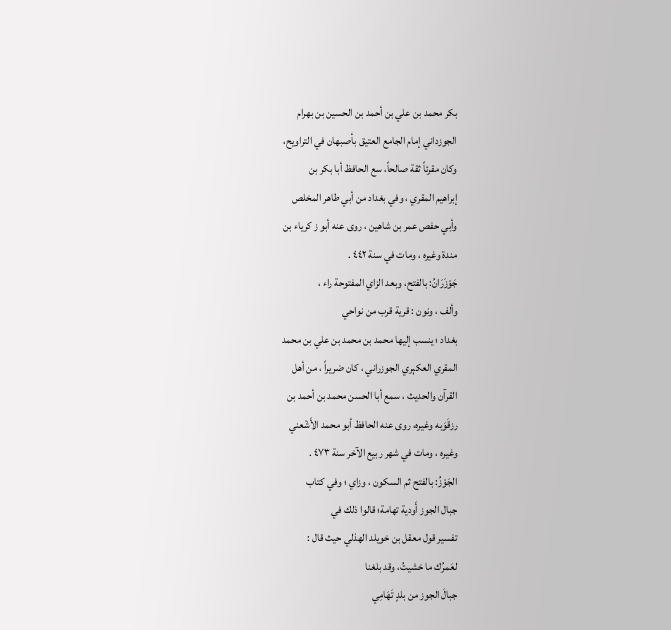بكر محمد بن علي بن أحمد بن الحسين بن بهرام
الجوزداني إمام الجامع العتيق بأصبهان في التراويح،
وكان مقرئاً ثقة صالحاً، سع الحافظ أبا بكر بن
إبراهيم المقري ، وفي بغداد من أبي طاهر المخلص
وأبي حفص عمر بن شاهين ، روى عنه أبو ز کریاء بن
مندة وغيره ، ومات في سنة ٤٤٢ .
جَوْزَرَانُ: بالفتح، وبعد الزاي المفتوحة راء ،
وألف ، ونون : قرية قرب من نواحي
بغداد ؛ ينسب إليها محمد بن محمد بن علي بن محمد
المقري العکېري الجوزراني ، کان ضريراً ، من أهل
القرآن والحديث ، سمع أبا الحسن محمد بن أحمد بن
رزقَوَبه وغيره، روى عنه الحافظ أبو محمد الأَشْعني
وغيره ، ومات في شهر ربيع الآخر سنة ٤٧٣ .
الجَوْزُ: بالفتح ثم السكون ، وزاي ؛ وفي كتاب
جبال الجوز أَودية تهامة؛ قالوا ذلك في
تفسير قول معقل بن خويلد الهذلي حيث قال :
لعَمرُك ما خشيتُ، وقد بلغنا
جبالَ الجوز من بلدٍ تَهَامِي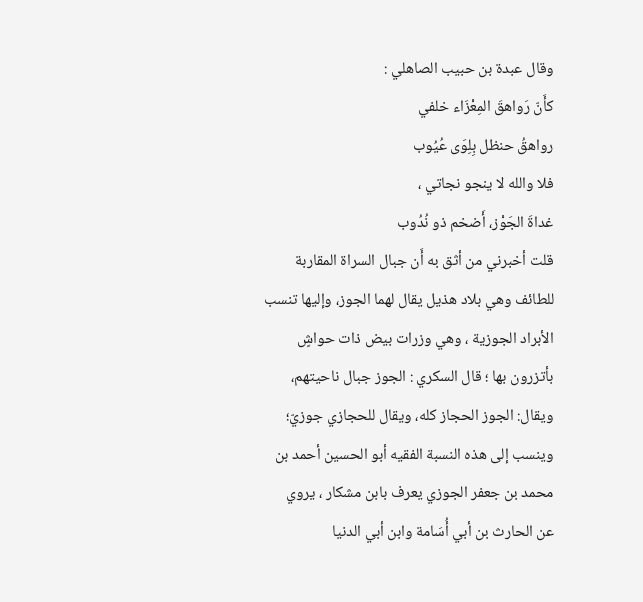وقال عبدة بن حبيب الصاهلي :
كأَنّ رَواهقَ المِعْزَاء خلفي
رواهقُ حنظل بِلِوَى عُيُوب
فلا والله لا ينجو نجاتي ،
غداةَ الجَوْز، أَضخم ذو نُدُوب
قلت أخبرني من أثق به أَن جبال السراة المقاربة
للطائف وهي بلاد هذيل يقال لهما الجوز، وإليها تنسب
الأبراد الجوزية ، وهي وزرات بيض ذات حواشٍ
بأتزرون بها ؛ قال السکري : الجوز جبال ناحيتهم،
ويقال: الجوز الحجاز كله، ويقال للحجازي جوزيّ؛
وينسب إلى هذه النسبة الفقيه أبو الحسين أحمد بن
محمد بن جعفر الجوزي يعرف بابن مشکار ، يروي
عن الحارث بن أبي أُسَامة وابن أبي الدنيا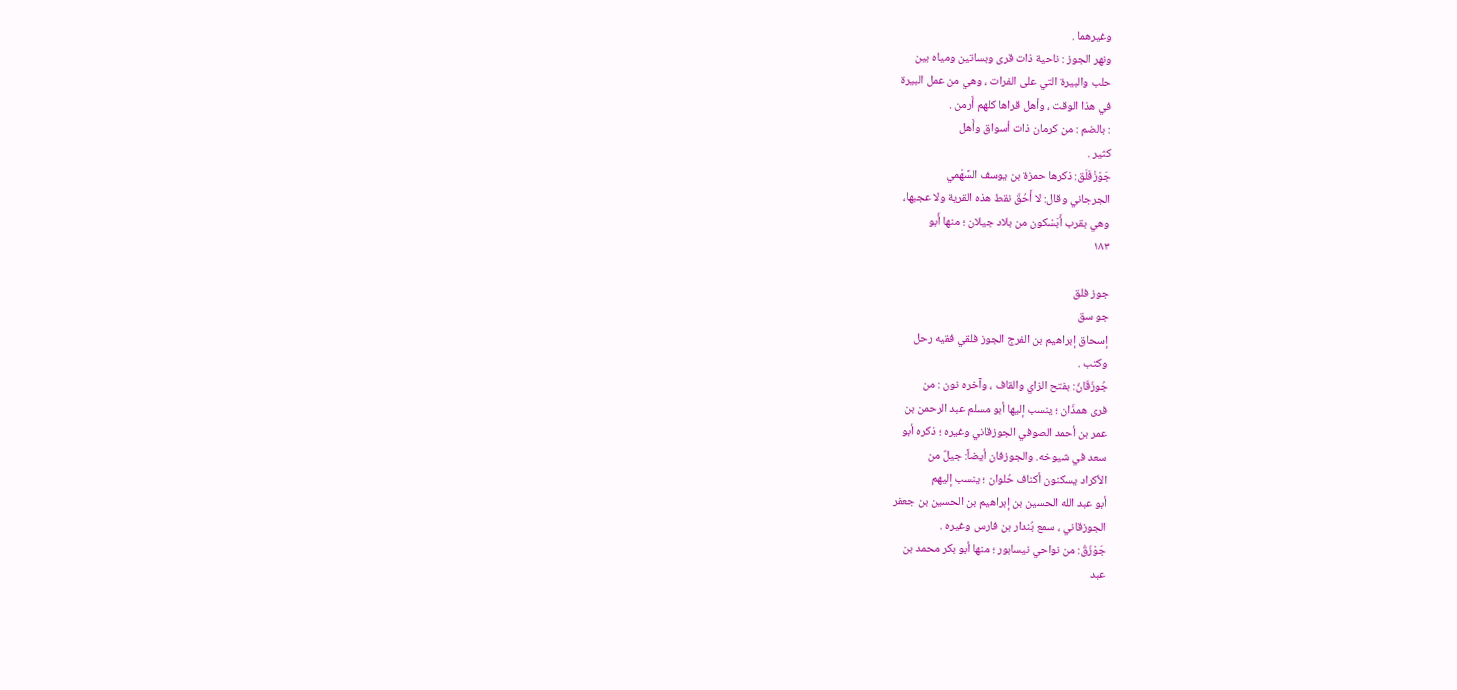وغيرهما .
ونهر الجوز : ناحية ذات قرى وبساتين ومياه بين
حلب والبيرة التي على الفرات ، وهي من عمل البيرة
في هذا الوقت ، وأهل قراها كلهم أَرمن .
: بالضم : من كرمان ذات أسواق وأَهل
کثیر .
جَوْزْفَلَق: ذكرها حمزة بن يوسف السَّهْمي
الجرجاني وقال: لا أَحُقّ نقط هذه القرية ولا عجبها،
وهي بقرب أَبَسْكون من بلاد جيلان ؛ منها أَبو
١٨٣

جوز فلق
جو سق
إسحاق إبراهيم بن الفرج الجوز فلقي فقيه رحل
وكتب .
جُوزَقَانُ: بفتح الزاي والقاف ، وآخره نون : من
فرى همذَان ؛ ينسب إليها أبو مسلم عبد الرحمن بن
عمر بن أحمد الصوفي الجوزقاني وغيره ؛ ذكره أبو
سعد في شيوخه. والجوزفان أيضاً: جيلٌ من
الأكراد يسكنون أكناف حُلوان ؛ ينسب إليهم
أبو عبد الله الحسين بن إبراهيم بن الحسين بن جعفر
الجوزقاني ، سمع بُندار بن فارس وغيره .
جَوْزَقُ: من نواحي نيسابور ؛ منها أبو بكر محمد بن
عبد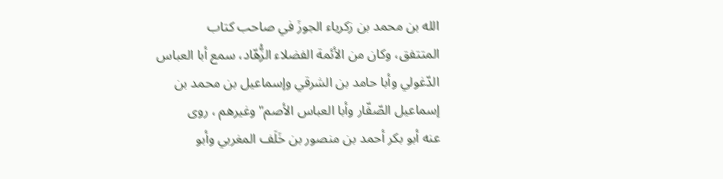الله بن محمد بن زكرياء الجوزَ في صاحب كتاب
المتتفق، وكان من الأئمة الفضلاء الزُّهّاد، سمع أبا العباس
الدّغولي وأبا حامد بن الشرقي وإسماعيل بن محمد بن
إسماعيل الصّفّار وأبا العباس الأصم" وغيرهم ، روى
عنه أبو بكر أحمد بن منصور بن خَلَف المغربي وأبو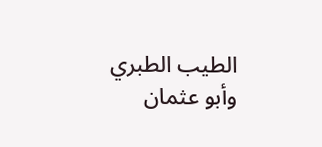الطيب الطبري وأبو عثمان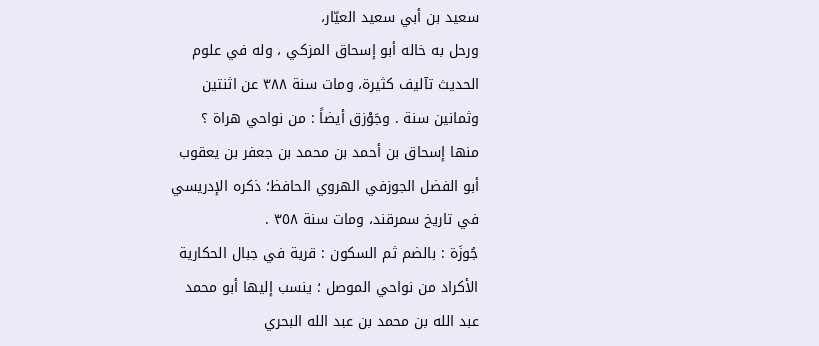سعيد بن أبي سعيد العيّار،
ورحل به خاله أبو إسحاق المزكي ، وله في علوم
الحديث تآليف كثيرة، ومات سنة ٣٨٨ عن اثنتين
وثمانين سنة . وجَوْزق أيضاً : من نواحي هراة ؟
منها إسحاق بن أحمد بن محمد بن جعفر بن يعقوب
أبو الفضل الجوزفي الهروي الحافظ؛ ذكره الإدريسي
في تاريخ سمرقند، ومات سنة ٣٥٨ .
جُوزَة : بالضم ثم السكون : قرية في جبال الحكارية
الأكراد من نواحي الموصل ؛ ينسب إليها أبو محمد
عبد الله بن محمد بن عبد الله البحري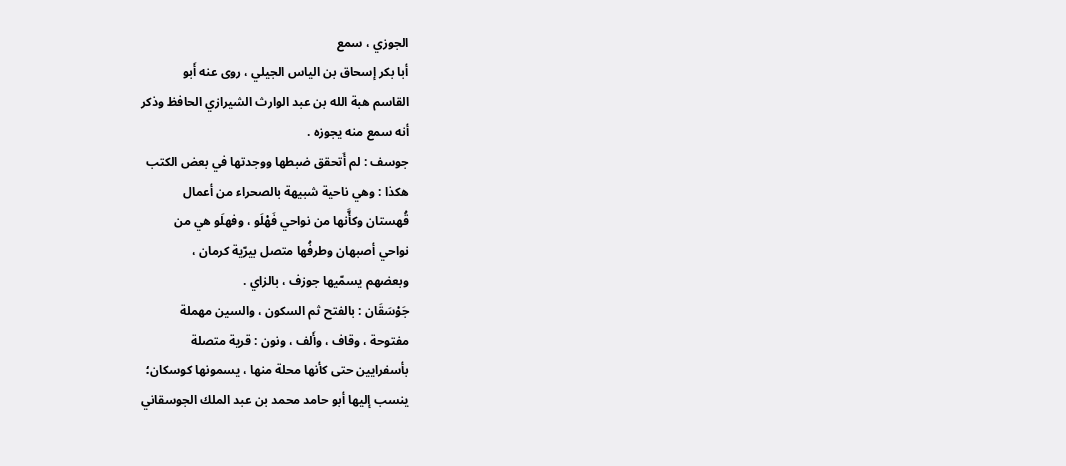الجوزي ، سمع
أبا بكر إسحاق بن الياس الجيلي ، روى عنه أَبو
القاسم هبة الله بن عبد الوارث الشيرازي الحافظ وذكر
أنه سمع منه يجوزه .
جوسف : لم أَتحقق ضبطها ووجدتها في بعض الكتب
هكذا : وهي ناحية شبيهة بالصحراء من أعمال
قُهستان وكأَّنها من نواحي فَهْلَو ، وفهلَو هي من
نواحي أصبهان وطرفُها متصل بيرّية كرمان ،
وبعضهم يسمّيها جوزف ، بالزاي .
جَوْسَقَان : بالفتح ثم السكون ، والسين مهملة
مفتوحة ، وقاف ، وأَلف ، ونون : قرية متصلة
بأسفرایین حتى كأنها محلة منها ، يسمونها كوسكان؛
ينسب إليها أبو حامد محمد بن عبد الملك الجوسقاني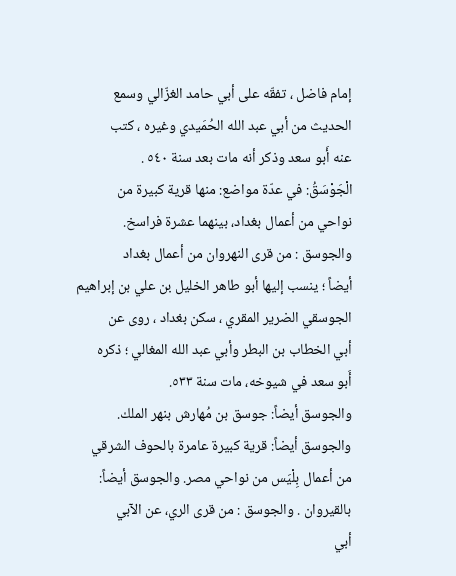إمام فاضل ، تفقّه على أبي حامد الغزّالي وسمع
الحديث من أبي عبد الله الحُمَيدي وغيره ، كتب
عنه أَبو سعد وذكر أنه مات بعد سنة ٥٤٠ .
الْجَوْسَقُ: في عدّة مواضع: منها قرية كبيرة من
نواحي من أعمال بغداد، بينهما عشرة فراسخ.
والجوسق : من قرى النهروان من أعمال بغداد
أيضاً ؛ ينسب إليها أبو طاهر الخليل بن علي بن إبراهيم
الجوسقي الضرير المقري ، سكن بغداد ، روى عن
أبي الخطاب بن البطر وأبي عبد الله المغالي ؛ ذكره
أَبو سعد في شيوخه، مات سنة ٥٣٣.
والجوسق أيضاً: جوسق بن مُهارش بنهر الملك.
والجوسق أيضاً: قرية كبيرة عامرة بالحوف الشرقي
من أعمال بِلْيَس من نواحي مصر. والجوسق أيضاً:
بالقيروان . والجوسق : من قرى الري، عن الآبي
أبي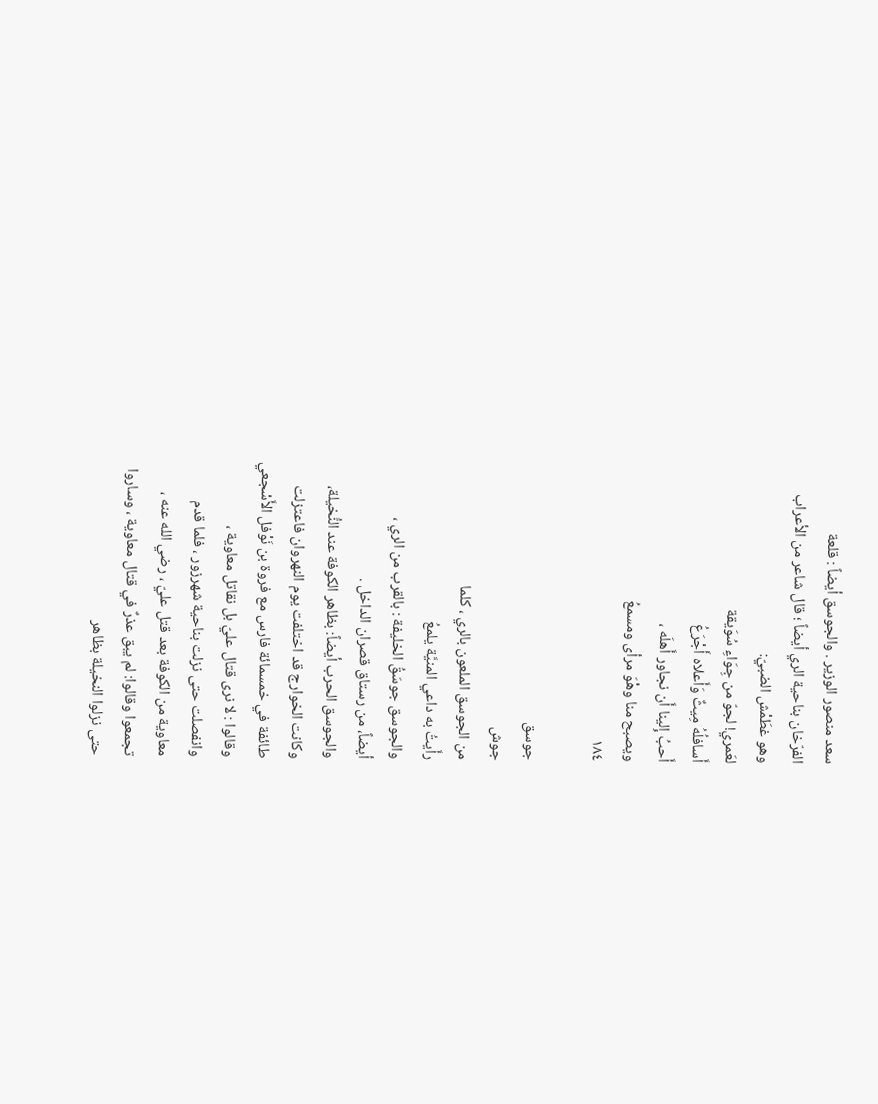سعد منصور الوزير . والجوسق أيضاً : قلعة
الفرّخان بناحية الري أيضاً ؛ قال شاعر من الأعراب
وهو غطَمْش الضبيّ:
لعَمري! لجوّ من جِوَاءِ سُوَيقة
أَسافلُهُ مِيثٌ وَأَعلاه أَجْرَعُ
أَحبُ إِلينا أَن نجاور أَهلَه ،
ويصبح منا وهْوَ مرأى ومسمعُ
١٨٤

جوسق
جوش
من الجوسق الملعون بالري ، كلما
رأَيتُ به داعي المنيَّة يلمعُ
والجوسق جوسَقُ الخليفة : بالقرب من الري ،
أيضاً، من رستاق قصران الداخل .
والجوسق الحرب أيضاً: بظاهر الكوفة عند النُّخيلة،
وكانت الخوارج قد اختلفت يوم النهروان فاعتزلت
طائفة في خمسمائة فارس مع فروة بن نَوْفل الأَسْجعي
وقالوا : لا نرى قتال عليّ بل نقاتل معاوية ،
وانفصلت حتى نزلت بناحية شهرزور ، فلما قدم
معاوية من الكوفة بعد قتل عليّ ، رضي الله عنه ،
تجمعوا وقالوا: لم يبق عذرٌ في قتال معاوية ، وساروا
حتى نزلوا النخيلة بظاهر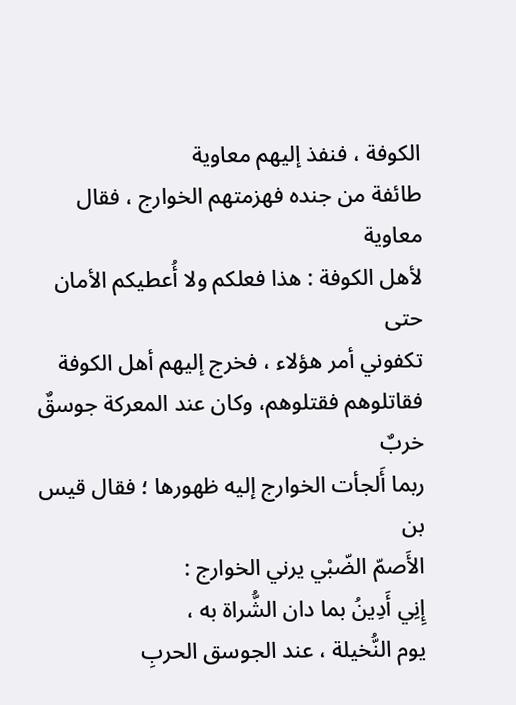الكوفة ، فنفذ إليهم معاوية
طائفة من جنده فهزمتهم الخوارج ، فقال معاوية
لأهل الكوفة : هذا فعلكم ولا أُعطيكم الأمان حتى
تكفوني أمر هؤلاء ، فخرج إليهم أهل الكوفة
فقاتلوهم فقتلوهم، وكان عند المعركة جوسقٌ خربٌ
ربما أَلجأت الخوارج إليه ظهورها ؛ فقال قيس بن
الأَصمّ الضّبْي يرني الخوارج :
إِنِي أَدِينُ بما دان الشُّراة به ،
يوم النُّخيلة ، عند الجوسق الحربِ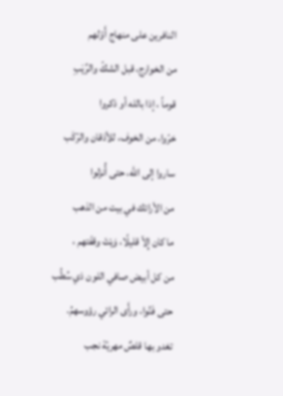النافرين على منهاج أَوّلهم
من الخوارج، قبل الشكّ والرِّيَبِ
قوماً ، إذا بالله أو ذكروا
خرّوا، من الخوف، للأذقان والرّكَب
ساروا إلى الله، حتى أُنزلوا
من الأرائك في بيت من الذهب
ما كان إِلاّ قليلًا، وَيْتَ وقفَتهم ،
من كل أبيض صافي اللون ذي سُطُب
حتى فَنُوا، ورأَى الرائي رؤوسهمُ.
تغدو بها قلصٌ مهريّة نجب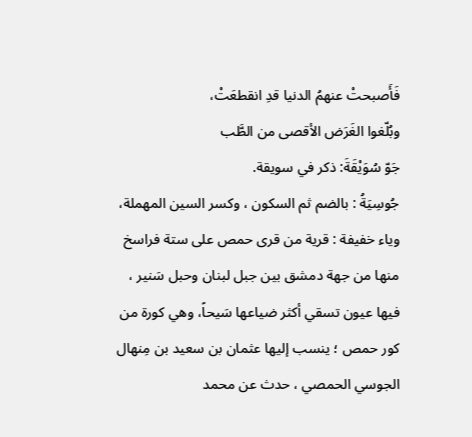فَأَصبحتْ عنهمُ الدنيا قدِ انقطعَتْ،
وبُلّغوا الغَرَض الأقصى من الطَّب
جَوّ سُوَيْقَةَ: ذكر في سويقة.
جُوسِيَةُ : بالضم ثم السكون ، وكسر السين المهملة،
وياء خفيفة : قرية من قرى حمص على ستة فراسخ
منها من جهة دمشق بين جبل لبنان وحبل سَنير ،
فيها عيون تسقي أكثر ضياعها سَيحاً، وهي كورة من
كور حمص ؛ ينسب إليها عثمان بن سعيد بن مِنهال
الجوسي الحمصي ، حدث عن محمد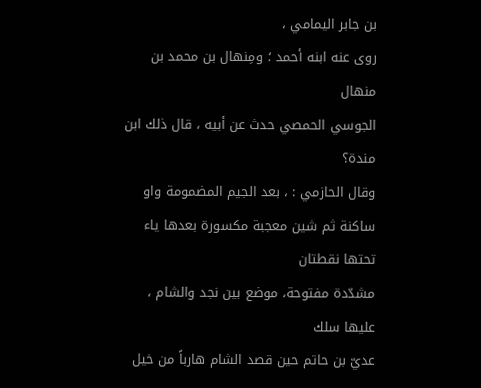بن جابر اليمامي ،
روى عنه ابنه أحمد ؛ ومِنهال بن محمد بن منهال
الجوسي الحمصي حدث عن أبيه ، قال ذلك ابن مندة؟
وقال الحازمي : ، بعد الجيم المضمومة واو
ساكنة ثم شين معجبة مكسورة بعدها ياء تحتها نقطتان
مشدّدة مفتوحة، موضع بين نجد والشام ، عليها سلك
عديّ بن حاتم حين قصد الشام هارباً من خيل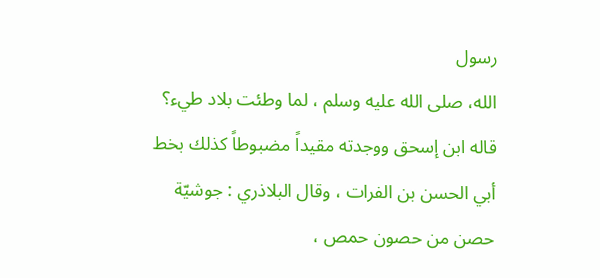رسول
الله، صلى الله عليه وسلم ، لما وطئت بلاد طيء؟
قاله ابن إسحق ووجدته مقيداً مضبوطاً كذلك بخط
أبي الحسن بن الفرات ، وقال البلاذري : جوشيّة
حصن من حصون حمص ،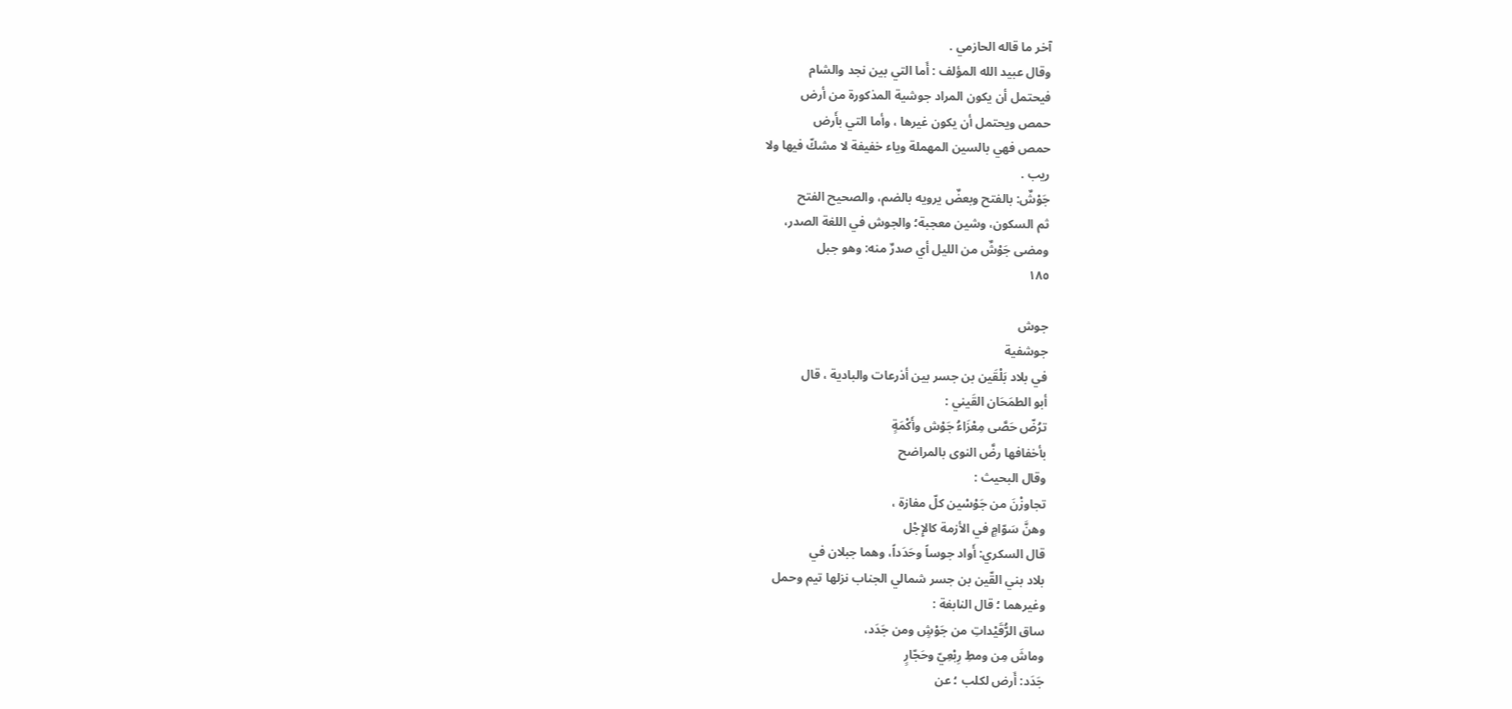آخر ما قاله الحازمي .
وقال عبيد الله المؤلف : أَما التي بين نجد والشام
فيحتمل أن يكون المراد جوشية المذكورة من أرض
حمص ويحتمل أن يكون غيرها ، وأما التي بأَرض
حمص فهي بالسين المهملة وياء خفيفة لا مشكّ فيها ولا
ريب .
جَوْشٌ: بالفتح وبعضٌ يرويه بالضم، والصحيح الفتح
ثم السكون، وشين معجبة؛ والجوش في اللغة الصدر،
ومضى جَوْشٌ من الليل أي صدرٌ منه: وهو جبل
١٨٥

جوش
جوشفية
في بلاد بَلْقَين بن جسر بين أذرعات والبادية ، قال
أبو الطمَحَان القَيني :
ترُضّ حَصَّى مِعْزَاءُ جَوْش وأَكْمَةٍ
بأخفافها رضَّ النوى بالمراضح
وقال البحيث :
تجاوزْنَ من جَوْسْين كلّ مفازة ،
وهنَّ سَوّامٍ في الأزمة كالإِجْل
قال السكري: أَواد جوساً وحَدَداً، وهما جبلان في
بلاد بني القّين بن جسر شمالي الجناب نزلها تيم وحمل
وغيرهما ؛ قال النابغة :
ساق الرُّقَيْداتِ من جَوْشٍ ومن جَدَد،
وماشَ مِن ومطِ رِبْعِيّ وحَجّارٍ
جَدَد: أَرض لكلب ؛ عن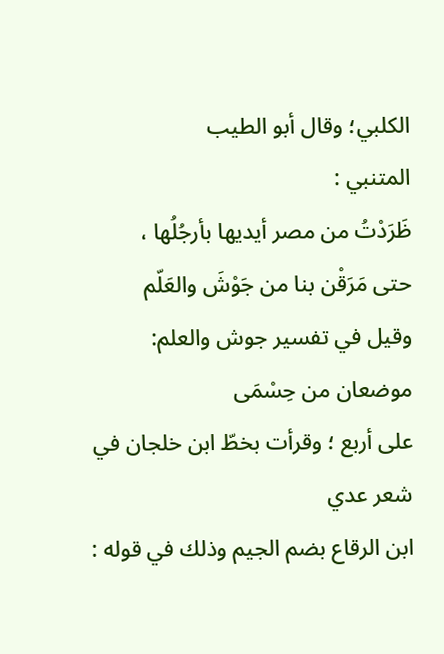الكلبي؛ وقال أبو الطيب
المتنبي :
ظَرَدْتُ من مصر أيديها بأرجُلُها ،
حتى مَرَقْن بنا من جَوْشَ والعَلّم
وقيل في تفسير جوش والعلم: موضعان من حِسْمَى
على أربع ؛ وقرأت بخطّ ابن خلجان في شعر عدي
ابن الرقاع بضم الجيم وذلك في قوله :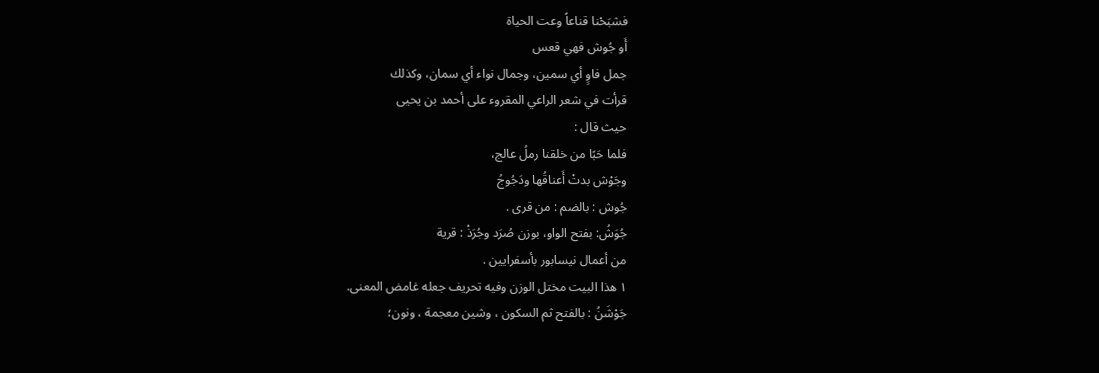فشبَحْنا قناعاً وعت الحياة
أَو جُوش فهي قعس
جمل فاوٍ أي سمين، وجمال نواء أي سمان، وكذلك
قرأت في شعر الراعي المقروء على أحمد بن يحيى
حيث قال :
فلما حَبًا من خلقنا رملُ عالج،
وجَوْش بدتْ أَعناقُها ودَجُوجُ
جُوش : بالضم : من قرى .
جُوَشُ: بفتح الواو، بوزن صُرَد وجُرَذْ : قرية
من أعمال نيسابور بأسفرايين .
١ هذا البيت مختل الوزن وفيه تحريف جعله غامض المعنى.
جَوْشَنُ : بالفتح ثم السكون ، وشين معجمة ، ونون؛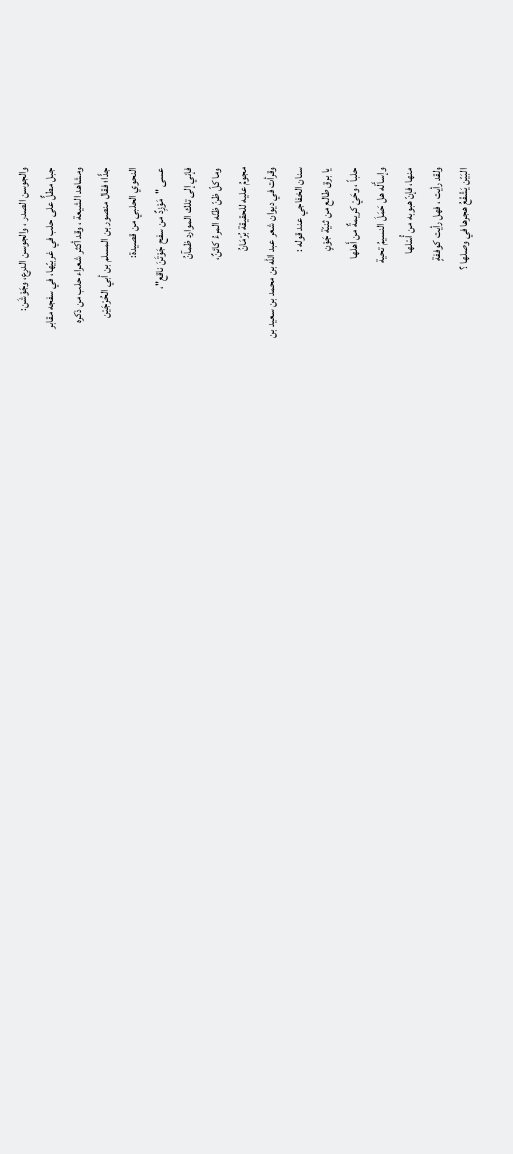والجوسن الصدر ، والجوسن الدرع، وجَوْشَن:
جبل مطلٌّ على حلب في غربيّها، في سفجه مقابر
ومشاهد الشيعة ، وقد أكثر شعراء حلب من ذكره
جدًّا؛ فقال منصور بن المسلم بن أبي الحُرْجَيْن
النحوي الحلبي من قصيدة:
عسى "مَوْزِدٌ من سفح جَوْتَنَ ناقع"،
فإني إلى تلك الموارد ظمآنُ
وما كلّ ظنّ ظنّه المرءُ كائنٌ،
مجومُ عليه للحقيقة بُرْمَانُ
وقرأت في ديوان شعر عبد الله بن محمد بن سعيد بن
سنان الخفاجي عند قوله :
يا برق طالع من ثنيّة جَوْنٍ
حلباً ، وحَيْ كريمةٌ من أَهلها
وإسأَلْه هل حَمَلَ النسيمُ تحية
منها، فإنّ هبوبه من أُسْلها
ولقد رأيت ، فهل رأيت كوففةٍ
البَيّن يَشْفْعُ هجرها في وصلها ؟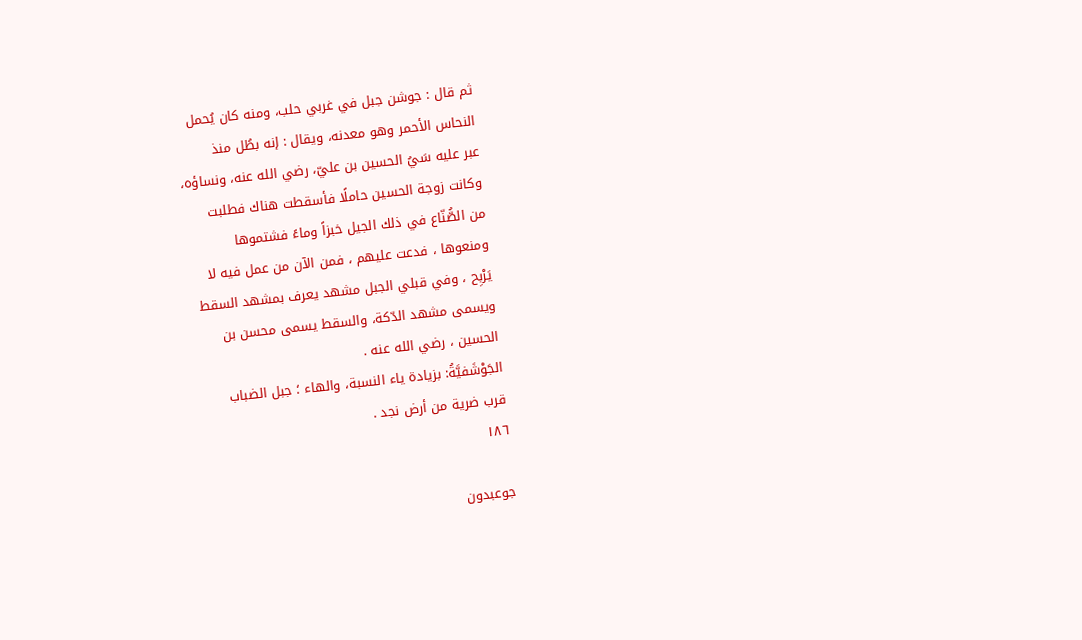ثم قال : جوشن جبل في غربي حلب، ومنه كان يُحمل
النحاس الأحمر وهو معدنه، ويقال : إنه بطُل منذ
عبر عليه سَيُ الحسين بن عليّ، رضي الله عنه، ونساؤه،
وكانت زوجة الحسين حاملًا فأسقطت هناك فطلبت
من الصُّنّاع في ذلك الجيل خبزاً وماءً فشتموها
ومنعوها ، فدعت عليهم ، فمن الآن من عمل فيه لا
يَرْبِح ، وفي قبلي الجبل مشهد يعرف بمشهد السقط
ويسمى مشهد الدّكة، والسقط يسمى محسن بن
الحسين ، رضي الله عنه .
الجَوْشَفيَّةُ: بزيادة ياء النسبة، والهاء ؛ جبل الضباب
قرب ضریة من أرض نجد .
١٨٦

جوعبدون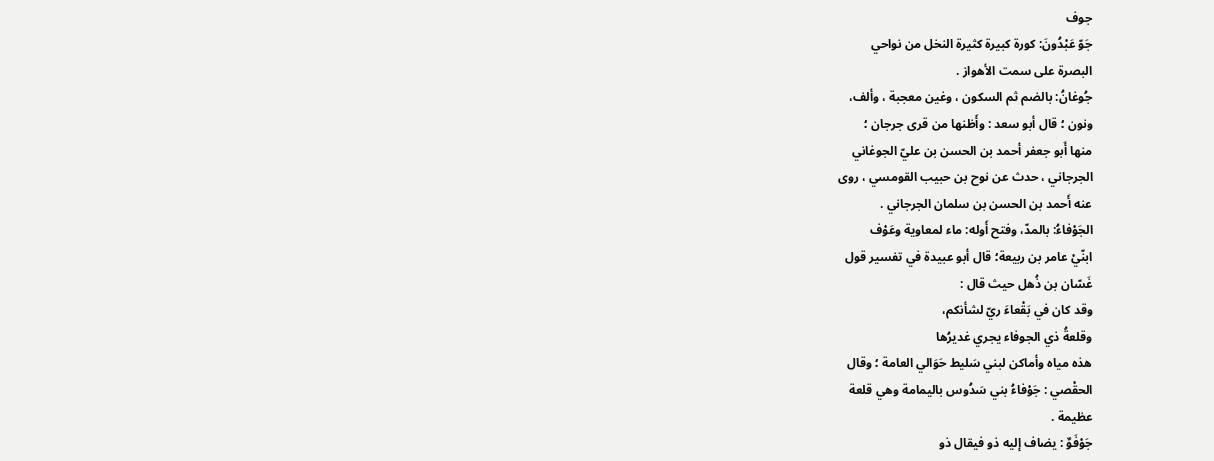جوف
جَوّ عَبْدُونَ: كورة كبيرة كثيرة النخل من نواحي
البصرة على سمت الأهواز .
جُوغانُ: بالضم ثم السكون ، وغين معجبة ، وألف،
ونون ؛ قال أبو سعد : وأَظنها من قرى جرجان ؛
منها أَبو جعفر أحمد بن الحسن بن عليّ الجوغاني
الجرجاني ، حدث عن نوح بن حبيب القومسي ، روى
عنه أَحمد بن الحسن بن سلمان الجرجاني .
الجَوْفاءُ: بالمدّ، وفتح أَوله: ماء لمعاوية وعَوْف
ابنّيْ عامر بن ربيعة؛ قال أبو عبيدة في تفسير قول
غَسّان بن ذُهل حيث قال :
وقد كان في بَقْعاءَ ريّ لشأنكم،
وقلعةُ ذي الجوفاء يجري غديرُها
هذه مياه وأماكن لبني سَليط حَوَالي العامة ؛ وقال
الحقْصي : جَوْفاءُ بني سَدُوس باليمامة وهي قلعة
عظيمة .
جَوْفَوٌ : يضاف إليه ذو فيقال ذو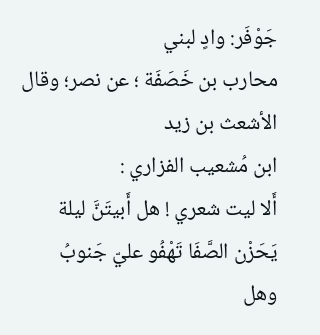جَوْفَر: وادٍ لبني
محارب بن خَصَفَة ؛ عن نصر؛ وقال الأشعث بن زيد
ابن مُشعيب الفزاري :
أَلا ليت شعري ! هل أَبيتَنَّ ليلة
يَحَزْن الصَّفَا تَهْفُو عليّ جَنوبُ
وهل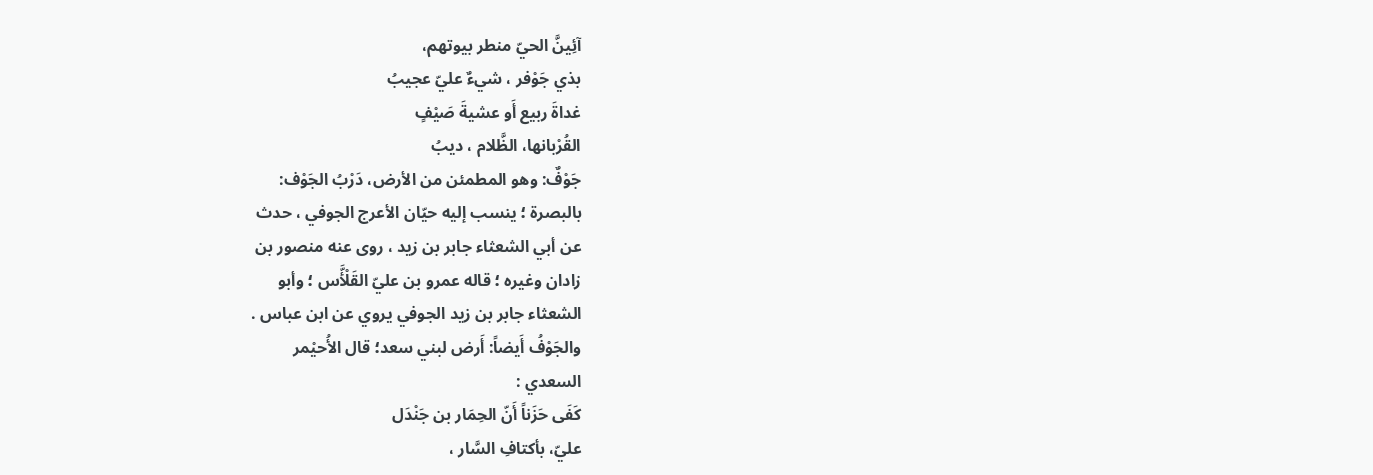آئِینَّ الحيّ منطر بيوتهم،
بذي جَوْفر ، شيءٌ عليّ عجيبُ
غداةَ ربيع أَو عشيةَ صَيْفٍ
القُرْبانها، الظَّلام ، ديبُ
جَوْفٌ: وهو المطمئن من الأرض، دَرْبُ الجَوْف:
بالبصرة ؛ ينسب إليه حيّان الأعرج الجوفي ، حدث
عن أبي الشعثاء جابر بن زيد ، روى عنه منصور بن
زادان وغيره ؛ قاله عمرو بن عليّ القَلْأَّس ؛ وأبو
الشعثاء جابر بن زيد الجوفي يروي عن ابن عباس .
والجَوْفُ أَيضاً: أَرض لبني سعد؛ قال الأُحيْمر
السعدي :
كَفَى حَزَناً أَنّ الحِمَار بن جَنْدَل
عليّ، بأكتافِ السَّار ،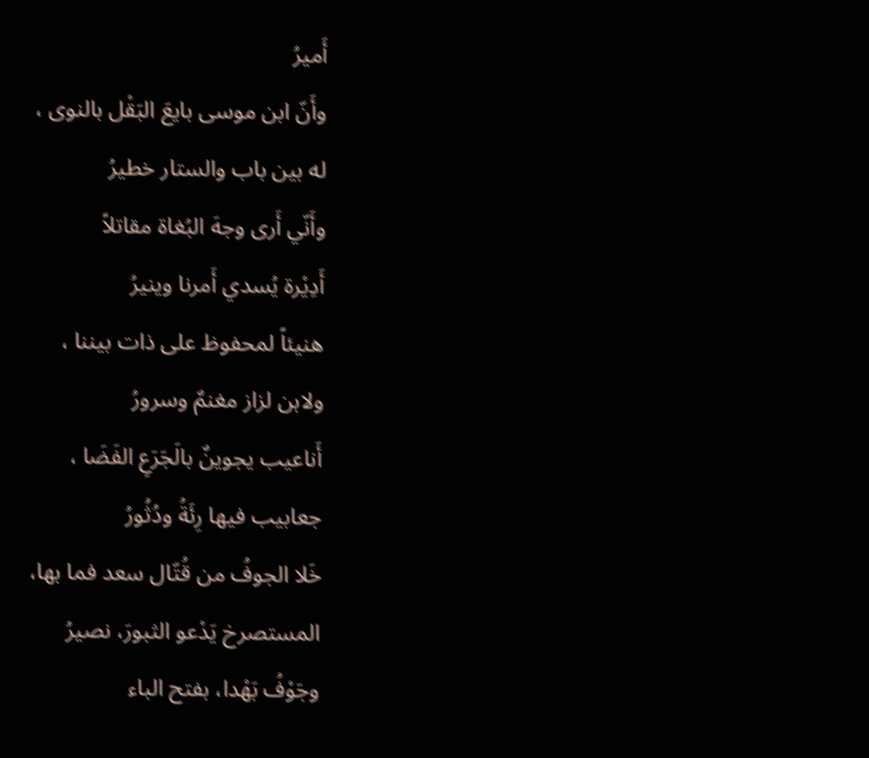أَميرُ
وأَنّ ابن موسى بايعَ البَقْل بالنوى ،
له بين باب والستار خطيرُ
وأَنّي أَرى وجهَ البُغاة مقاتلاً
أَدِيْرة يُسدي أَمرنا وينيرُ
هنيئاً لمحفوظ على ذات بيننا ،
ولابن لزاز مغنمٌ وسرورُ
أَناعيب يجوينٌ بالَجَرَعِ الفَضَا ،
جعابيب فيها رِئَةُ ودُثُورُ
خَلا الجوفُ من قُتّال سعد فما بها،
المستصرخ يَدْعو الثبورَ، نصيرُ
وجَوْفُ بَهْدا، بفتح الباء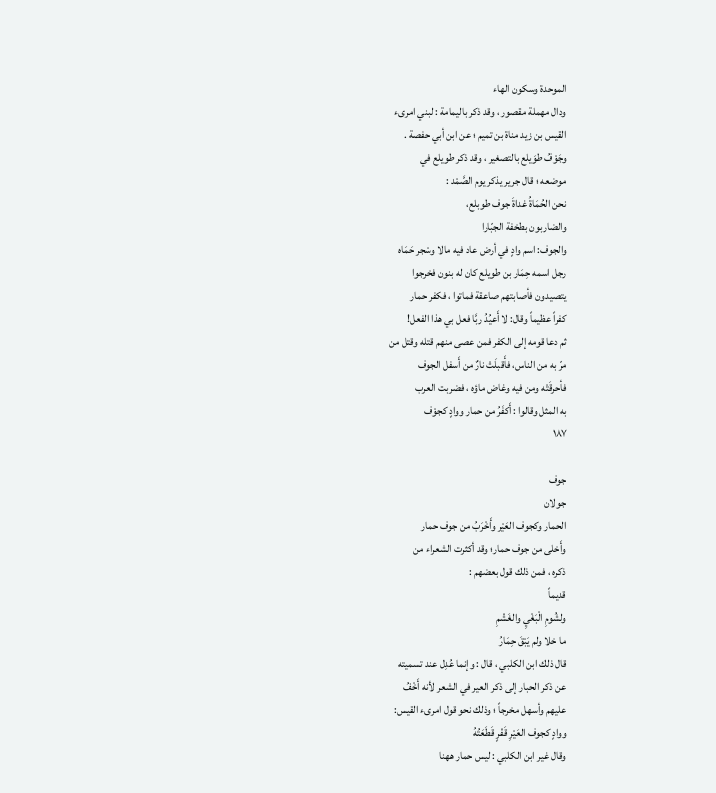الموحدة وسكون الهاء
ودال مهملة مقصور ، وقد ذكر باليمامة : لبني امرىء
القيس بن زيد مناة بن تميم ؛ عن ابن أبي حفصة .
وجَوْفُ طوَيلع بالتصغير ، وقد ذكر طويلع في
موضعه ؛ قال جرير يذكر يوم الصَّمْد :
نحن الحُمَاةُ غداةَ جوف طوبلع،
والضاربون بطخفة الجبّارا
والجوف: اسم وادٍ في أرض عاد فيه مالا وسْجر حَمَاه
رجل اسمه حِمَار بن طويلع كان له بنون فخرجوا
يتصيدون فأصابتهم صاعقة فماتوا ، فكفر حمار
كفراً عظيماً وقال: لا أَعيُدُ ربَّا فعل بي هذا الفعل!
ثم دعا قومه إلى الكفر فمن عصى منهم قتله وقتل من
مرّ به من الناس، فأَقبلَتْ نارٌ من أَسفل الجوف
فأحرقَتْه ومن فيه وغاض ماؤه ، فضربت العرب
به المثل وقالوا : أَكفَرُ من حمار ووادٍ كجوْف
١٨٧

جوف
جولان
الحمار وكجوف العَيْر وأَخْرَبُ من جوف حمار
وأَخلى من جوف حمار؛ وقد أكثرت الشعراء من
ذكره ، فمن ذلك قول بعضهم :
قديماً
ولشُومِ الْبَغْيِ والغَشْمِ
ما خلا ولم يَبْقَ حِمَارُ
قال ذلك ابن الكلبي ، قال : وإنما عُدِل عند تسميته
عن ذكر الحبار إلى ذكر العير في الشعر لأنه أَخْفُ
عليهم وأسهل مخرجاً ؛ وذلك نحو قول امرىء القيس:
ووادٍ كجوف العَيْرِ قَفْرٍ قَطَعَتُهُ
وقال غير ابن الكلبي : ليس حمار ههنا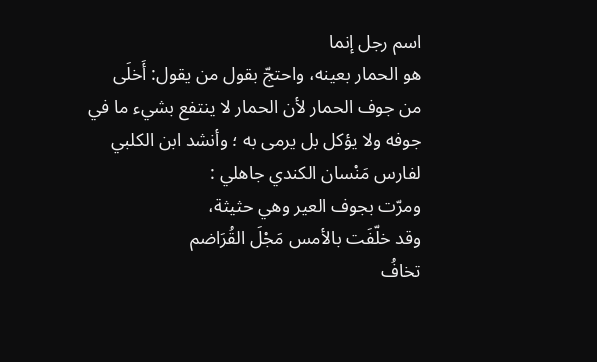اسم رجل إنما
هو الحمار بعينه، واحتجّ بقول من يقول: أَخلَى
من جوف الحمار لأن الحمار لا ينتفع بشيء ما في
جوفه ولا يؤكل بل يرمى به ؛ وأنشد ابن الكلبي
لفارس مَنْسان الكندي جاهلي :
ومرّت بجوف العير وهي حثيثة،
وقد خلّفَت بالأمس مَجْلَ القُرَاضم
تخافُ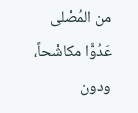من المُصْلى عَدُوًّا مكاشْحاً،
ودون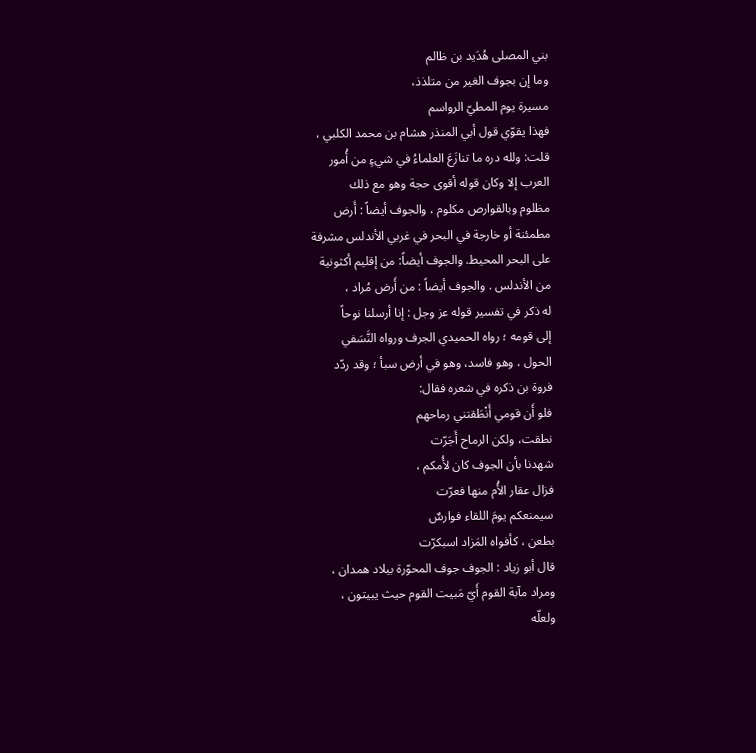بني المصلى هُدَيد بن ظالم
وما إن بجوف الغير من متلذذ،
مسيرة يوم المطيّ الرواسم
فهذا يقوّي قول أبي المنذر هشام بن محمد الكلبي ،
قلت: ولله دره ما تنازَعَ العلماءُ في شيءٍ من أُمور
العرب إلا وكان قوله أقوى حجة وهو مع ذلك
مظلوم وبالقوارص مكلوم ، والجوف أيضاً : أَرض
مطمئنة أو خارجة في البحر في غربي الأندلس مشرفة
على البحر المحيط. والجوف أيضاً: من إقليم أكثونية
من الأندلس . والجوف أيضاً : من أَرض مُراد ،
له ذكر في تفسير قوله عز وجل : إنا أرسلنا نوحاً
إلى قومه ؛ رواه الحميدي الجرف ورواه النَّسَفي
الحول ، وهو فاسد، وهو في أرض سبأ ؛ وقد ردّد
فروة بن ذكره في شعره فقال:
فلو أَن قومي أَنْطَقتني رماحهم
نطقت، ولكن الرماح أَجَرّت
شهدنا بأن الجوف کان لأُمکم ،
فزال عقار الأُم منها فعرّت
سيمنعكم يومَ اللقاء فوارسٌ
بطعن ، كأفواه المَزاد اسبكرّت
قال أبو زياد : الجوف جوف المحوّرة بيلاد همدان ،
ومراد مآبة القوم أَيّ مَبيت القوم حيث يبيتون ،
ولعلّه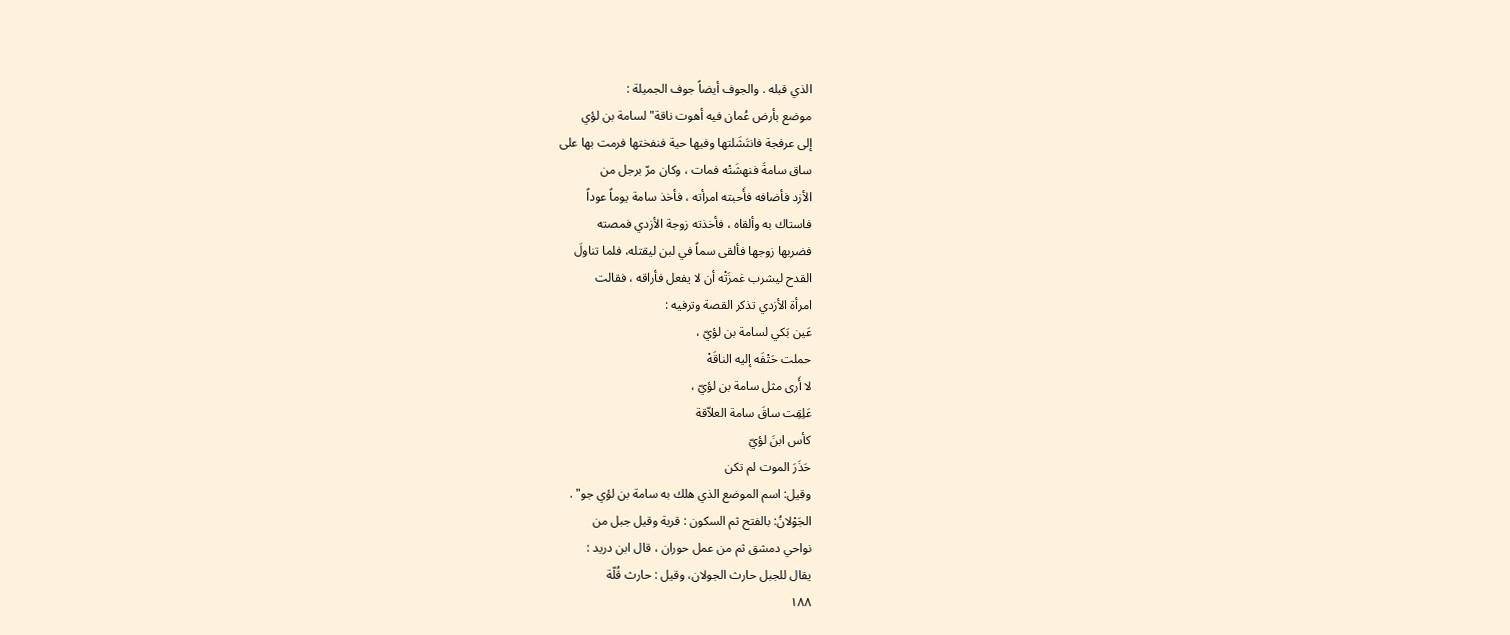الذي قبله . والجوف أيضاً جوف الجميلة :
موضع بأرض عُمان فيه أهوت ناقة" لسامة بن لؤي
إلى عرفجة فانتَشَلتها وفيها حية فنفختها فرمت بها على
ساق سامةَ فنهشَتْه فمات ، وكان مرّ برجل من
الأزد فأضافه فأَحبته امرأته ، فأخذ سامة يوماً عوداً
فاستاك به وألقاه ، فأخذته زوجة الأزدي فمصته
فضربها زوجها فألقى سماً في لبن ليقتله، فلما تناولَ
القدح ليشرب غمزَتْه أن لا يفعل فأراقه ، فقالت
امرأة الأزدي تذكر القصة وترفيه :
عَين بَكي لسامة بن لؤيّ ،
حملت حَتْفَه إليه الناقَهْ
لا أَرى مثل سامة بن لؤيّ ،
عَلِقِت ساقَ سامة العلاّقة
كأس ابنَ لؤيّ
حَذَرَ الموت لم تكن
وقيل: اسم الموضع الذي هلك به سامة بن لؤي جو" .
الجَوْلانُ: بالفتح ثم السكون : قرية وقيل جبل من
نواحي دمشق ثم من عمل حوران ، قال ابن دريد :
يقال للجبل حارث الجولان، وقيل : حارث قُلّة
١٨٨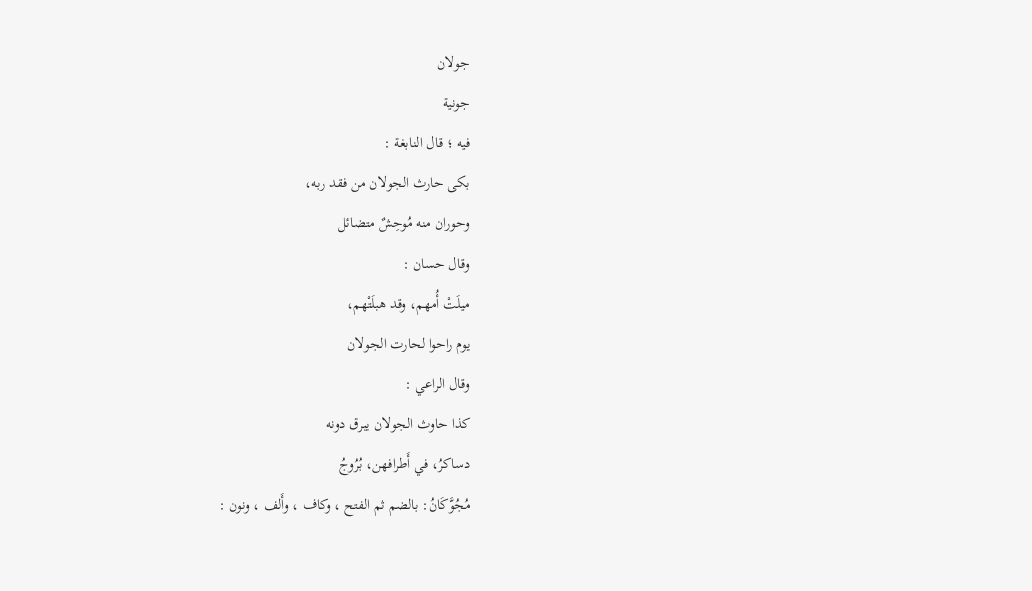جولان
جونية
فيه ؛ قال النابغة :
بکی حارث الجولان من فقد ربه،
وحوران منه مُوحِشٌ متضائل
وقال حسان :
میلَتْ أُمهم، وقد ھبلَتْهم،
يوم راحوا لحارت الجولان
وقال الراعي :
كذا حاوث الجولان يبرق دونه
دساكرُ، في أَطرافهن، بُرُوجُ
مُجُوَّكَانُ: بالضم ثم الفتح ، وكاف ، وأَلف ، ونون :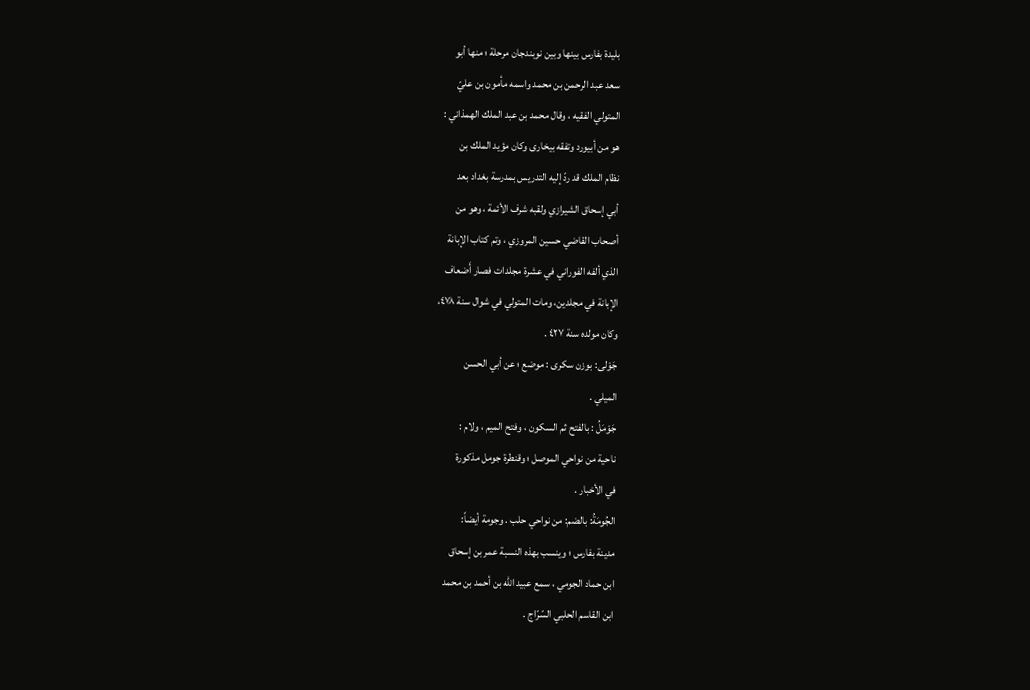بليدة بفارس بينها وبين نوبندجان مرحلة ؛ منها أبو
سعد عبد الرحمن بن محمد واسمه مأمون بن عليّ
المتولي الفقيه ، وقال محمد بن عبد الملك الهمذاني :
هو من أبيورد وتفقه بيخارى وكان مؤيد الملك بن
نظام الملك قد ردّ إليه التدريس بمدرسة بغداد بعد
أبي إسحاق الشيرازي ولقبه شرف الأئمة ، وهو من
أصحاب القاضي حسين المروزي ، وتم كتاب الإبانة
الذي ألفه الفوراني في عشرة مجلدات فصار أَضعاف
الإبانة في مجلدين، ومات المتولي في شوال سنة ٤٧٨،
وكان مولده سنة ٤٢٧ .
جَوْلى: بوزن سكرى : موضع ؛ عن أبي الحسن
الميلي .
جَوْمَلُ : بالفتح ثم السكون ، وفتح الميم ، ولام :
ناحية من نواحي الموصل ؛ وقنطرة جومل مذكورة
في الأخبار .
الجُومَةُ: بالضم: من نواحي حلب . وجومة أيضاً:
مدينة بفارس ؛ وينسب بهذه النسبة عمر بن إسحاق
ابن حماد الجومي ، سمع عبيد الله بن أحمد بن محمد
ابن القاسم الحلبي السّرّاج .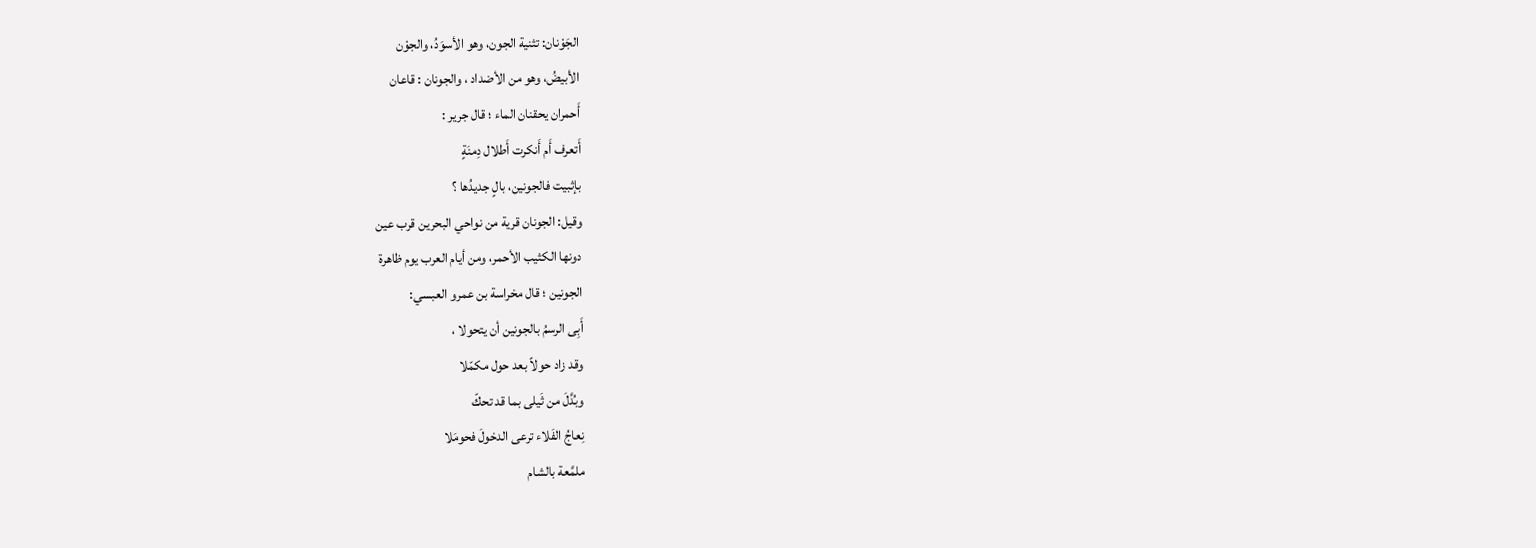الجَوْنان: تثنية الجون، وهو الأسوَدُ، والجوْن
الأبيضُ، وهو من الأضداد ، والجونان : قاعان
أَحمران يحقنان الماء ؛ قال جرير :
أَتعرف أَم أَنكرت أَطلال دِمنَةٍ
بإثبيت فالجونین، بالٍ جديدُها ؟
وقيل: الجونان قرية من نواحي البحرين قرب عين
دونها الكثيب الأحمر، ومن أيام العرب يوم ظاهرة
الجونين ؛ قال مخراسة بن عمرو العبسي:
أَبِى الرسمُ بالجونين أن يتحولا ،
وقد زاد حولاً بعد حول مكمّلا
وبُدَّلَ من ثَيلى بما قد تحكّ
نِعاجُ الفَلاء ترعى الدخولَ فحومَلا
ملمَّعة بالشام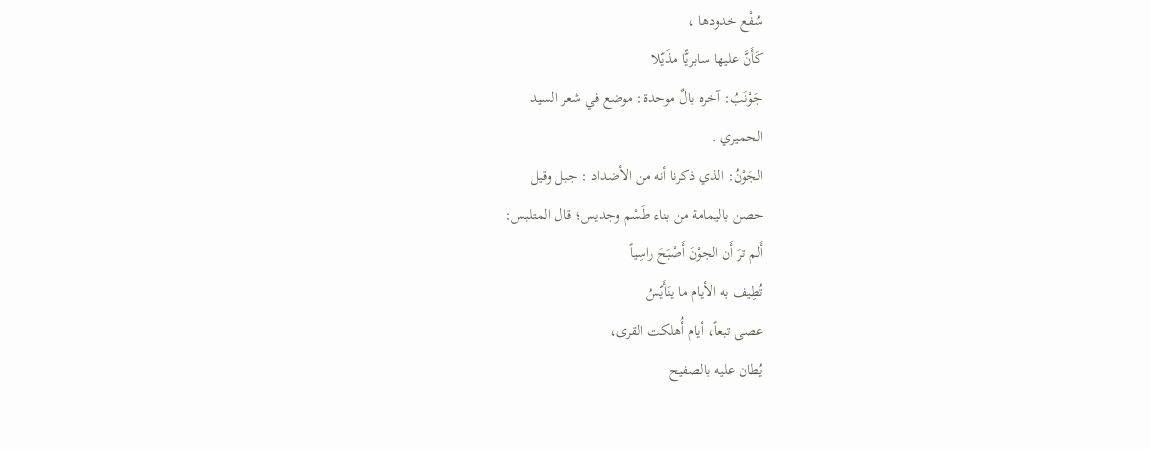سُفْع خدودها ،
كَأَنَّ عليها سابريًّا مذَيّلا
جَوْنَبُ: آخره بالٌ موحدة: موضع في شعر السيد
الحميري .
الجَوْنُ: الذي ذكرنا أنه من الأضداد : جبل وقيل
حصن باليمامة من بناء طَسْم وجديس؛ قال المتلبس:
أَلم ترَ أَن الجوْنَ أَصْبَحَ راسِياً
تُطِيف به الأيام ما ينَأَيّسُ
عصی تبعاً، أيام أُهلكت القرى،
يُطان عليه بالصفيح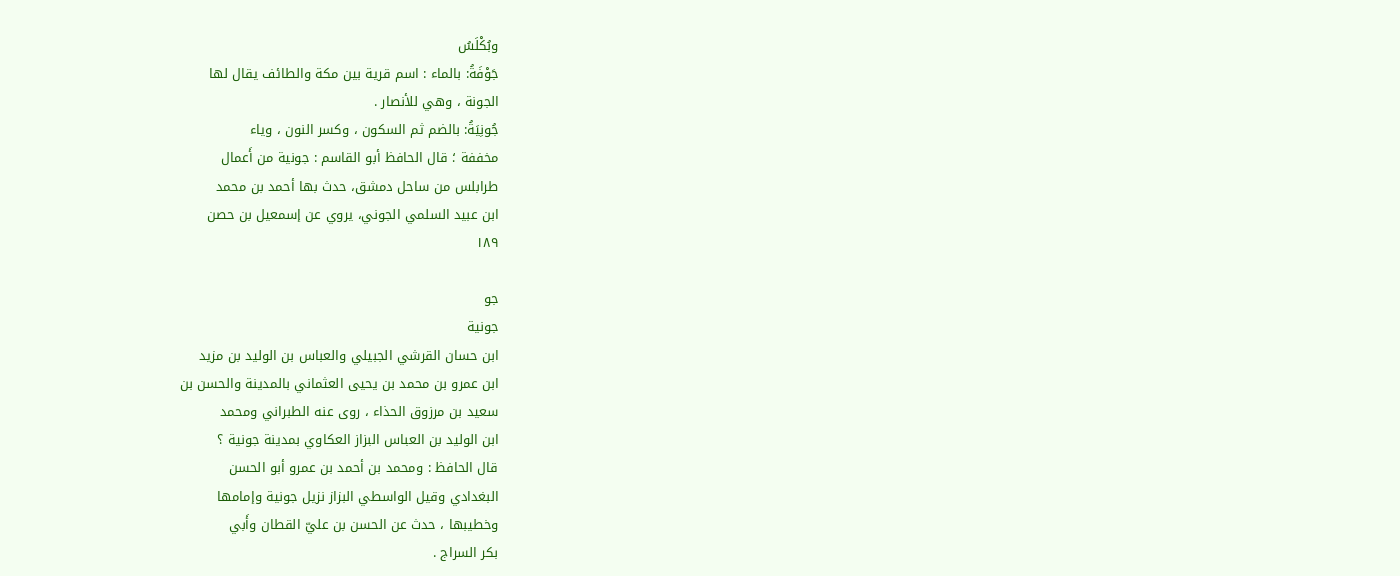وبُكْلَسُ
جَوْفَةُ: بالماء : اسم قرية بين مكة والطائف يقال لها
الجونة ، وهي للأنصار .
جُونِيَةُ: بالضم ثم السكون ، وكسر النون ، وياء
مخففة ؛ قال الحافظ أبو القاسم : جونية من أَعمال
طرابلس من ساحل دمشق، حدث بها أحمد بن محمد
ابن عبيد السلمي الجوني، يروي عن إسمعیل بن حصن
١٨٩

جو
جونية
ابن حسان القرشي الجبيلي والعباس بن الوليد بن مزيد
ابن عمرو بن محمد بن يحيى العثماني بالمدينة والحسن بن
سعید بن مرزوق الحذاء ، روى عنه الطبراني ومحمد
ابن الوليد بن العباس البزاز العكاوي بمدينة جونية ؟
قال الحافظ : ومحمد بن أحمد بن عمرو أبو الحسن
البغدادي وقيل الواسطي البزاز نزيل جونية وإمامها
وخطيبها ، حدث عن الحسن بن عليّ القطان وأَبي
بكر السراج .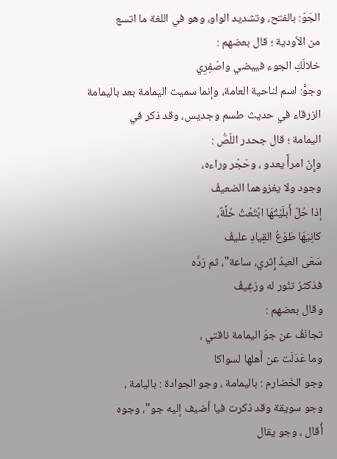الجَوّ: بالفتح، وتشديد الواو، وهو في اللغة ما اتسع
من الأودية ؛ قال بعضهم :
خلالَكِ الجوء فييضي واصْفِرِي
وجوًّ: اسم لناحية العامة، وإنما سميت اليمامة بعد باليمامة
الزرقاء في حديث طسم وجديس، وقد ذكر في
اليمامة ؛ قال جحدر اللّصُّ :
وإِنّ امرأً يعدو ، وحَجْر وراءه،
وجود ولا يغزوهما الضعيفُ
إذا حُلّ أَبلَيْتُهَا ابْتَعْتُ حُلَّةٌ،
كانِيَهَا طَوْعُ القِيادِ عليفُ
سَعَى العبدُ إِثري، ساعة"، ثم رَدَّه
فذكثرُ تنُور له ورَغِيفُ
وقال بعضهم :
تجانَفُ عن جوّ اليمامة ناقتي ،
وما عَدَلَت عن أَهلها لسواكا
وجو الخَضارم : باليمامة ، وجو الجوادة : باليامة ،
وجو سويقة وقد ذكرت فيا أضيف إليه جو"، وجوه
أُقال ، وجو يقال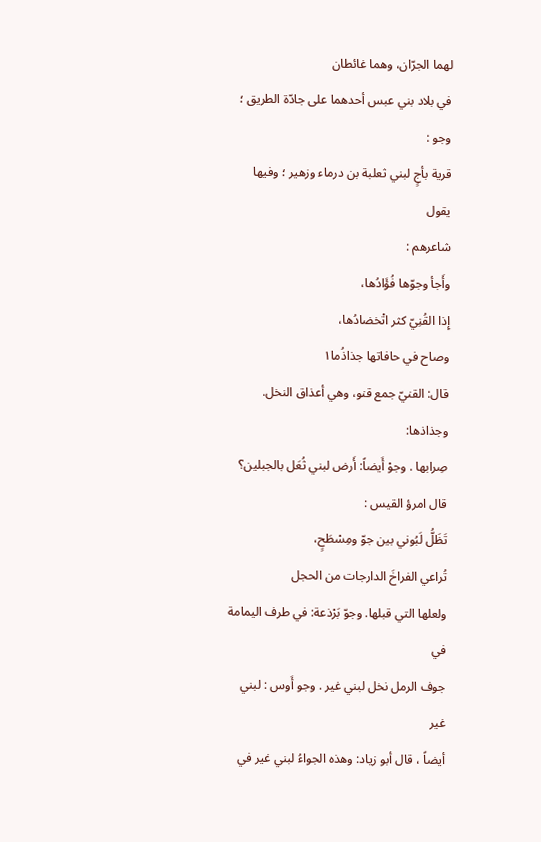لهما الجرّان، وهما غائطان
في بلاد بني عبس أحدهما على جادّة الطريق ؛ وجو :
قرية بأجٍ لبني ثعلبة بن درماء وزهير ؛ وفيها يقول
شاعرهم :
وأَجأ وجوّها فُؤَادُها،
إِذا القُنِيّ كثر اتْخضادُها،
وصاح في حافاتها جذاذُما١
قال: القنيّ جمع قنو، وهي أعذاق النخل. وجذاذها:
صِرابها . وجوْ أَيضاً: أَرض لبني ثُعَل بالجبلين؟
قال امرؤ القيس :
تَظَلُّ لَبُوني بين جوّ ومِسْطَحٍ،
تُراعي الفراخَ الدارجات من الحجل
ولعلها التي قبلها. وجوّ بَرْذعة: في طرف اليمامة في
جوف الرمل نخل لبني غير . وجو أَوس : لبني غير
أيضاً ، قال أبو زياد: وهذه الجواءُ لبني غير في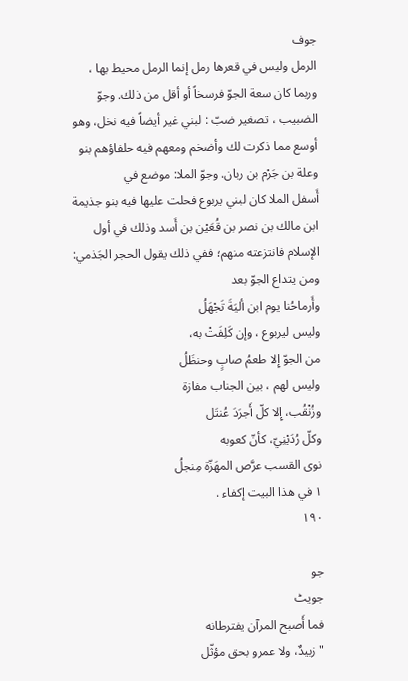جوف
الرمل وليس في قعرها رمل إنما الرمل محيط بها ،
وربما كان سعة الجوّ فرسخاً أو أقل من ذلك. وجوّ
الضبيب ، تصغير ضبّ : لبني غير أيضاً فيه نخل، وهو
أوسع مما ذكرت لك وأضخم ومعهم فيه حلفاؤهم بنو
وعلة بن جَرْم بن ربان. وجوّ الملا: موضع في
أَسفل الملا كان لبني يربوع فحلت عليها فيه بنو جذيمة
ابن مالك بن نصر بن قُعَيْن بن أَسد وذلك في أول
الإسلام فانتزعته منهم؛ ففي ذلك يقول الحجر الجَذمي:
ومن يتداع الجوّ بعد
وأَرماحُنا يوم ابن أليَةَ تَجْهَلُ
ولیس لیربوع ، وإن کَلِفَتْ به،
من الجوّ إِلا طعمُ صابٍ وحنظَلُ
وليس لهم ، بين الجناب مفازة
وزُنْقُب، إِلا كلّ أَجرَدَ عُنتَل
وكلّ رُدَيْنِيّ، كأنّ كعوبه
نوى القسب عرَّص المهَزّة مِنجلُ
١ في هذا البيت إكفاء .
١٩٠

جو
جويٹ
فما أَصبح المرآن يفترطانه
"زبيدٌ، ولا عمرو بحق مؤثّل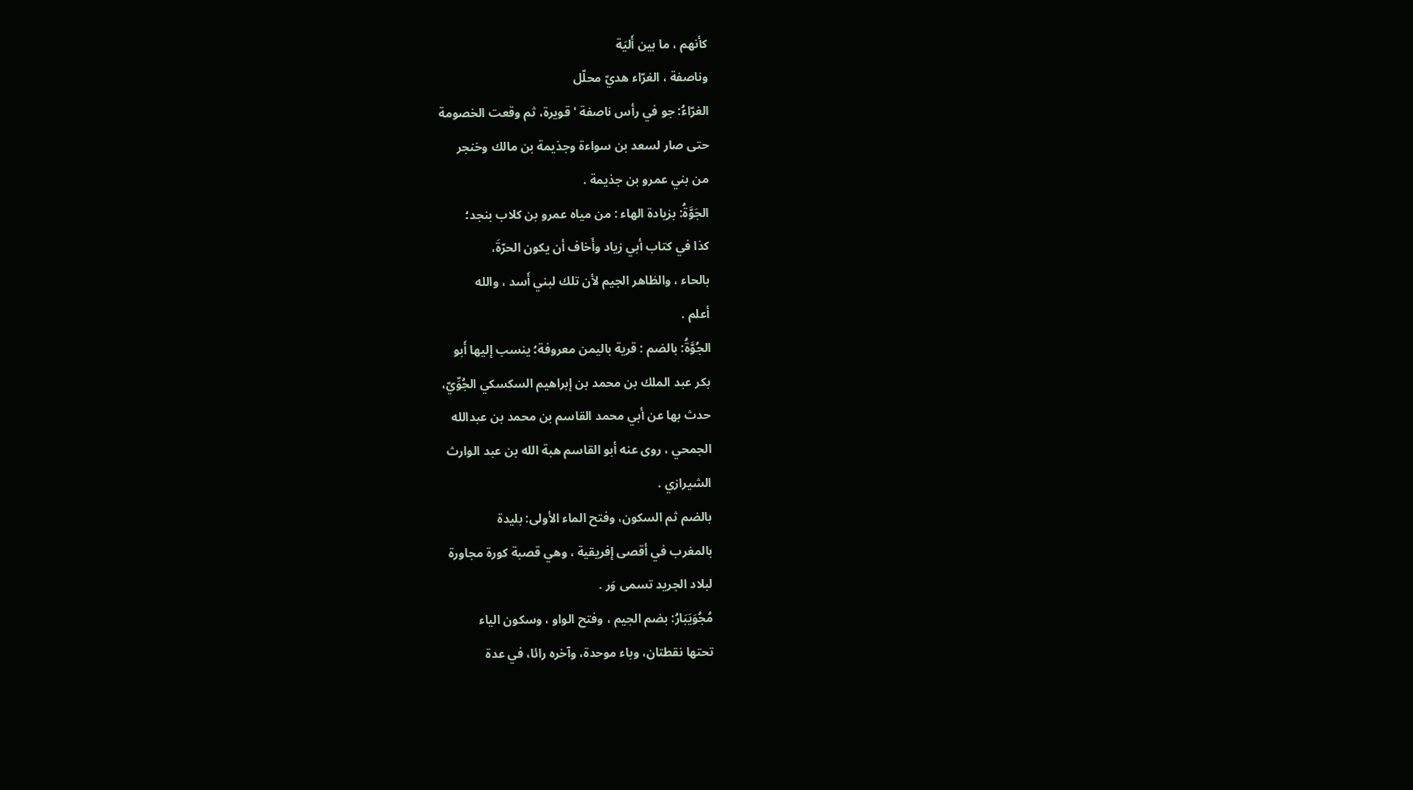كأنهم ، ما بين أَليَة
وناصفة ، الغرّاء هديّ محلّل
الغرّاءُ: جو في رأس ناصفة 'قويرة، ثم وقعت الخصومة
حتى صار لسعد بن سواءة وجذيمة بن مالك وخنجر
من بني عمرو بن جذيمة .
الجَوَّةُ: بزيادة الهاء : من مياه عمرو بن كلاب بنجد؛
كذا في كتاب أبي زياد وأَخاف أن يكون الحرّةَ،
بالحاء ، والظاهر الجيم لأن تلك لبني أَسد ، والله
أعلم .
الجُوَّةُ: بالضم : قرية باليمن معروفة؛ ينسب إليها أَبو
بكر عبد الملك بن محمد بن إبراهيم السكسكي الجُوِّيّ،
حدث بها عن أبي محمد القاسم بن محمد بن عبدالله
الجمحي ، روى عنه أبو القاسم هبة الله بن عبد الوارث
الشيرازي .
بالضم ثم السكون، وفتح الماء الأولى: بليدة
بالمغرب في أقصى إفريقية ، وهي قصبة كورة مجاورة
لبلاد الجريد تسمى وَر .
مُجُوَيَبَارُ: بضم الجيم ، وفتح الواو ، وسكون الياء
تحتها نقطتان، وباء موحدة، وآخره رائا، في عدة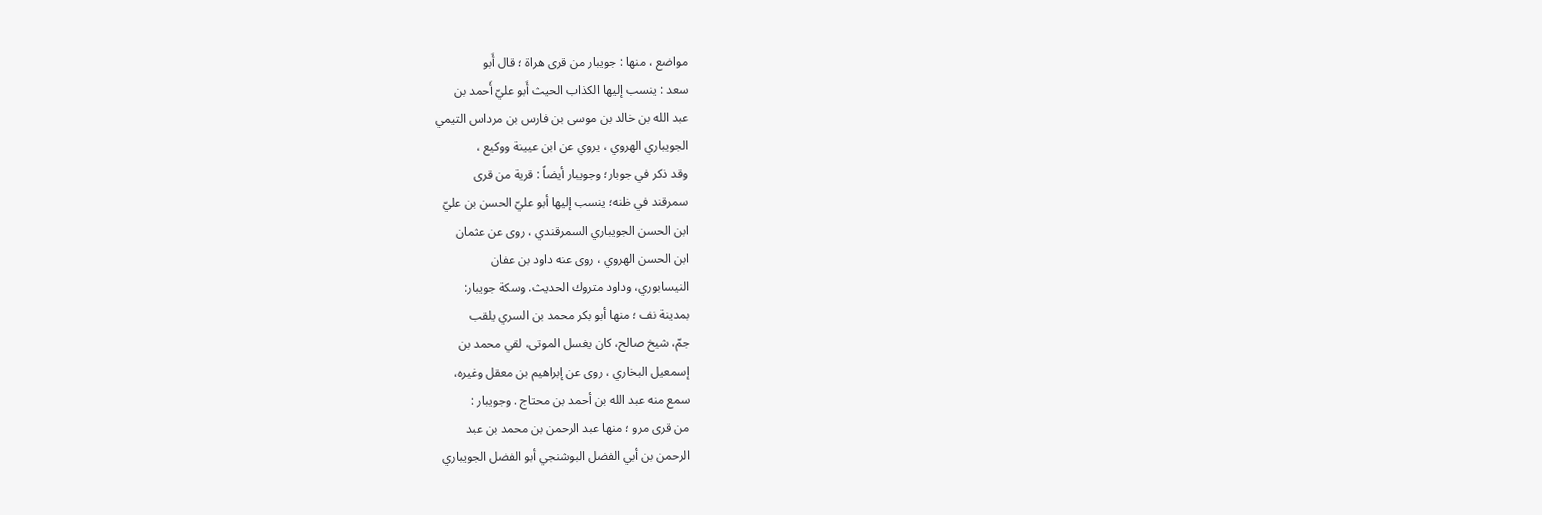مواضع ، منها : جويبار من قرى هراة ؛ قال أَبو
سعد : ينسب إليها الكذاب الحيث أَبو عليّ أَحمد بن
عبد الله بن خالد بن موسى بن فارس بن مرداس التيمي
الجويباري الهروي ، يروي عن ابن عيينة ووكيع ،
وقد ذكر في جوبار؛ وجويبار أيضاً : قرية من قرى
سمرقند في ظنه؛ ينسب إليها أبو عليّ الحسن بن عليّ
ابن الحسن الجويباري السمرقندي ، روى عن عثمان
ابن الحسن الهروي ، روى عنه داود بن عفان
النيسابوري، وداود متروك الحديث. وسكة جويبار:
بمدينة نف ؛ منها أبو بكر محمد بن السري يلقب
جمّ، شيخ صالح، كان يغسل الموتى، لقي محمد بن
إسمعيل البخاري ، روى عن إبراهيم بن معقل وغيره،
سمع منه عبد الله بن أحمد بن محتاج . وجويبار :
من قرى مرو ؛ منها عبد الرحمن بن محمد بن عبد
الرحمن بن أبي الفضل البوشنجي أبو الفضل الجويباري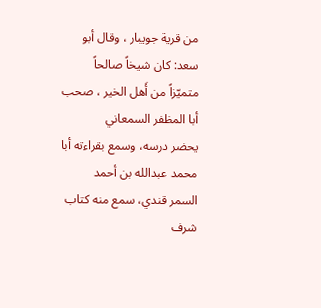من قرية جويبار ، وقال أبو سعد: كان شيخاً صالحاً
متميّزاً من أَهل الخير ، صحب أبا المظفر السمعاني
يحضر درسه، وسمع بقراءته أبا محمد عبدالله بن أحمد
السمر قندي، سمع منه کتاب شرف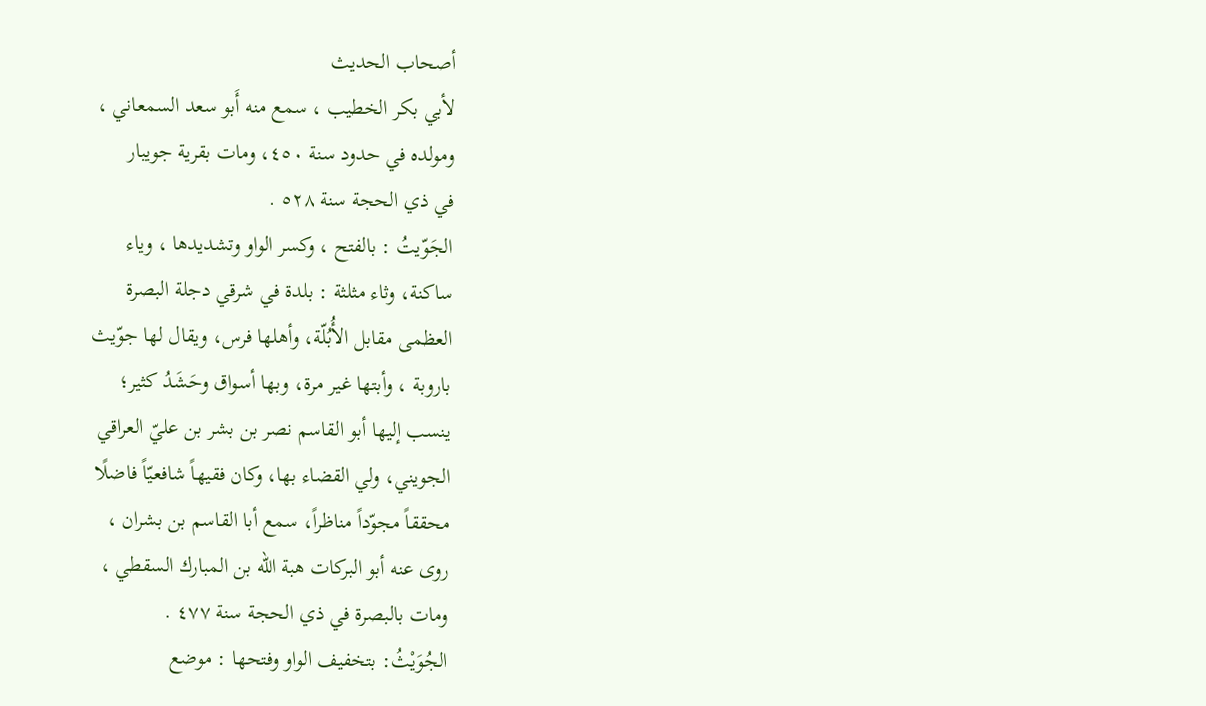أصحاب الحديث
لأبي بكر الخطيب ، سمع منه أَبو سعد السمعاني ،
ومولده في حدود سنة ٤٥٠، ومات بقرية جويبار
في ذي الحجة سنة ٥٢٨ .
الجَوّيتُ : بالفتح ، وكسر الواو وتشديدها ، وياء
ساكنة، وثاء مثلثة : بلدة في شرقي دجلة البصرة
العظمى مقابل الأُبُلّة، وأهلها فرس، ويقال لها جوّيث
باروبة ، وأبتها غیر مرة، وبها أسواق وحَشَدُ كثير؛
ينسب إليها أبو القاسم نصر بن بشر بن عليّ العراقي
الجويني، ولي القضاء بها، وكان فقيهاً شافعيّاً فاضلًا
محققاً مجوّداً مناظراً، سمع أبا القاسم بن بشران ،
روى عنه أبو البركات هبة الله بن المبارك السقطي ،
ومات بالبصرة في ذي الحجة سنة ٤٧٧ .
الجُوَيْثُ: بتخفيف الواو وفتحها : موضع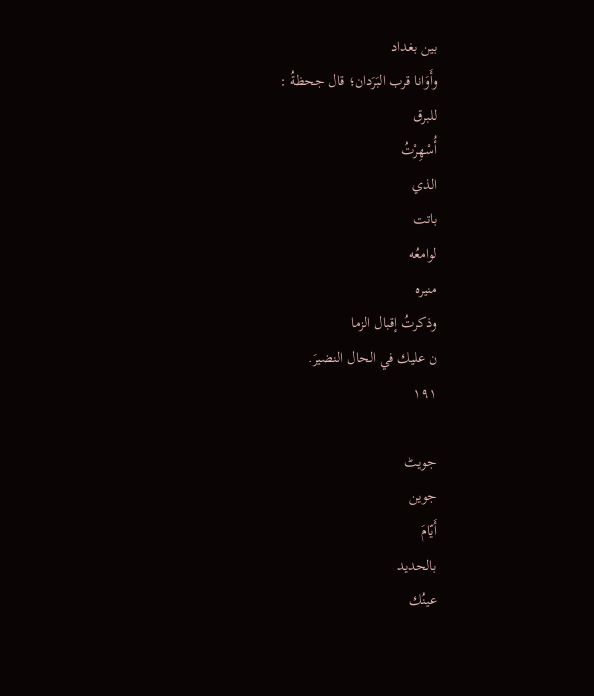بين بغداد
وأَوَانا قرب البَرَدان؛ قال جحظةُ :
للبرق
أُسْهِرْتُ
الذي
باتت
لوامعُه
منيره
وذكرتُ إقبال الزما
ن عليك في الحال النضيرَ.
١٩١

جویٹ
جوین
أَيّامَ
بالحديد
عينُك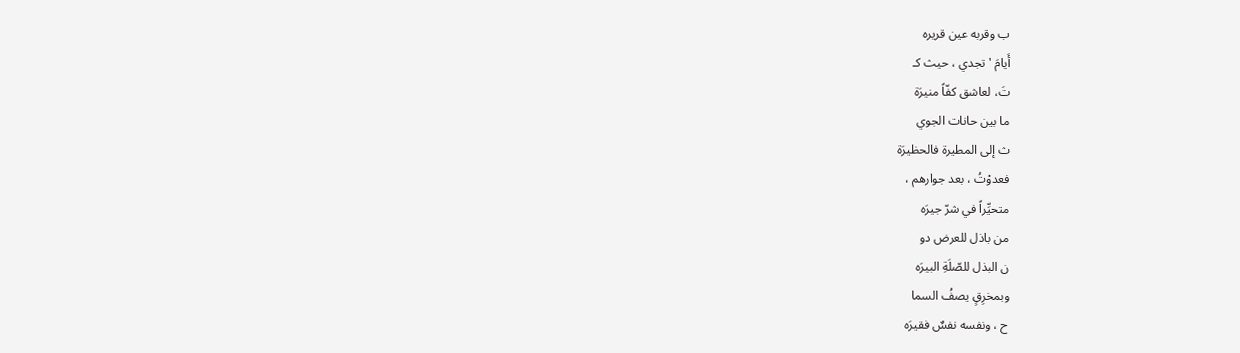ب وقربه عين قریرہ
أَيامَ 'تجدي ، حيث كـ
تَ، لعاشق كفّاً منيرَة
ما بين حانات الجوي
ث إلى المطيرة فالحظيرَة
فعدوْتُ ، بعد جوارهم ،
متحيِّراً في شرّ جيرَه
من باذل للعرض دو
ن البذل للصّلَةِ البيرَه
وبمخرِقٍ يصفُ السما
ح ، ونفسه نفسٌ فقيرَه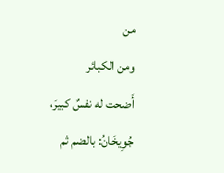من
ومن الكبائر
أَضحت له نفسٌ كبيرَ،
جُوِيخَانُ: بالضم ثم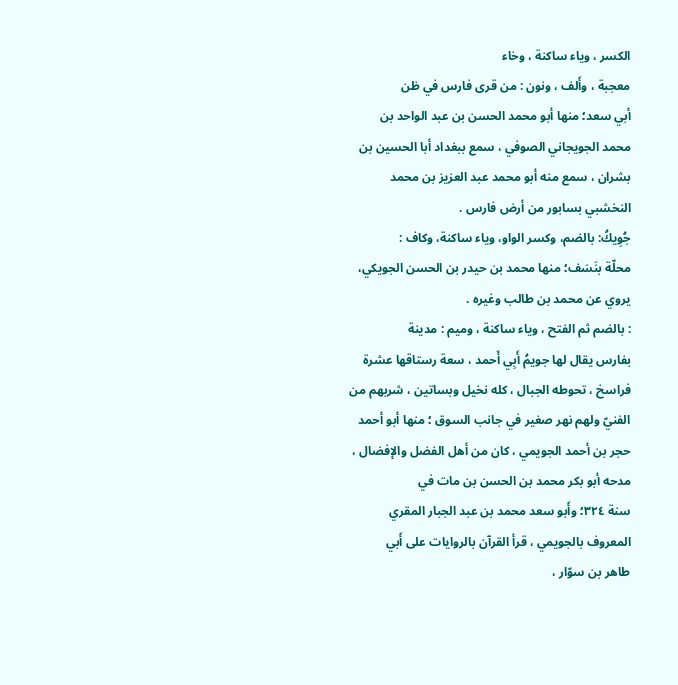الكسر ، وياء ساكنة ، وخاء
معجبة ، وأَلف ، ونون : من قرى فارس في ظن
أبي سعد؛ منها أبو محمد الحسن بن عبد الواحد بن
محمد الجويجاني الصوفي ، سمع ببغداد أبا الحسين بن
بشران ، سمع منه أبو محمد عبد العزيز بن محمد
النخشبي بسابور من أرض فارس .
جُوِيكُ: بالضم، وكسر الواو، وياء ساكنة، وكاف :
محلّة بنَسَف؛ منها محمد بن حيدر بن الحسن الجويكي،
يروي عن محمد بن طالب وغيره .
: بالضم ثم الفتح ، وياء ساكنة ، وميم : مدينة
بفارس يقال لها جويمُ أَبِي أَحمد ، سعة رستاقها عشرة
فراسخ ، تحوطه الجبال ، كله نخيل وبساتين ، شربهم من
الفنيّ ولهم نهر صغير في جانب السوق ؛ منها أبو أحمد
حجر بن أحمد الجويمي ، كان من أهل الفضل والإفضال ،
مدحه أبو بكر محمد بن الحسن بن مات في
سنة ٣٢٤؛ وأَبو سعد محمد بن عبد الجبار المقري
المعروف بالجويمي ، قرأ القرآن بالروايات على أَبي
طاهر بن سوّار ،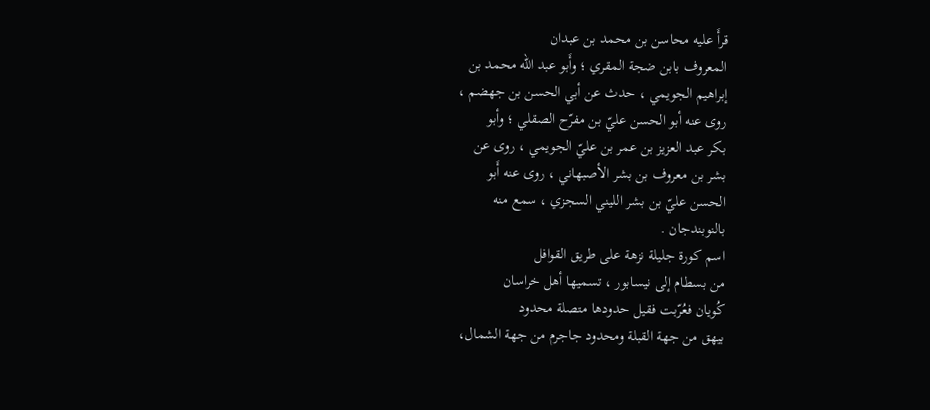قرأَ عليه محاسن بن محمد بن عبدان
المعروف بابن ضجة المقري ؛ وأَبو عبد الله محمد بن
إبراهيم الجويمي ، حدث عن أبي الحسن بن جهضم ،
روى عنه أبو الحسن عليّ بن مفرّح الصقلي ؛ وأبو
بكر عبد العزيز بن عمر بن عليّ الجويمي ، روى عن
بشر بن معروف بن بشر الأصبهاني ، روى عنه أَبو
الحسن عليّ بن بشر الليني السجزي ، سمع منه
بالنوبندجان .
اسم كورة جليلة نزهة على طريق القوافل
من بسطام إلى نيسابور ، تسميها أهل خراسان
كُويان فعُرّبت فقيل حدودها متصلة محدود
بيهق من جهة القبلة ومحدود جاجرم من جهة الشمال،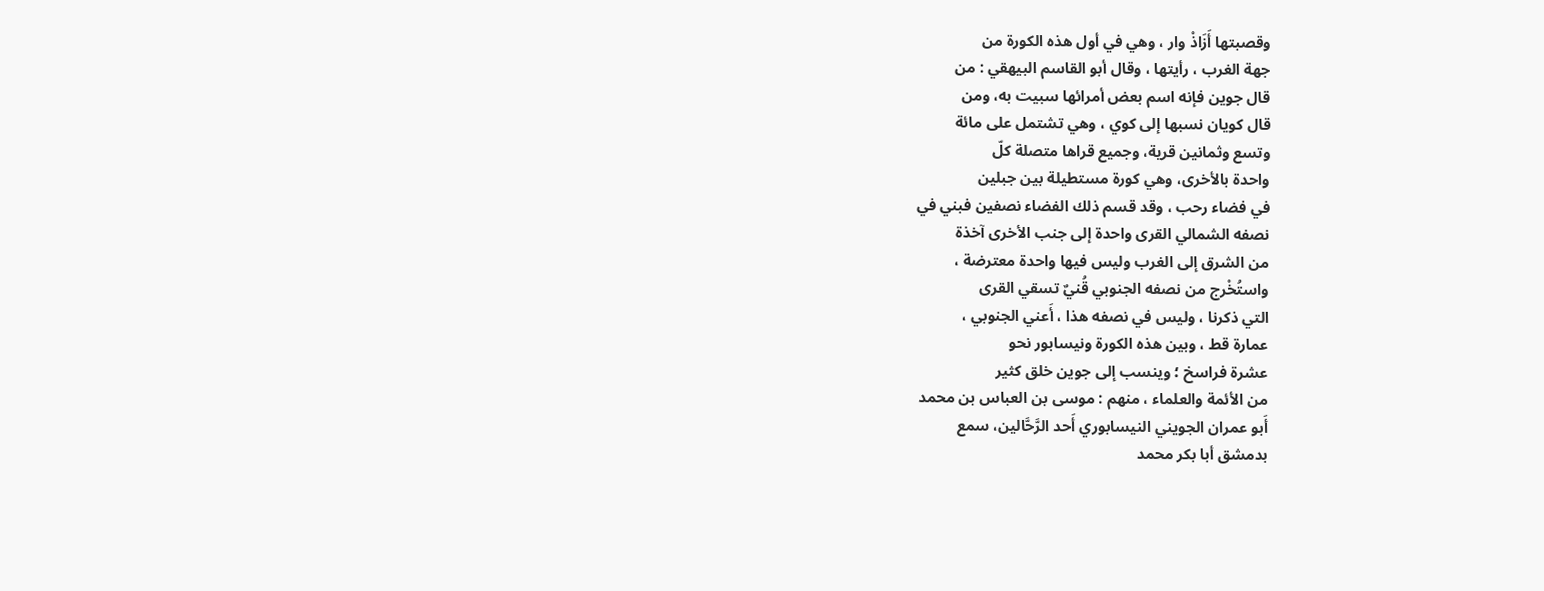وقصبتها أَزَاذْ وار ، وهي في أول هذه الكورة من
جهة الغرب ، رأيتها ، وقال أبو القاسم البيهقي : من
قال جوين فإنه اسم بعض أمرائها سبيت به، ومن
قال كويان نسبها إلى كوي ، وهي تشتمل على مائة
وتسع وثمانين قرية، وجميع قراها متصلة كلّ
واحدة بالأخرى، وهي كورة مستطيلة بين جبلين
في فضاء رحب ، وقد قسم ذلك الفضاء نصفين فبني في
نصفه الشمالي القرى واحدة إلى جنب الأخرى آخذة
من الشرق إلى الغرب وليس فيها واحدة معترضة ،
واستُخْرج من نصفه الجنوبي قُنيٌ تسقي القرى
التي ذكرنا ، وليس في نصفه هذا ، أَعني الجنوبي ،
عمارة قط ، وبين هذه الكورة ونيسابور نحو
عشرة فراسخ ؛ وينسب إلى جوين خلق كثير
من الأئمة والعلماء ، منهم : موسى بن العباس بن محمد
أَبو عمران الجويني النيسابوري أَحد الرَّحَّالين، سمع
بدمشق أبا بكر محمد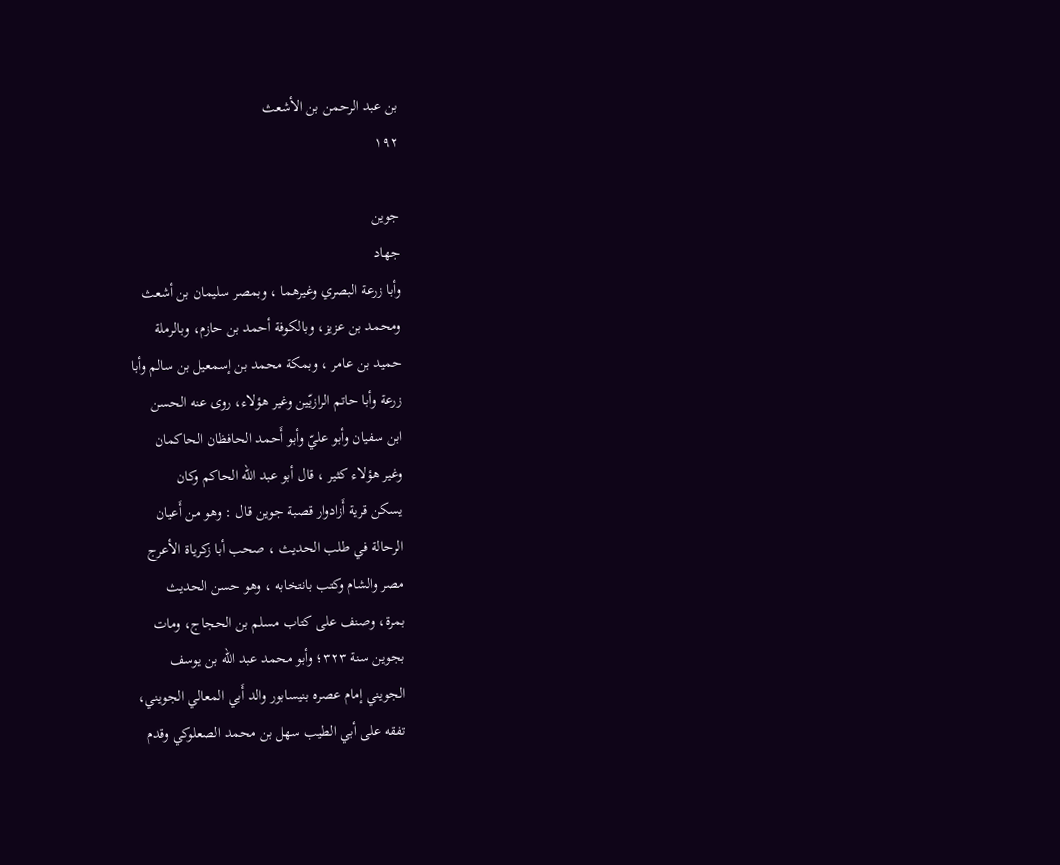بن عبد الرحمن بن الأشعث
١٩٢

جوین
جهاد
وأبا زرعة البصري وغيرهما ، وبمصر سليمان بن أشعث
ومحمد بن عزيز، وبالكوفة أحمد بن حازم، وبالرملة
حميد بن عامر ، وبمكة محمد بن إسمعيل بن سالم وأبا
زرعة وأبا حاتم الرازيّين وغير هؤلاء، روى عنه الحسن
ابن سفيان وأبو عليّ وأبو أَحمد الحافظان الحاكمان
وغير هؤلاء كثير ، قال أبو عبد الله الحاكم وكان
يسكن قرية أَزادوار قصبة جوين قال : وهو من أَعيان
الرحالة في طلب الحديث ، صحب أبا زكرياة الأعرج
مصر والشام وكتب بانتخابه ، وهو حسن الحديث
بمرة، وصنف على كتاب مسلم بن الحجاج، ومات
بجوين سنة ٣٢٣؛ وأبو محمد عبد الله بن يوسف
الجويني إمام عصره بنيسابور والد أَبي المعالي الجويني،
تفقه على أبي الطيب سهل بن محمد الصعلوكي وقدم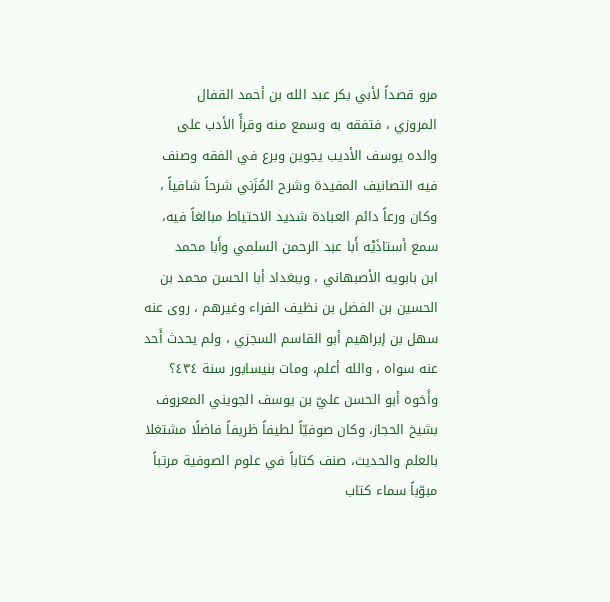مرو قصداً لأبي بكر عبد الله بن أحمد القفال
المروزي ، فتفقه به وسمع منه وقرأً الأدب على
والده يوسف الأديب يجوين وبرع في الفقه وصنف
فيه التصانيف المفيدة وشرح المُزَني شرحاً شافياً ،
وكان ورعاً دائم العبادة شديد الاحتياط مبالغاً فيه،
سمع أستاذَيْه أَبا عبد الرحمن السلمي وأَبا محمد
ابن بابويه الأصبهاني ، وببغداد أبا الحسن محمد بن
الحسين بن الفضل بن نظيف الفراء وغيرهم ، روى عنه
سهل بن إبراهيم أبو القاسم السجزي ، ولم يحدث أَحد
عنه سواه ، والله أعلم، ومات بنيسابور سنة ٤٣٤؟
وأَخوه أبو الحسن عليّ بن يوسف الجويني المعروف
بشيخ الحجاز، وكان صوفيّاً لطيفاً ظريفاً فاضلًا مشتغلا
بالعلم والحديث، صنف كتاباً في علوم الصوفية مرتباً
مبوّباً سماء كتاب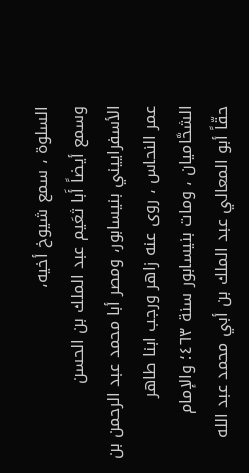السلوة ، سمع شيوخ أخيه،
وسمع أيضاً أَبا ثعَيم عبد الملك بن الحسن
الأسفراييني بنيسابور، ومصر أبا محمد عبد الرحمن بن
عمر النحاس ، روى عنه زاهر ورجب ابنا طاهر
الشحَّاميان ، ومات بنيسابور سنة ٤٦٣؛ والإمام
حقّاً أبو المعالي عبد الملك بن أبي محمد عبد الله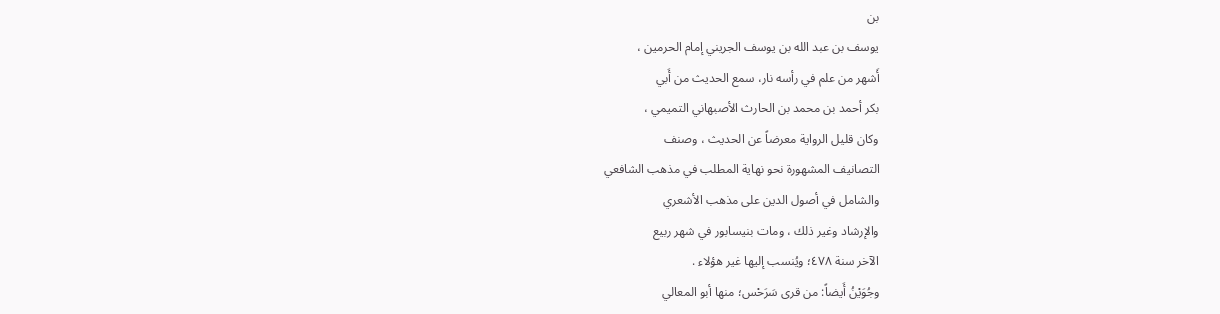بن
يوسف بن عبد الله بن يوسف الجريني إمام الحرمين ،
أَشهر من علم في رأسه نار، سمع الحديث من أَبي
بكر أحمد بن محمد بن الحارث الأصبهاني التميمي ،
وكان قليل الرواية معرضاً عن الحديث ، وصنف
التصانيف المشهورة نحو نهاية المطلب في مذهب الشافعي
والشامل في أصول الدين على مذهب الأشعري
والإرشاد وغير ذلك ، ومات بنیسابور في شهر ربيع
الآخر سنة ٤٧٨؛ ويُنسب إليها غير هؤلاء .
وجُوَيْنُ أَيضاً: من قرى سَرَحْس؛ منها أبو المعالي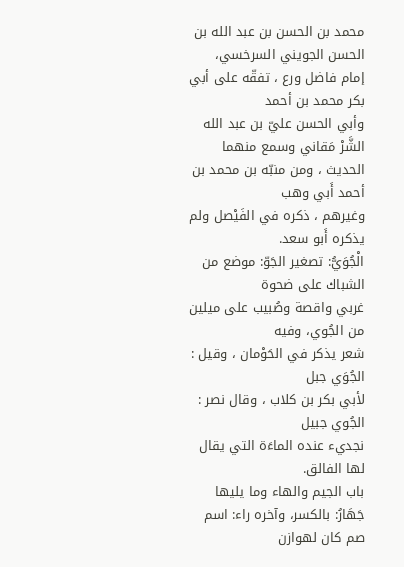محمد بن الحسن بن عبد الله بن الحسن الجويني السرخسي،
إمام فاضل ورع ، تفقّه على أبي بكر محمد بن أحمد
وأبي الحسن عليّ بن عبد الله الشَّرْ مَقاني وسمع منهما
الحديث ، ومن منبّه بن محمد بن أحمد أَبي وهب
وغيرهم ، ذكره في الفَيْصل ولم يذكره أَبو سعد.
الْجُوَيُّ: تصغير الجَوّ: موضع من الشباك على ضحوة
غربي واقصة وصُبيب على ميلين من الجُوي، وفيه
شعر يذكر في الحَوْمان ، وقيل : الجُوَي جبل
لأبي بكر بن كلاب ، وقال نصر : الجُوي جبيل
نجديء عنده الماءَة التي يقال لها الفالق.
باب الجيم والهاء وما يليها
جَهَارُ: بالكسر، وآخره راء: اسم صم كان لهوازن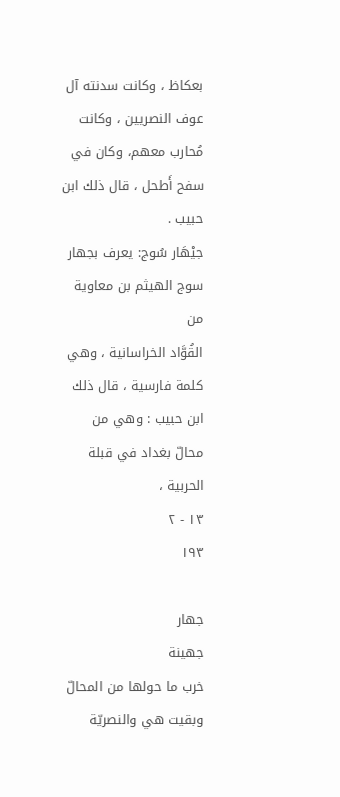بعكاظ ، وكانت سدنته آل عوف النصريين ، وكانت
مُحارب معهم، وكان في سفح أَطحل ، قال ذلك ابن
حبيب .
جيْهَار سُوج: يعرف بجهار سوج الهيثم بن معاوية من
القُوَّاد الخراسانية ، وهي كلمة فارسية ، قال ذلك
ابن حبيب : وهي من محالّ بغداد في قبلة الحربية ،
١٣ - ٢
١٩٣

جهار
جهينة
خرب ما حولها من المحالّ وبقيت هي والنصريّة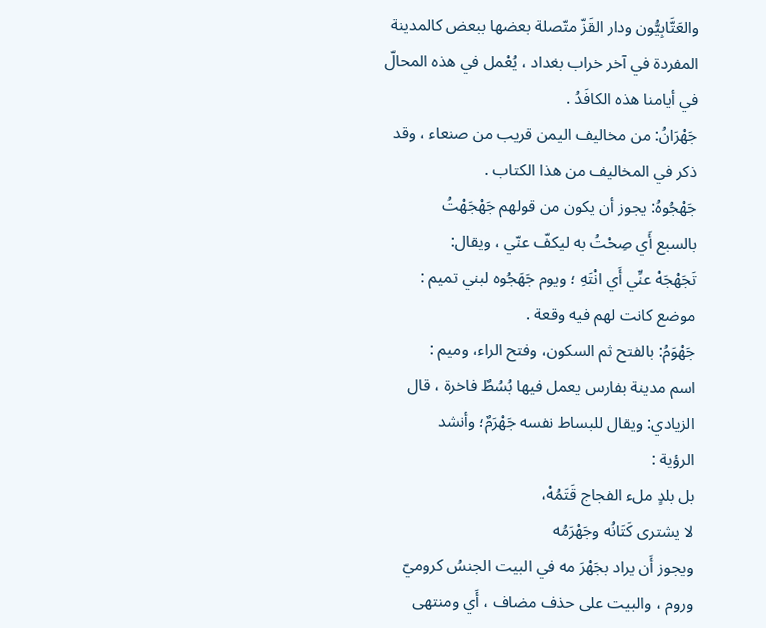والعَتَّابِيُّون ودار القَزّ متّصلة بعضها ببعض كالمدينة
المفردة في آخر خراب بغداد ، يُعْمل في هذه المحالّ
في أيامنا هذه الكافَدُ .
جَهْرَانُ: من مخاليف اليمن قريب من صنعاء ، وقد
ذكر في المخاليف من هذا الكتاب .
جَهْجُوهُ: يجوز أن يكون من قولهم جَهْجَهْتُ
بالسبع أَي صِحْتُ به ليكفّ عنّي ، ويقال:
تَجَهْجَهْ عنِّي أَي انْتَهِ ؛ ويوم جَهَجُوه لبني تميم :
موضع كانت لهم فيه وقعة .
جَهْوَمُ: بالفتح ثم السكون، وفتح الراء، وميم :
اسم مدينة بفارس يعمل فيها بُسُطٌ فاخرة ، قال
الزيادي: ويقال للبساط نفسه جَهْرَمٌ؛ وأنشد
الرؤية :
بل بلدٍ ملء الفجاج قَتَمُهْ،
لا يشترى كَتَانُه وجَهْرَمُه
ويجوز أَن يراد بجَهْرَ مه في البيت الجنسُ كروميّ
وروم ، والبيت على حذف مضاف ، أَي ومنتهى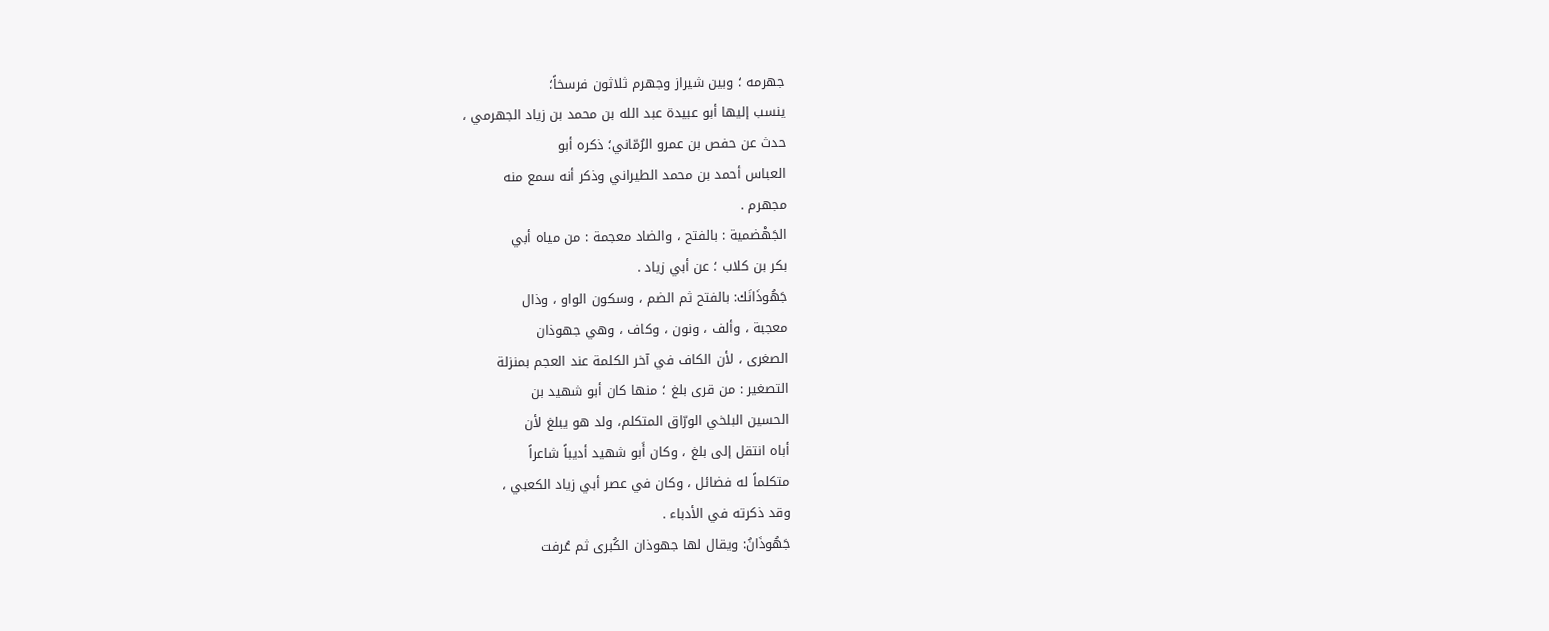جهرمه ؛ وبين شيراز وجهرم ثلاثون فرسخاً؛
ينسب إليها أبو عبيدة عبد الله بن محمد بن زياد الجهرمي ،
حدث عن حفص بن عمرو الرُمّاني؛ ذكره أبو
العباس أحمد بن محمد الطيراني وذكر أنه سمع منه
مجهرم .
الجَهْضمية : بالفتح ، والضاد معجمة : من مياه أبي
بکر بن كلاب ؛ عن أبي زياد .
جَهُوذَانَك: بالفتح ثم الضم ، وسكون الواو ، وذال
معجبة ، وألف ، ونون ، وكاف ، وهي جهوذان
الصغرى ، لأن الكاف في آخر الكلمة عند العجم بمنزلة
التصغير : من قرى بلغ ؛ منها كان أبو شهيد بن
الحسين البلخي الورّاق المتكلم، ولد هو يبلغ لأن
أباه انتقل إلى بلغ ، وكان أَبو شهيد أديباً شاعراً
متكلماً له فضائل ، وكان في عصر أبي زياد الكعبي ،
وقد ذكرته في الأدباء .
جَهُوذَانُ: ويقال لها جهوذان الكُبرى ثم عُرفت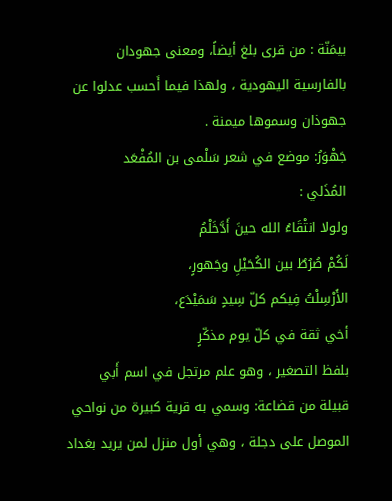بيمَنّة : من قرى بلغ أيضاً، ومعنى جهودان
بالفارسية اليهودية ، ولهذا فيما أَحسب عدلوا عن
جهوذان وسموها ميمنة .
جَهْوَرُ: موضع في شعر سَلْمى بن المُفْعَد
المُذَلي :
ولولا انتْقَاءُ الله حينَ أَدَّخَلْمُ
لَكُمْ صُرُطٌ بين الكُحَيْلِ وجَهورٍ،
الأَرْسِلْتُ فِيكم كلّ سِيدٍ سَمَيْدَع،
أخي ثقة في كلّ يوم مذكّرٍ
بلفظ التصغير ، وهو علم مرتجل في اسم أَبي
قبيلة من قضاعة: وسمي به قرية كبيرة من نواحي
الموصل على دجلة ، وهي أول منزل لمن يريد بغداد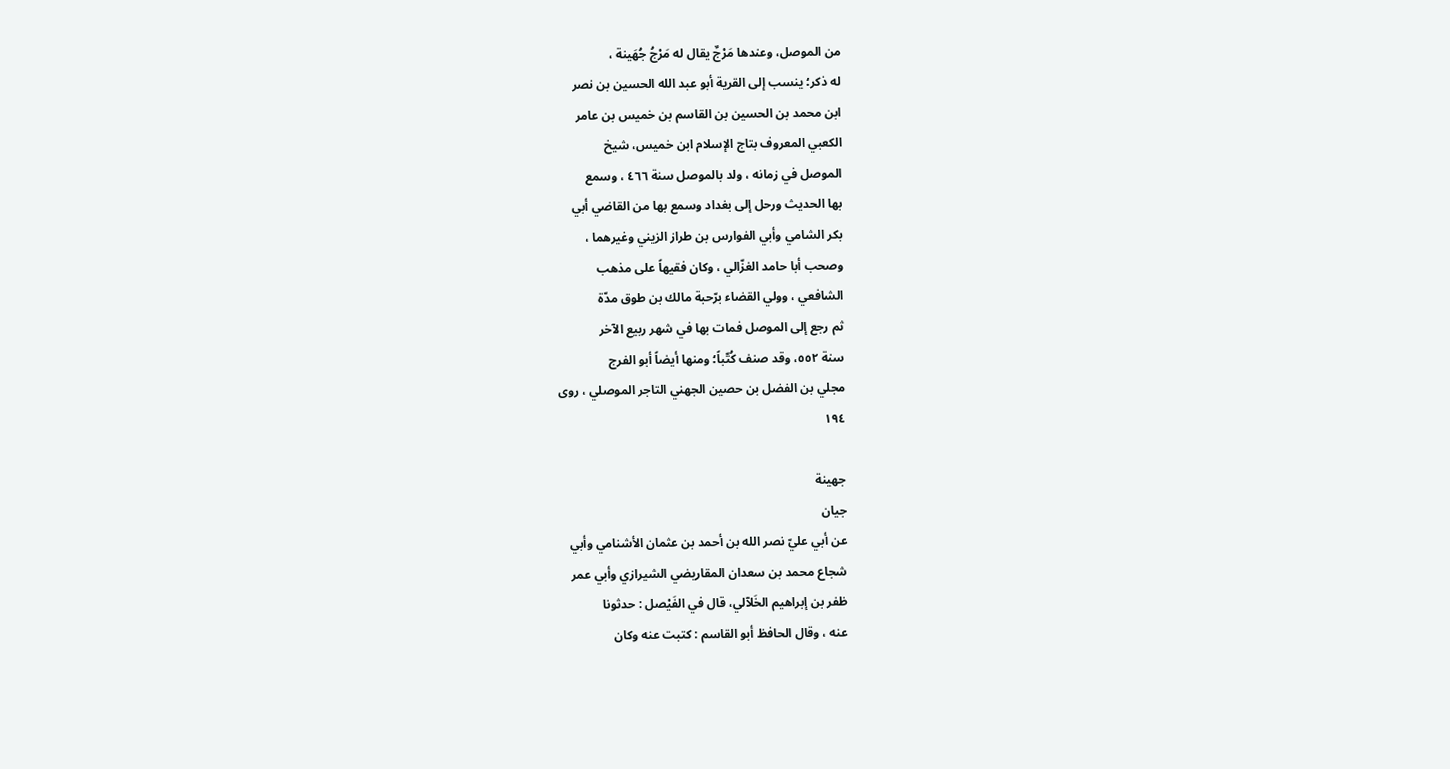من الموصل، وعندها مَرْجٌ يقال له مَرْجُ جُهَينة ،
له ذكر؛ ينسب إلى القرية أبو عبد الله الحسين بن نصر
ابن محمد بن الحسين بن القاسم بن خميس بن عامر
الكعبي المعروف بتاج الإسلام ابن خميس، شيخ
الموصل في زمانه ، ولد بالموصل سنة ٤٦٦ ، وسمع
بها الحديث ورحل إلى بغداد وسمع بها من القاضي أبي
بكر الشامي وأبي الفوارس بن طراز الزيني وغيرهما ،
وصحب أبا حامد الغزّالي ، وكان فقيهاً على مذهب
الشافعي ، وولي القضاء برّحبة مالك بن طوق مدّة
ثم رجع إلى الموصل فمات بها في شهر ربيع الآخر
سنة ٥٥٢، وقد صنف كُتّباً؛ ومنها أيضاً أبو الفرج
مجلي بن الفضل بن حصين الجهني التاجر الموصلي ، روى
١٩٤

جهينة
جيان
عن أبي عليّ نصر الله بن أحمد بن عثمان الأشنامي وأبي
شجاع محمد بن سعدان المقاريضي الشيرازي وأبي عمر
ظفر بن إبراهيم الخَلآلي، قال في الفَيْصل : حدثونا
عنه ، وقال الحافظ أبو القاسم : كتبت عنه وكان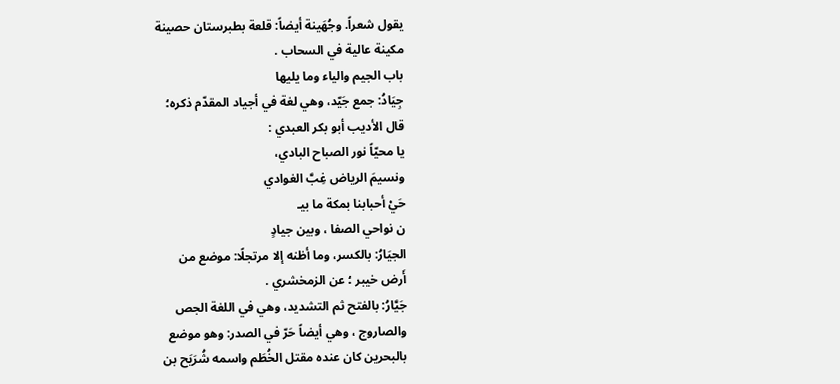يقول شعراً. وجُهَينة أيضاً: قلعة بطبرستان حصينة
مكينة عالية في السحاب .
باب الجيم والياء وما يليها
جِيَادُ: جمع جَيّد، وهي لغة في أجياد المقدّم ذكره؛
قال الأديب أبو بكر العبدي :
يا محيّاً نور الصباح البادي،
ونسيمَ الرياض غِبَّ الغوادي
حَيْ أحبابنا بمكة ما بيـ
ن نواحي الصفا ، وبين جيادٍ
الجيَارُ: بالكسر، وما أظنه إلا مرتجلًا: موضع من
أَرض خيبر ؛ عن الزمخشري .
جَيَّارُ: بالفتح ثم التشديد، وهي في اللغة الجص
والصاروج ، وهي أيضاً حَرّ في الصدر: وهو موضع
بالبحرين كان عنده مقتل الخُطَم واسمه شُرَيَح بن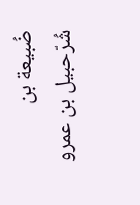ضُبيعة بن شُرّحبيل بن عمرو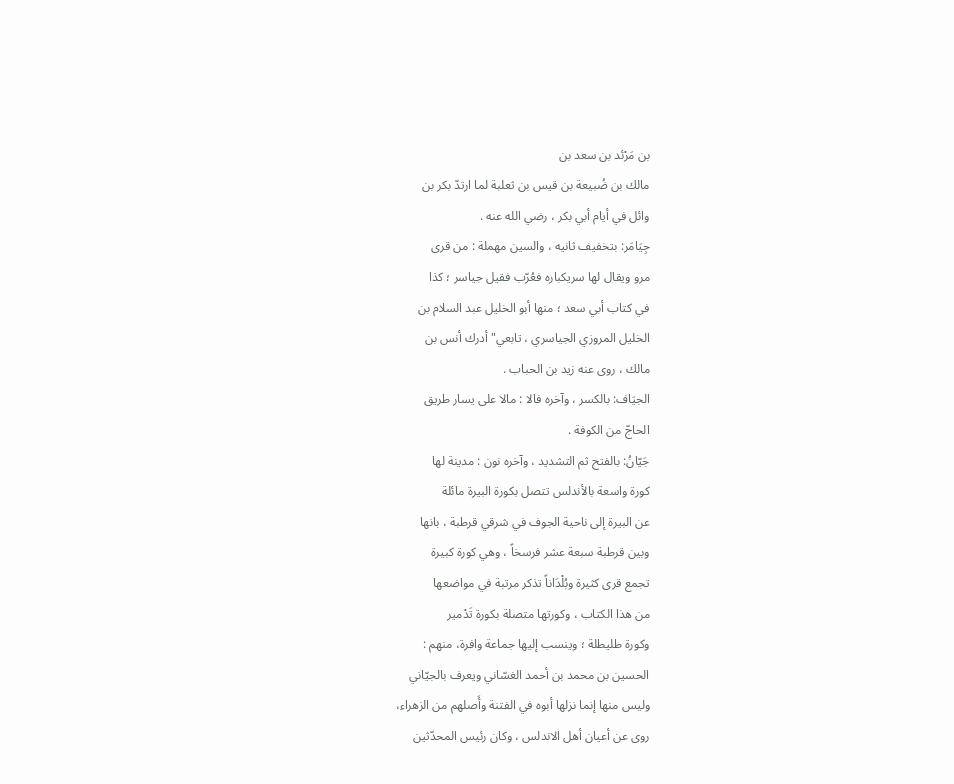بن مَرْئد بن سعد بن
مالك بن ضُبيعة بن قيس بن ثعلبة لما ارتدّ بكر بن
وائل في أيام أبي بكر ، رضي الله عنه .
جِيَامَر: بتخفيف ثانيه ، والسين مهملة : من قرى
مرو ويقال لها سريكباره فعُرّب فقيل جياسر ؛ كذا
في كتاب أبي سعد ؛ منها أبو الخليل عبد السلام بن
الخليل المروزي الجياسري ، تابعي" أدرك أنس بن
مالك ، روى عنه زيد بن الحباب .
الجيَاف: بالكسر ، وآخره فالا : مالا على يسار طريق
الحاجّ من الكوفة .
جَيّانُ: بالفتح ثم التشديد ، وآخره نون : مدينة لها
كورة واسعة بالأندلس تتصل بكورة البيرة مائلة
عن البيرة إلى ناحية الجوف في شرقي قرطبة ، بانها
وبين قرطبة سبعة عشر فرسخاً ، وهي كورة كبيرة
تجمع قرى كثيرة وبُلْدَاناً تذكر مرتبة في مواضعها
من هذا الكتاب ، وكورتها متصلة بكورة تَدْمير
وكورة طليطلة ؛ وينسب إليها جماعة وافرة، منهم :
الحسين بن محمد بن أحمد الغسّاني ويعرف بالجيّاني
وليس منها إنما نزلها أبوه في الفتنة وأَصلهم من الزهراء،
روى عن أعيان أهل الاندلس ، وكان رئيس المحدّثين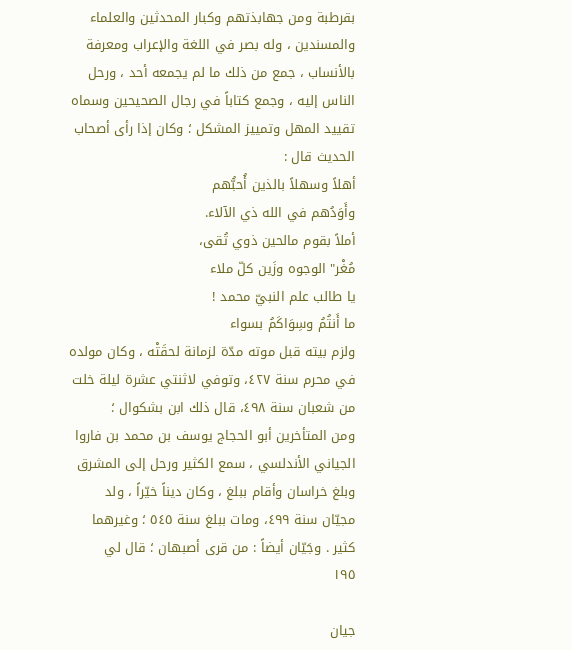بقرطبة ومن جهابذتهم وكبار المحدثين والعلماء
والمسندين ، وله بصر في اللغة والإعراب ومعرفة
بالأنساب ، جمع من ذلك ما لم يجمعه أحد ، ورحل
الناس إليه ، وجمع كتاباً في رجال الصحيحين وسماه
تقييد المهل وتمييز المشكل ؛ وكان إذا رأى أصحاب
الحديث قال :
أهلاً وسهلاً بالذين أُحبُّهم
وأَوَدُهم في الله ذي الآلاء.
أملاً بقوم مالحين ذوي تُقی،
مُغْر" الوجوه وزَين كلّ ملاء
يا طالب علم النبيّ محمد !
ما أَنتُمُ وسِوَاكَمُ بسواء
ولزم بيته قبل موته مدّة لزمانة لحقَتْه ، وكان مولده
في محرم سنة ٤٢٧، وتوفي لاثنتي عشرة ليلة خلت
من شعبان سنة ٤٩٨، قال ذلك ابن بشكوال ؛
ومن المتأخرين أبو الحجاج يوسف بن محمد بن فاروا
الجياني الأندلسي ، سمع الكثير ورحل إلى المشرق
وبلغ خراسان وأقام ببلغ ، وكان ديناً خيّراً ، ولد
مجيّان سنة ٤٩٩، ومات ببلغ سنة ٥٤٥ ؛ وغيرهما
كثير . وجَيّان أيضاً : من قرى أصبهان ؛ قال لي
١٩٥

جيان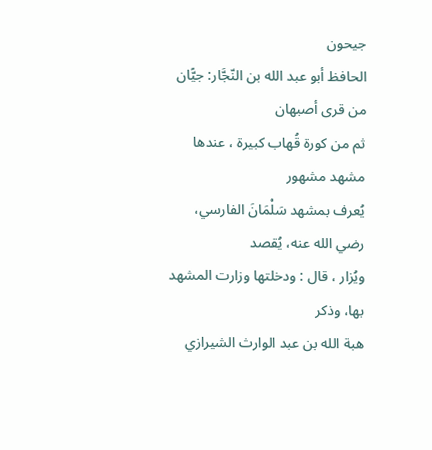جيحون
الحافظ أبو عبد الله بن النّجَّار: جيًّان من قرى أصبهان
ثم من كورة قُهاب كبيرة ، عندها مشهد مشهور
يُعرف بمشهد سَلْمَانَ الفارسي، رضي الله عنه، يُقصد
ويُزار ، قال : ودخلتها وزارت المشهد بها، وذكر
هبة الله بن عبد الوارث الشيرازي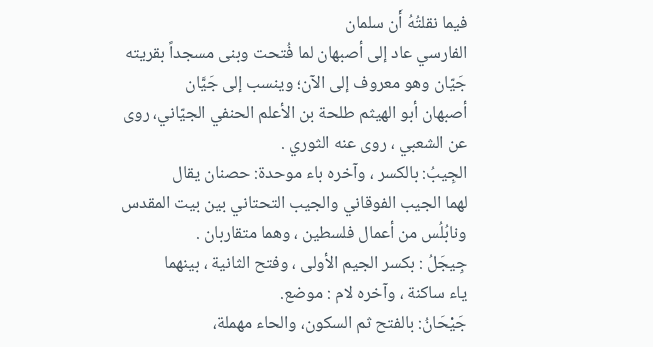فيما نقلتُهُ أَن سلمان
الفارسي عاد إلى أصبهان لما فُتحت وبنى مسجداً بقريته
جَيّان وهو معروف إلى الآن؛ وينسب إلى جَيَّان
أصبهان أبو الهيثم طلحة بن الأعلم الحنفي الجیّاني، روی
عن الشعبي ، روى عنه الثوري .
الجِيبُ: بالكسر ، وآخره باء موحدة: حصنان يقال
لهما الجيب الفوقاني والجيب التحتاني بين بيت المقدس
ونابُلُس من أعمال فلسطين ، وهما متقاربان .
جِيجَلُ : بكسر الجيم الأولى ، وفتح الثانية ، بينهما
ياء ساكنة ، وآخره لام : موضع.
جَيْحَانُ: بالفتح ثم السكون، والحاء مهملة،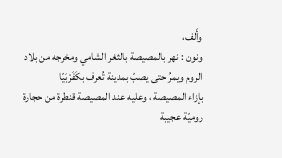وأَلف،
ونون : نهر بالمصيصة بالثغر الشامي ومخرجه من بلاد
الروم ويمرُ حتى يصبّ بمدينة تُعرف بكَفَرْبَيّا
بإزاء المصيصة ، وعليه عند المصيصة قنطرة من حجارة
روميّة عجيبة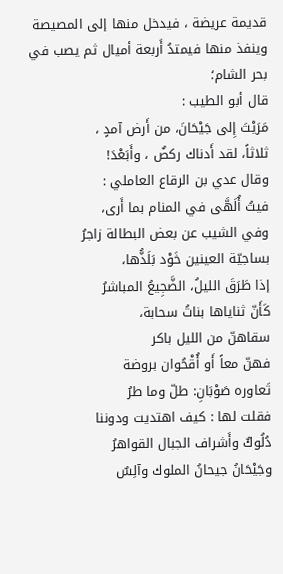قديمة عريضة ، فيدخل منها إلى المصيصة
وينفذ منها فيمتدُ أَربعة أميال ثم يصب في بحر الشام؛
قال أبو الطيب :
مَرَيْتَ إِلى جَيْحَانَ، من أَرض آمدٍ ،
ثلاثاً، لقد أَدناك ركضٌ ، وأَبَعْدَ!
وقال عدي بن الرقاع العاملي :
فيتُ أُلَهَّى في المنام بما أَرى،
وفي الشيب عن بعض البطالة زاجرُ
بساجيّة العينين خَوْد بَلَذُّها،
إذا طَرَقَ الليلُ، الضَّجِيعُ المباشرُ
كَأَنّ ثناياها بناتُ سحابة،
سقاهنّ من الليل باكر
فهنّ معاً أَو أُقْحُوان بروضة
تَعاوره صَوْبَانِ: طلّ وما طرُ
فقلت لها : کیف اهتدیت ودوننا
دُلُوكٌ وأَشراف الجبال القواهرُ
وجَيْحَانُ جيحانُ الملوك وآلِسٌ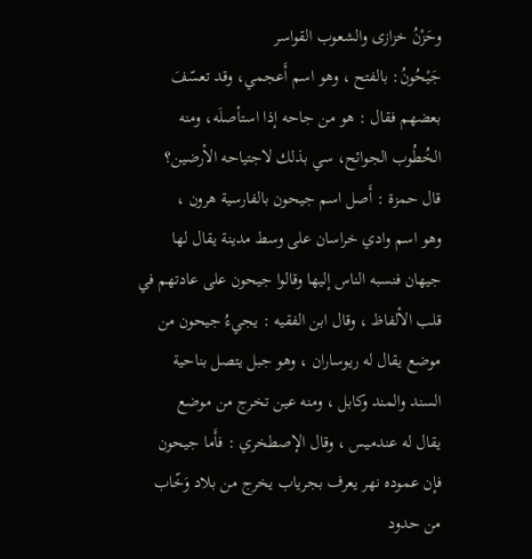وحَزْنُ خزازى والشعوب القواسر
جَيْحُونُ: بالفتح ، وهو اسم أَعجمي، وقد تعسّفَ
بعضهم فقال : هو من جاحه إذا استأصلَه، ومنه
الخُطُوب الجوائح، سي بذلك لاجتياحه الأرضين؟
قال حمزة : أَصل اسم جيحون بالفارسية هرون ،
وهو اسم وادي خراسان على وسط مدينة يقال لها
جيهان فنسبه الناس إليها وقالوا جيحون على عادتهم في
قلب الألفاظ ، وقال ابن الفقيه : يجيءُ جيحون من
موضع يقال له ريوساران ، وهو جبل يتصل بناحية
السند والمند وكابل ، ومنه عين تخرج من موضع
يقال له عندميس ، وقال الإصطخري : فأَما جيحون
فإن عموده نهر يعرف بجرياب يخرج من بلاد وَخّاب
من حدود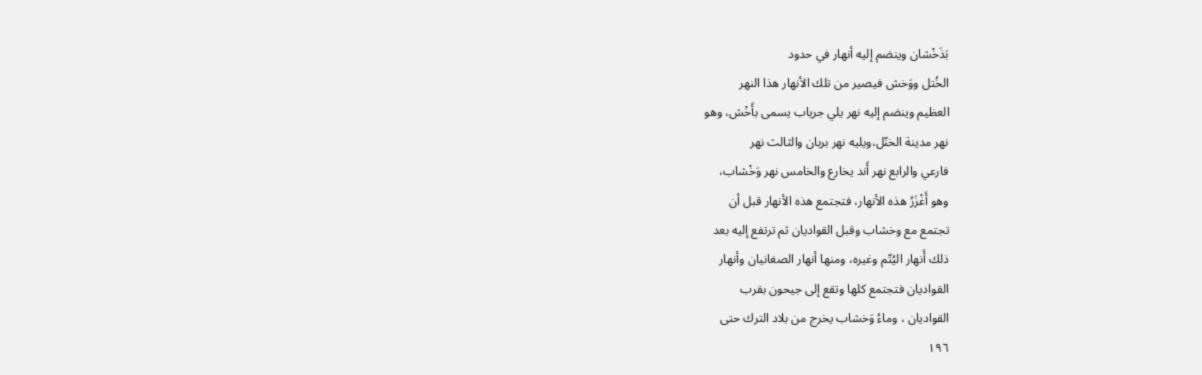بَذَخْشان وينضم إليه أنهار في حدود
الخُتل ووَخش فيصير من تلك الأنهار هذا النهر
العظيم وينضم إليه نهر يلي جریاب يسمى بأَخْش، وهو
نهر مدينة الخنّل،ويليه نهر بربان والثالث نهر
فارعي والرابع نهر أَند يخارع والخامس نهر وَخْشاب،
وهو أَغْزَرُ هذه الأنهار، فتجتمع هذه الأنهار قبل أن
تجتمع مع وخشاب وقبل القواديان ثم ترتفع إليه بعد
ذلك أَنهار اليُتّم وغيره، ومنها أنهار الصغانيان وأنهار
القواديان فتجتمع كلها وتقع إلى جيحون بقرب
القواديان ، وماءُ وَخشاب يخرج من بلاد الترك حتى
١٩٦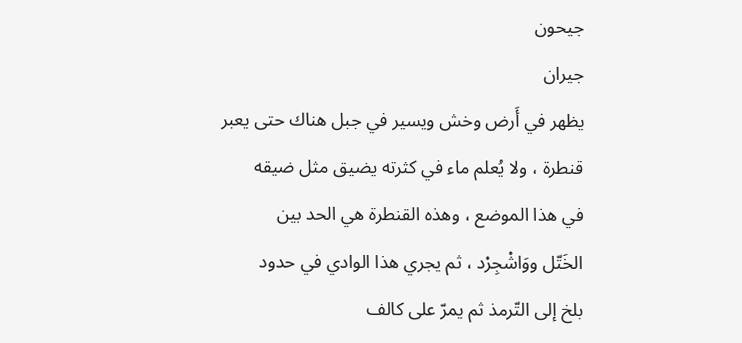جيحون
جيران
يظهر في أَرض وخش ويسير في جبل هناك حتى يعبر
قنطرة ، ولا يُعلم ماء في كثرته يضيق مثل ضيقه
في هذا الموضع ، وهذه القنطرة هي الحد بين
الخَتّل ووَاشْجِرْد ، ثم يجري هذا الوادي في حدود
بلخ إلى التّرمذ ثم يمرّ على كالف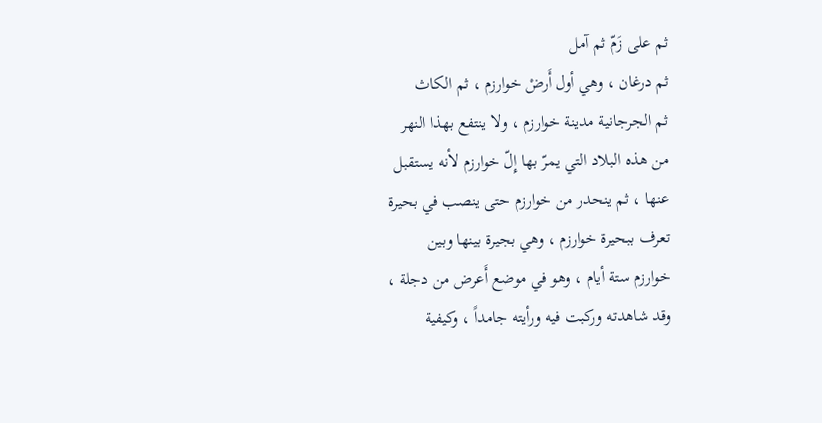ثم على زَمّ ثم آمل
ثم درغان ، وهي أول أَرضْ خوارزم ، ثم الكاث
ثم الجرجانية مدينة خوارزم ، ولا ينتفع بهذا النهر
من هذه البلاد التي يمرّ بها إِلّ خوارزم لأنه يستقبل
عنها ، ثم ينحدر من خوارزم حتى ينصب في بحيرة
تعرف ببحيرة خوارزم ، وهي بجيرة بينها وبين
خوارزم ستة أيام ، وهو في موضع أَعرض من دجلة ،
وقد شاهدته وركبت فيه ورأيته جامداً ، وكيفية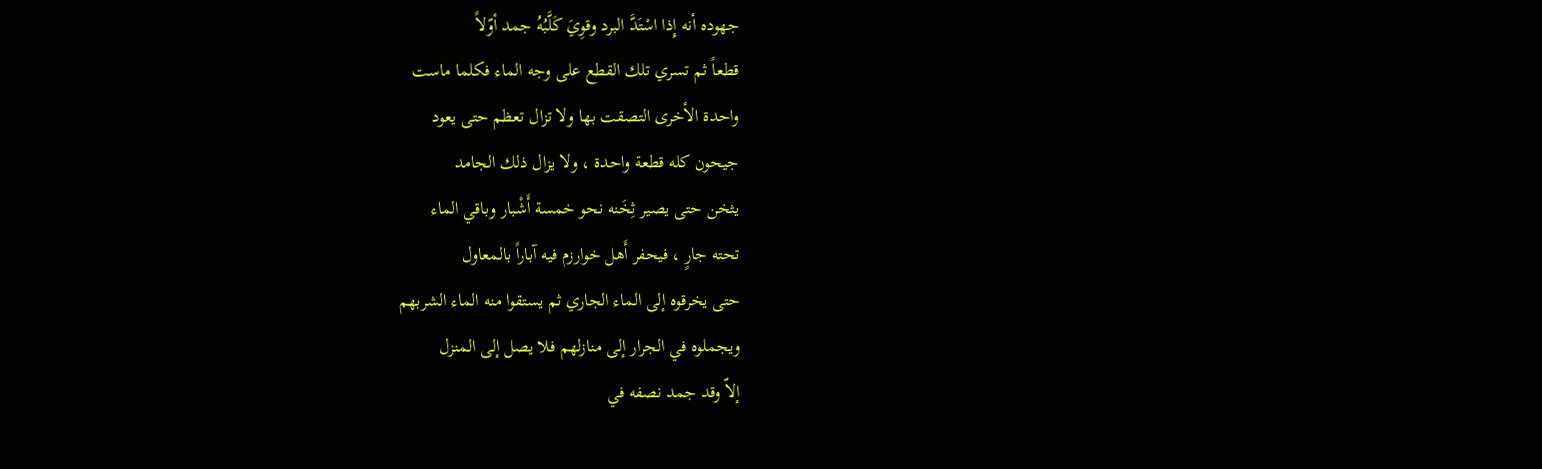جهوده أنه إِذا اسْتَدَّ البرد وقوِيَ كَلَّبُهُ جمد أوّلاً
قطعاً ثم تسري تلك القطع على وجه الماء فكلما ماست
واحدة الأخرى التصقت بها ولا تزال تعظم حتى يعود
جيحون كله قطعة واحدة ، ولا يزال ذلك الجامد
يثخن حتى يصير ثِخَنه نحو خمسة أَشْبار وباقي الماء
تحته جارٍ ، فيحفر أَهل خوارزم فيه آباراً بالمعاول
حتى يخرقوه إلى الماء الجاري ثم يستقوا منه الماء الشربهم
ويجملوه في الجرار إلى منازلهم فلا يصل إلى المنزل
إلاّ وقد جمد نصفه في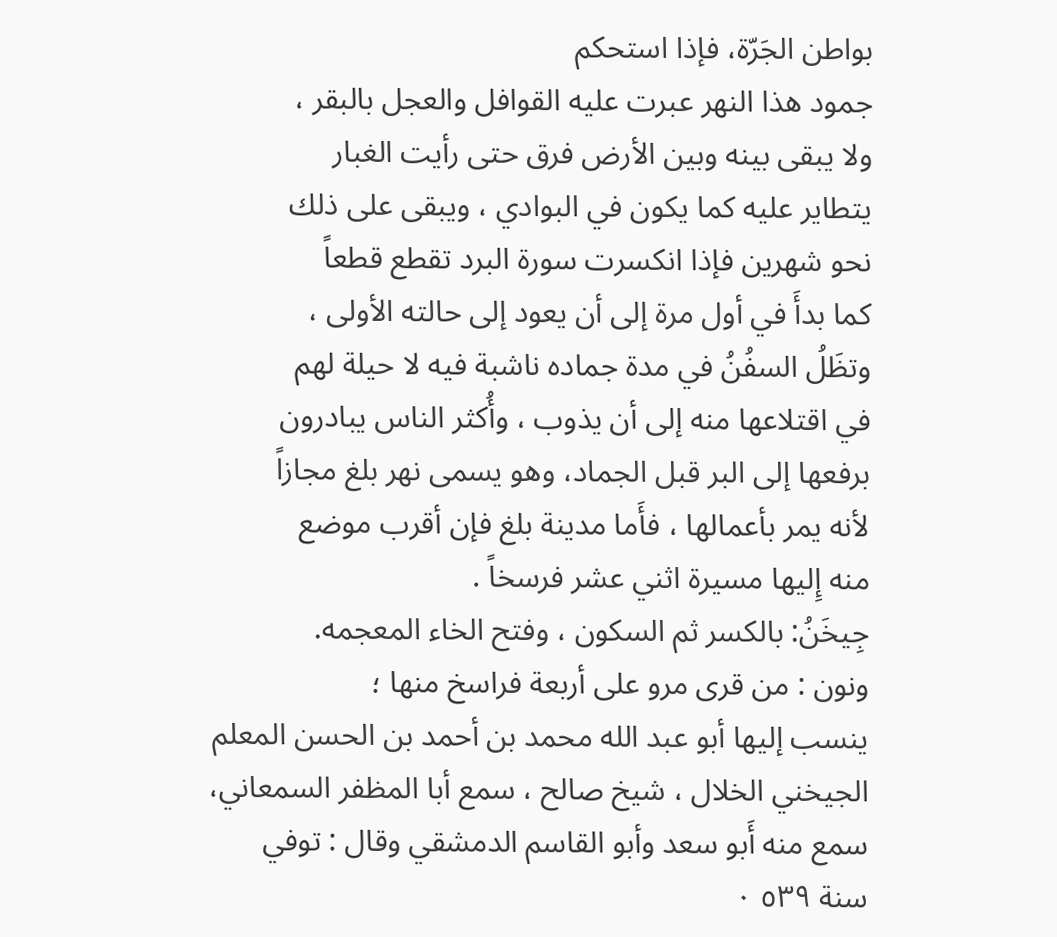بواطن الجَرّة، فإذا استحكم
جمود هذا النهر عبرت عليه القوافل والعجل بالبقر ،
ولا يبقى بينه وبين الأرض فرق حتى رأيت الغبار
يتطاير عليه كما يكون في البوادي ، ويبقى على ذلك
نحو شهرين فإذا انكسرت سورة البرد تقطع قطعاً
كما بدأَ في أول مرة إلى أن يعود إلى حالته الأولى ،
وتظَلُ السفُنُ في مدة جماده ناشبة فيه لا حيلة لهم
في اقتلاعها منه إلی أن یذوب ، وأُکثر الناس يبادرون
برفعها إلى البر قبل الجماد، وهو يسمى نهر بلغ مجازاً
لأنه يمر بأعمالها ، فأَما مدينة بلغ فإن أقرب موضع
منه إِليها مسيرة اثني عشر فرسخاً .
جِيخَنُ: بالكسر ثم السكون ، وفتح الخاء المعجمه.
ونون : من قرى مرو على أربعة فراسخ منها ؛
ينسب إليها أبو عبد الله محمد بن أحمد بن الحسن المعلم
الجيخني الخلال ، شيخ صالح ، سمع أبا المظفر السمعاني،
سمع منه أَبو سعد وأبو القاسم الدمشقي وقال : توفي
سنة ٥٣٩ ٠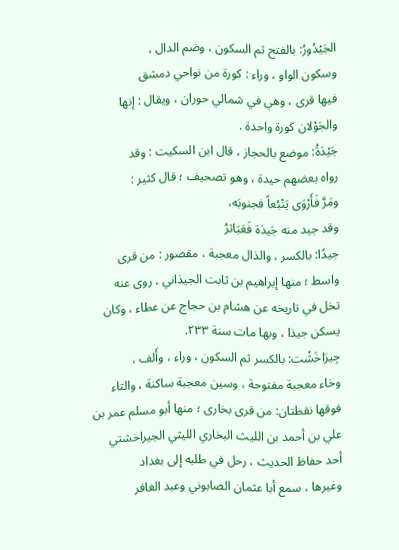الجَيْدُورُ: بالفتح ثم السكون ، وضم الدال ،
وسكون الواو ، وراء : كورة من نواحي دمشق
فيها قرى ، وهي في شمالي حوران ، ويقال : إنها
والجَوْلان كورة واحدة .
جَيْدَةُ: موضع بالحجاز ، قال ابن السكيت : وقد
رواه بعضهم حيدة ، وهو تصحيف ؛ قال كثير :
ومَرَّ فَأَرْوَى يَنْبُعاً فجنوبَه،
وقد جيد منه جَيدَة فَعَبَاثرُ
جيدًا: بالكسر ، والذال معجبة ، مقصور : من قرى
واسط ؛ منها إبراهيم بن ثابت الجيذاني ، روى عنه
تخل في تاريخه عن هشام بن حجاج عن عطاء ، وكان
يسكن جيذا ، وبها مات سنة ٢٣٣.
جِيرَاخَشْت: بالكسر ثم السكون ، وراء ، وأَلف ،
وخاء معجبة مفتوحة ، وسين معجبة ساكنة ، والتاء
فوقها نقطتان: من قرى بخارى ؛ منها أبو مسلم عمر بن
علي بن أحمد بن الليث البخاري الليثي الجيراخشتي
أحد حفاظ الحديث ، رحل في طلبه إلى بغداد
وغيرها ، سمع أبا عثمان الصابوني وعبد الغافر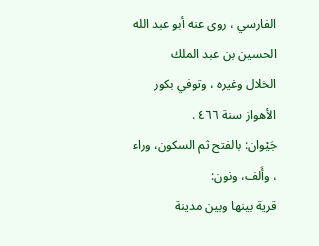الفارسي ، روى عنه أبو عبد الله الحسين بن عبد الملك
الخلال وغيره ، وتوفي بكور الأهواز سنة ٤٦٦ .
جَيْوان: بالفتح ثم السكون، وراء ، وأَلف، ونون:
قرية بينها وبين مدینة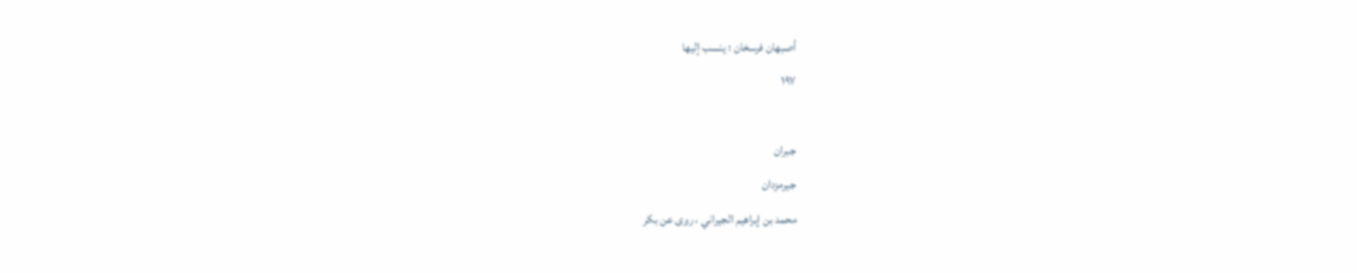أصبهان فرسخان ؛ ینسب إليها
١٩٧

جبران
جيرمزدان
محمد بن إبراهيم الجيراني ، روى عن بكر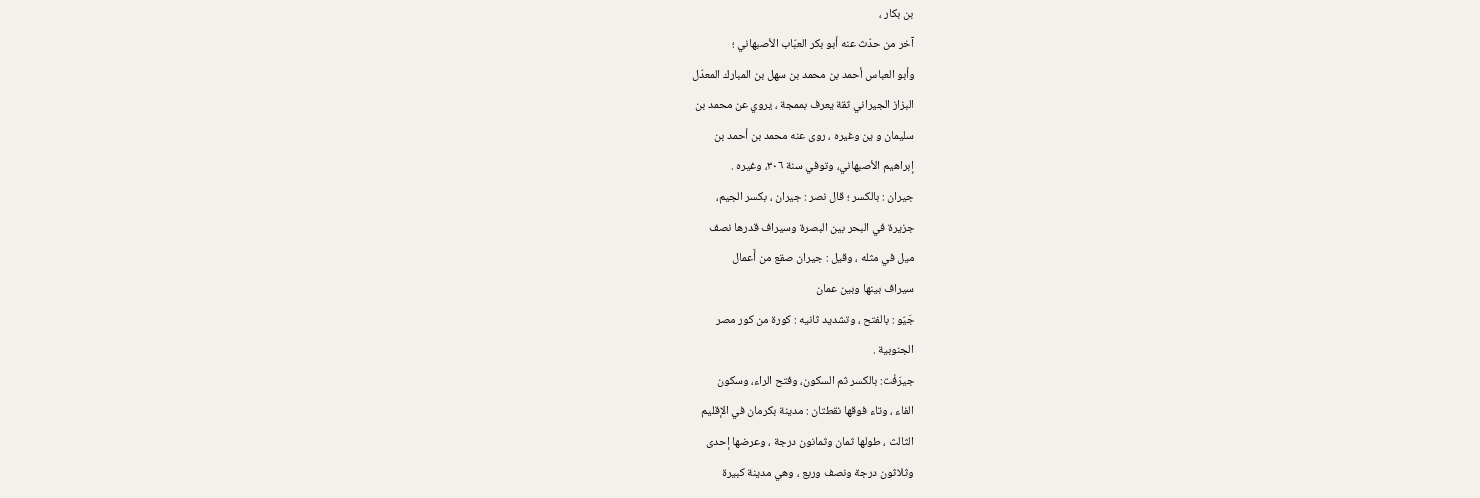بن بكار ،
آخر من حدّث عنه أبو بكر العبّاب الأصبهاني ؛
وأبو العباس أحمد بن محمد بن سهل بن المبارك المعدّل
البزاز الجيراني ثقة يعرف بممجة ، يروي عن محمد بن
سلیمان و ین وغيره ، روى عنه محمد بن أحمد بن
إبراهيم الأصبهاني، وتوفي سنة ٣٠٦، وغيره .
جيران : بالكسر ؛ قال نصر : جيران ، بكسر الجيم،
جزيرة في البحر بين البصرة وسيراف قدرها نصف
ميل في مثله ، وقيل : جيران صقع من أَعمال
سیراف بينها وبين عمان
جَيّو : بالفتح ، وتشديد ثانيه : كورة من كور مصر
الجنوبية .
جيرَفْت: بالكسر ثم السكون، وفتح الراء، وسكون
الفاء ، وتاء فوقها نقطتان : مدينة بكرمان في الإقليم
الثالث ، طولها ثمان وثمانون درجة ، وعرضها إحدى
وثلاثون درجة ونصف وربع ، وهي مدينة كبيرة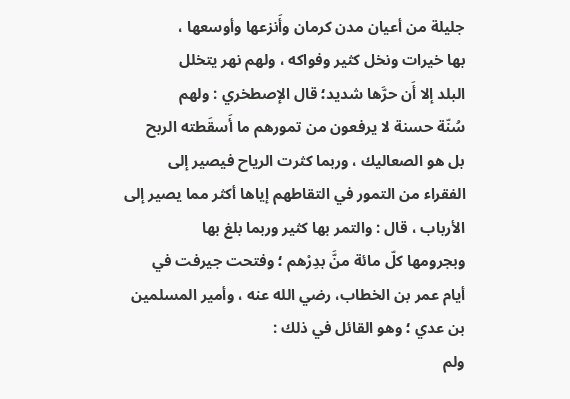جليلة من أعيان مدن كرمان وأَنزعها وأوسعها ،
بها خيرات ونخل كثير وفواكه ، ولهم نهر يتخلل
البلد إلا أَن حرَّها شديد؛ قال الإصطخري : ولهم
سُنّة حسنة لا يرفعون من تمورهم ما أَسقَطته الربح
بل هو الصعاليك ، وربما كثرت الرياح فيصير إلى
الفقراء من التمور في التقاطهم إياها أكثر مما يصير إلى
الأرباب ، قال : والتمر بها كثير وربما بلغ بها
وبجرومها كلّ مائة منَّ بدِرْهم ؛ وفتحت جيرفت في
أيام عمر بن الخطاب، رضي الله عنه ، وأمير المسلمين
بن عدي ؛ وهو القائل في ذلك :
ولم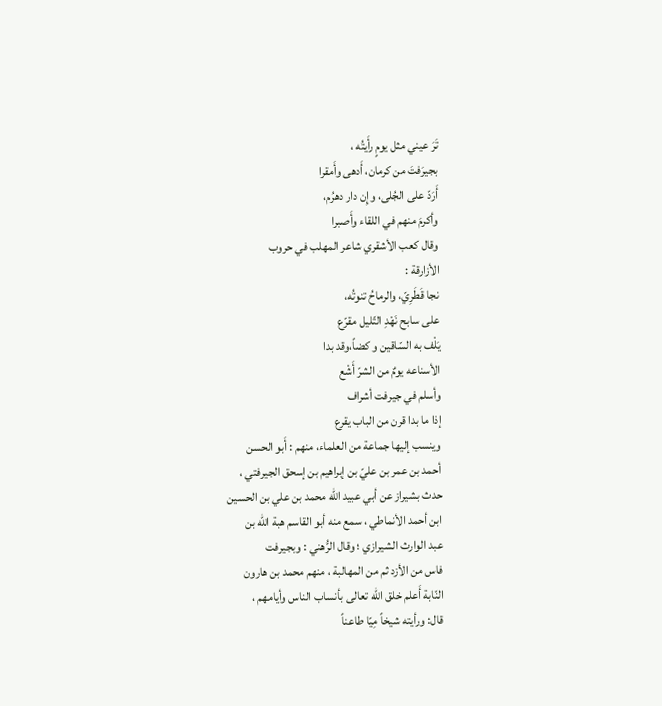تَرَ عيني مثل يومٍ رأَيتُه ،
بجيرَفتَ من كرمان، أَدهى وأَمقرا
أَرَدّ على الجُلى، وإِن دار دهرُم،
وأكرمَ منهم في اللقاء وأَصبرا
وقال كعب الأشقري شاعر المهلب في حروب
الأزارقة :
نجا قَطَرِيّ، والرماحُ تنوتُه،
على سابح نَهْدِ التّليل مقرّع
يَلْف به السّاقین و کضاً،وقد بدا
الأسناعه يومٌ من الشرّ أَشْع
وأسلم في جیرفت أشراف
إذا ما بدا قرن من الباب يقرع
وينسب إليها جماعة من العلماء، منهم : أَبو الحسن
أحمد بن عمر بن عليّ بن إبراهيم بن إسحق الجيرفتي ،
حدث بشيراز عن أبي عبيد الله محمد بن علي بن الحسين
ابن أحمد الأنماطي ، سمع منه أبو القاسم هبة الله بن
عبد الوارث الشيرازي ؛ وقال الرُّهني : وبجيرفت
فاس من الأزد ثم من المهالبة ، منهم محمد بن هارون
النّابة أَعلم خلق الله تعالى بأنساب الناس وأيامهم ،
قال: ورأيته شيخاً مِيّا طاعناً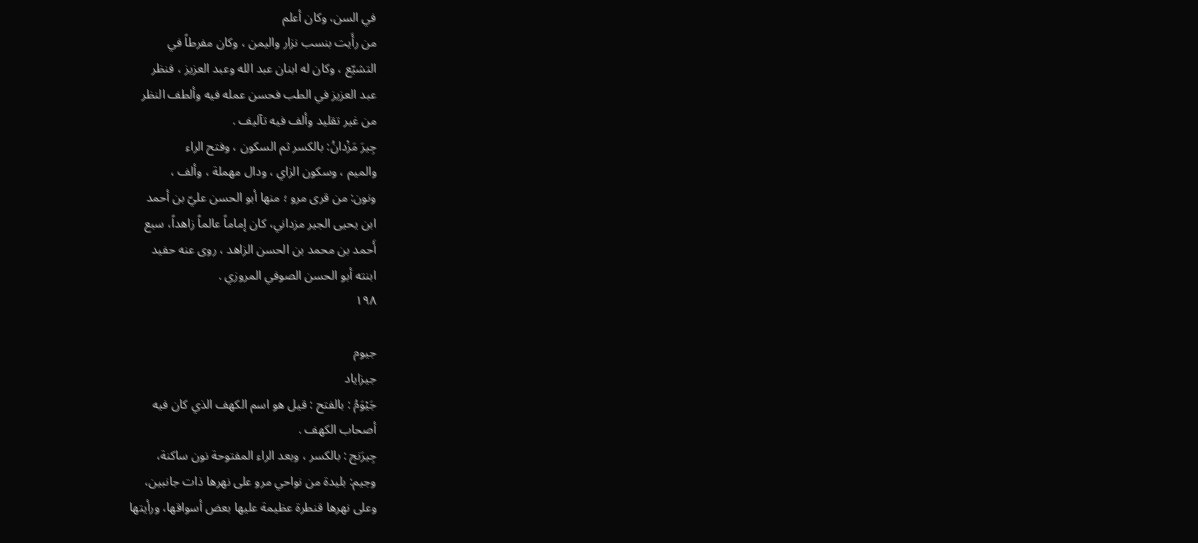في السن، وكان أعلم
من رأَيت بنسب نزار واليمن ، وكان مفرطاً في
التشيّع ، وكان له ابنان عبد الله وعبد العزيز ، فنظر
عبد العزيز في الطب فحسن عمله فيه وألطف النظر
من غير تقليد وألف فيه تآليف .
جِيرَ مَزْدانُ: بالكسر ثم السكون ، وفتح الراء
والميم ، وسكون الزاي ، ودال مهملة ، وألف ،
ونون: من قرى مرو ؛ منها أبو الحسن عليّ بن أحمد
ابن يحيى الجير مزداني، كان إماماً عالماً زاهداً، سبع
أَحمد بن محمد بن الحسن الزاهد ، روى عنه حفيد
ابنته أبو الحسن الصوفي المروزي .
١٩٨

جیوم
جيزاياد
جَيْوَمُ : بالفتح : قيل هو اسم الكهف الذي كان فيه
أصحاب الكهف .
جِيرَنج : بالكسر ، وبعد الراء المفتوحة نون ساكنة،
وجيم: بليدة من نواحي مرو على نهرها ذات جانبين،
وعلى نهرها قنطرة عظيمة عليها بعض أسواقها، ورأيتها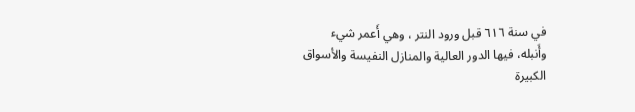في سنة ٦١٦ قبل ورود النتر ، وهي أَعمر شيء
وأَنبله، فيها الدور العالية والمنازل النفيسة والأسواق
الكبيرة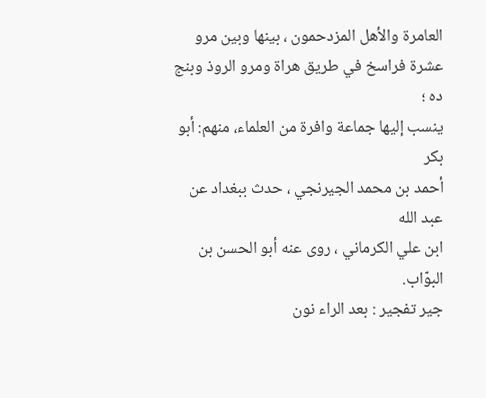العامرة والأهل المزدحمون ، بينها وبين مرو
عشرة فراسخ في طريق هراة ومرو الروذ وبنج ده ؛
ينسب إليها جماعة وافرة من العلماء، منهم: أبو بكر
أحمد بن محمد الجيرنجي ، حدث ببغداد عن عبد الله
ابن علي الكرماني ، روى عنه أبو الحسن بن البوّاب.
جير تفجير : بعد الراء نون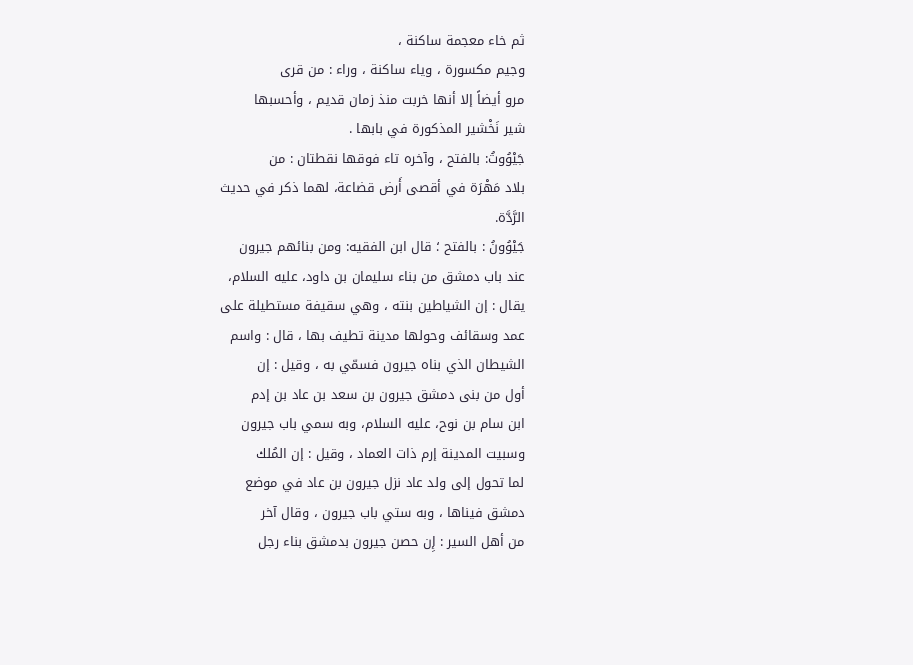ثم خاء معجمة ساكنة ،
وجيم مكسورة ، وياء ساكنة ، وراء : من قرى
مرو أيضاً إلا أنها خربت منذ زمان قديم ، وأحسبها
شير نَخْشير المذكورة في بابها .
جَيْوُوتُ: بالفتح ، وآخره تاء فوقها نقطتان : من
بلاد مَهْرَة في أقصى أَرض قضاعة، لهما ذكر في حديث
الرَّدَّة.
جَيْوُونُ : بالفتح ؛ قال ابن الفقيه: ومن بنائهم جيرون
عند باب دمشق من بناء سليمان بن داود، عليه السلام،
يقال : إن الشياطين بنته ، وهي سقيفة مستطيلة على
عمد وسقائف وحولها مدينة تطيف بها ، قال : واسم
الشيطان الذي بناه جيرون فسمّي به ، وقيل : إن
أول من بنى دمشق جيرون بن سعد بن عاد بن إدم
ابن سام بن نوح، عليه السلام، وبه سمي باب جیرون
وسبيت المدينة إرم ذات العماد ، وقيل : إن المُلك
لما تحول إلى ولد عاد نزل جيرون بن عاد في موضع
دمشق فيناها ، وبه ستي باب جيرون ، وقال آخر
من أهل السیر : إِن حصن جیرون بدمشق بناء رجل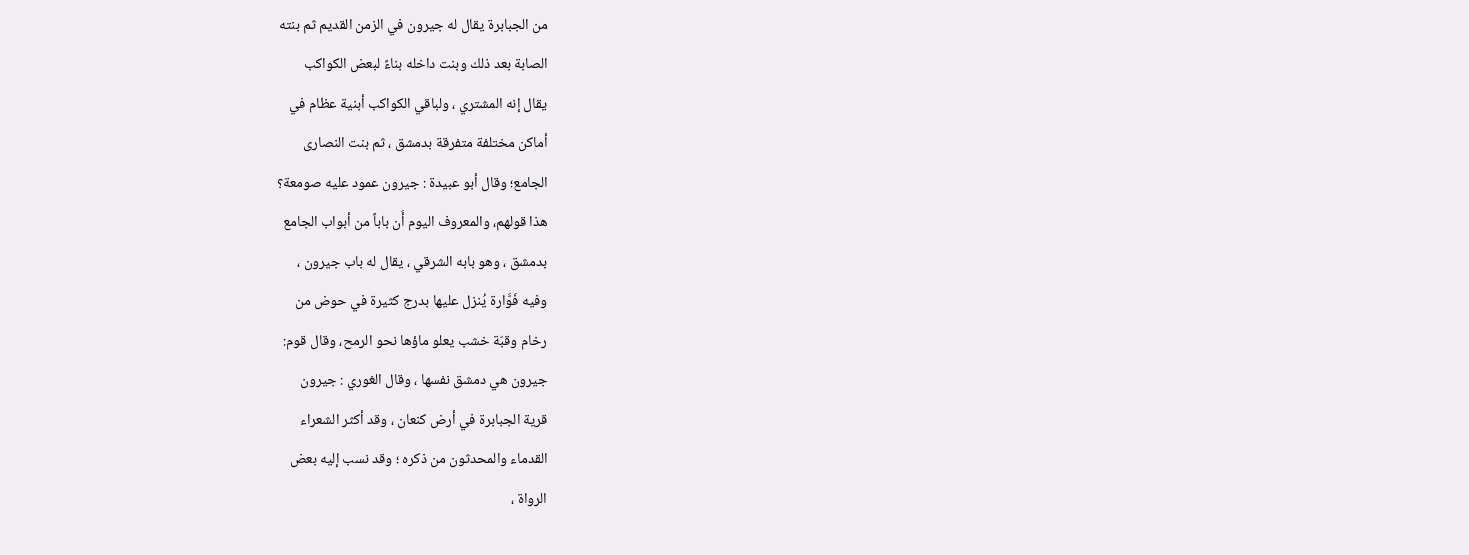من الجبابرة يقال له جيرون في الزمن القديم ثم بنته
الصابة بعد ذلك وبنت داخله بناءً لبعض الكواكب
يقال إنه المشتري ، ولباقي الكواكب أبنية عظام في
أماكن مختلفة متفرقة بدمشق ، ثم بنت النصارى
الجامع؛ وقال أبو عبيدة : جيرون عمود عليه صومعة؟
هذا قولهم، والمعروف اليوم أَن باباً من أبواب الجامع
بدمشق ، وهو بابه الشرقي ، يقال له باب جيرون ،
وفيه فَوَّارة يُنزل عليها بدرج كثيرة في حوض من
رخام وقبّة خشب يعلو ماؤها نحو الرمح، وقال قوم:
جيرون هي دمشق نفسها ، وقال الغوري : جیرون
قرية الجبابرة في أرض كنعان ، وقد أكثر الشعراء
القدماء والمحدثون من ذكره ؛ وقد نسب إليه بعض
الرواة ،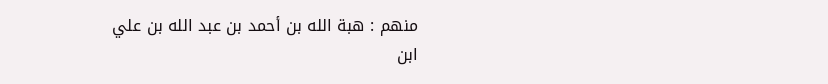منهم : هبة الله بن أحمد بن عبد الله بن علي
ابن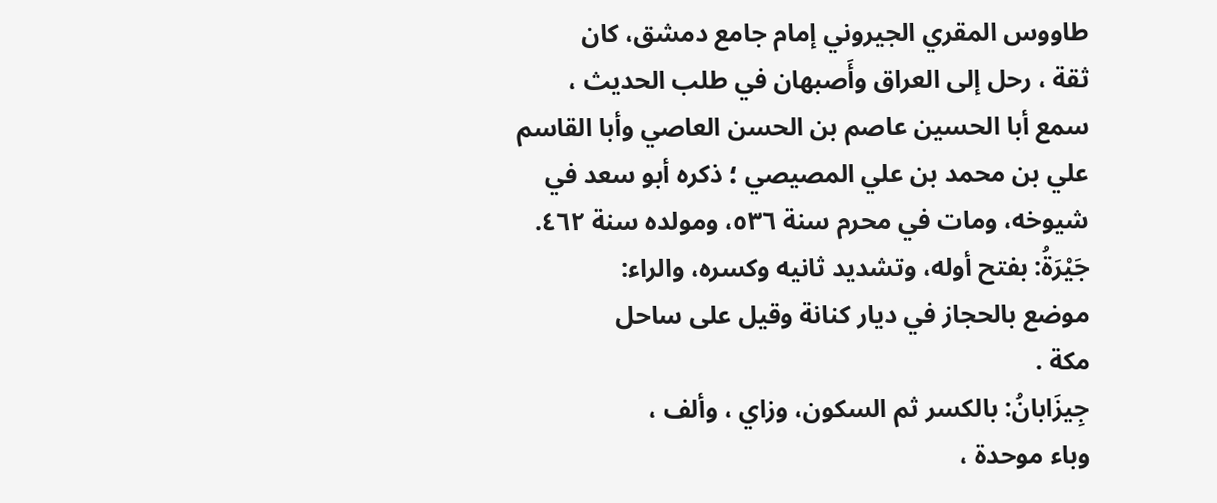طاووس المقري الجيروني إمام جامع دمشق، كان
ثقة ، رحل إلى العراق وأَصبهان في طلب الحديث ،
سمع أبا الحسين عاصم بن الحسن العاصي وأبا القاسم
علي بن محمد بن علي المصيصي ؛ ذكره أبو سعد في
شيوخه، ومات في محرم سنة ٥٣٦، ومولده سنة ٤٦٢.
جَيْرَةُ: بفتح أوله، وتشديد ثانيه وكسره، والراء:
موضع بالحجاز في ديار كنانة وقيل على ساحل
مكة .
جِيزَابانُ: بالكسر ثم السكون، وزاي ، وألف ،
وباء موحدة ،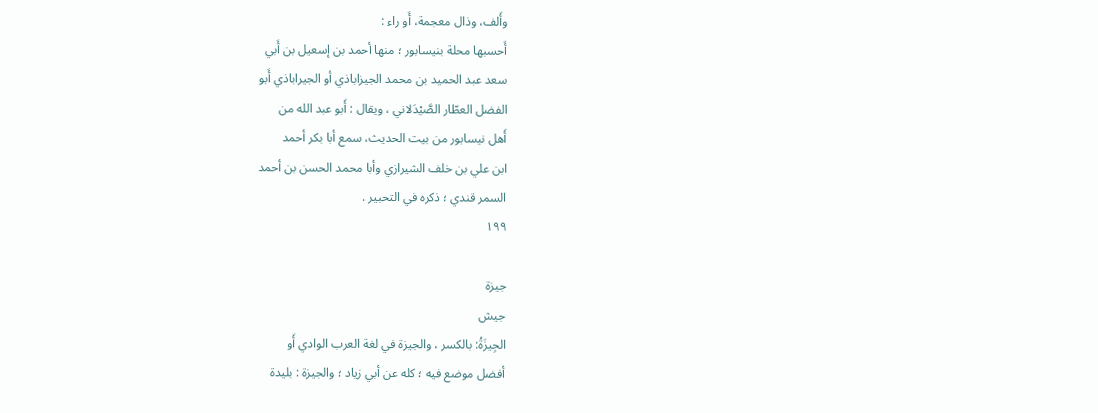وأَلف، وذال معجمة، أَو راء :
أَحسبها محلة بنيسابور ؛ منها أحمد بن إسعيل بن أَبي
سعد عبد الحميد بن محمد الجيزاباذي أو الجيراباذي أَبو
الفضل العطّار الصَّيْدَلاني ، ويقال : أَبو عبد الله من
أَهل نيسابور من بيت الحديث، سمع أبا بكر أحمد
ابن علي بن خلف الشيرازي وأبا محمد الحسن بن أحمد
السمر قندي ؛ ذكره في التحبير .
١٩٩

جيزة
جيش
الجِيزَةُ: بالكسر ، والجيزة في لغة العرب الوادي أَو
أفضل موضع فيه ؛ كله عن أبي زياد ؛ والجيزة : بليدة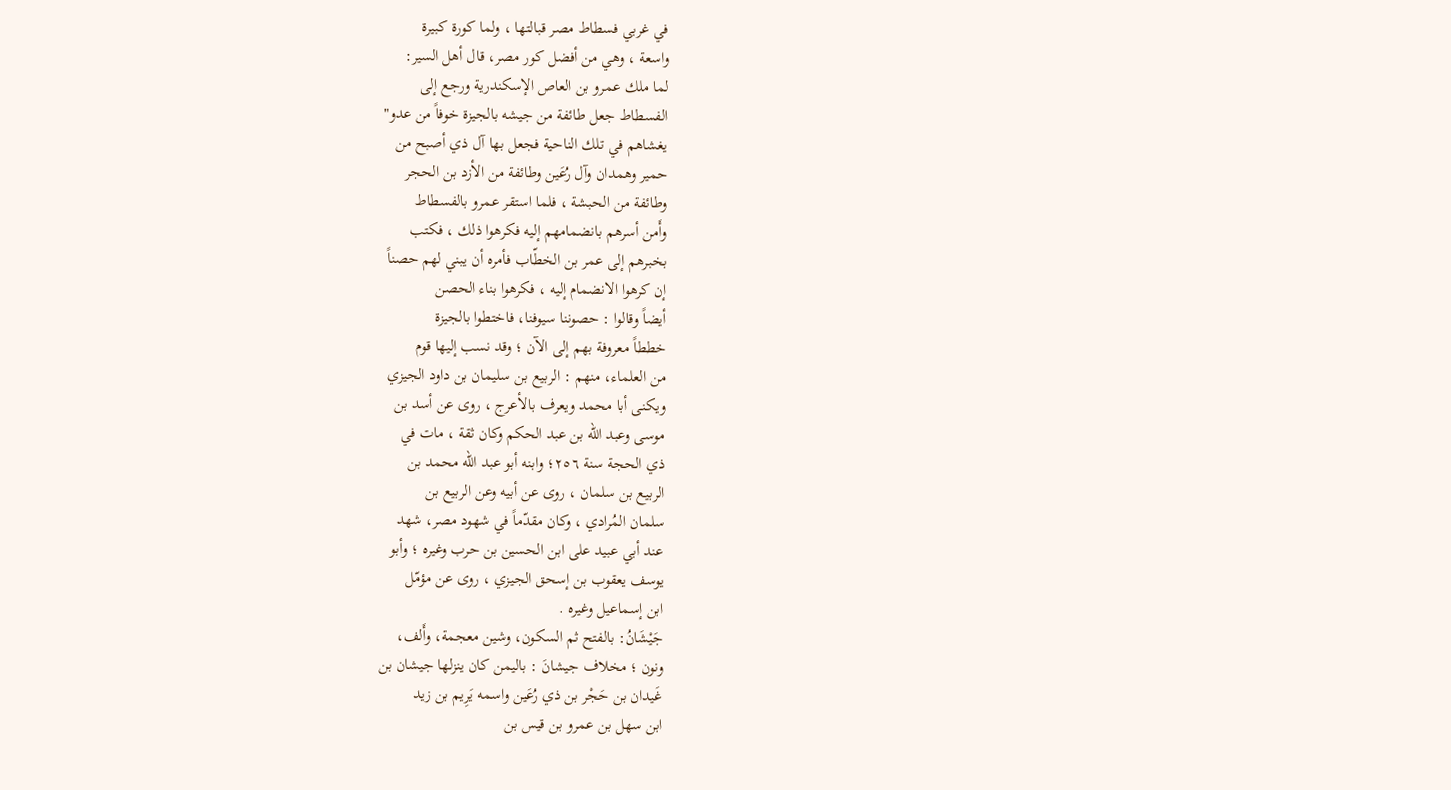في غربي فسطاط مصر قبالتها ، ولما كورة كبيرة
واسعة ، وهي من أفضل كور مصر، قال أهل السير:
لما ملك عمرو بن العاص الإسكندرية ورجع إلى
الفسطاط جعل طائفة من جيشه بالجيزة خوفاً من عدو"
يغشاهم في تلك الناحية فجعل بها آل ذي أصبح من
حمير وهمدان وآل رُعَين وطائفة من الأزد بن الحجر
وطائفة من الحبشة ، فلما استقر عمرو بالفسطاط
وأَمن أسرهم بانضمامهم إليه فكرهوا ذلك ، فكتب
بخبرهم إلى عمر بن الخطّاب فأمره أن يبني لهم حصناً
إن كرهوا الانضمام إليه ، فكرهوا بناء الحصن
أيضاً وقالوا : حصوننا سيوفنا، فاختطوا بالجيزة
خططاً معروفة بهم إلى الآن ؛ وقد نسب إليها قوم
من العلماء، منهم : الربيع بن سليمان بن داود الجيزي
ویکنی أبا محمد ویعرف بالأعرج ، روى عن أسد بن
موسى وعبد الله بن عبد الحكم وكان ثقة ، مات في
ذي الحجة سنة ٢٥٦؛ وابنه أبو عبد الله محمد بن
الربيع بن سلمان ، روى عن أبيه وعن الربيع بن
سلمان المُرادي ، وكان مقدّماً في شهود مصر، شهد
عند أبي عبيد على ابن الحسين بن حرب وغيره ؛ وأبو
يوسف يعقوب بن إسحق الجيزي ، روى عن مؤمّل
ابن إسماعيل وغيره .
جَيْشَانُ: بالفتح ثم السكون، وشين معجمة، وأَلف،
ونون ؛ مخلاف جيشانَ : باليمن كان ينزلها جيشان بن
غَيدان بن حَجْر بن ذي رُعَين واسمه يَرِيم بن زيد
ابن سهل بن عمرو بن قيس بن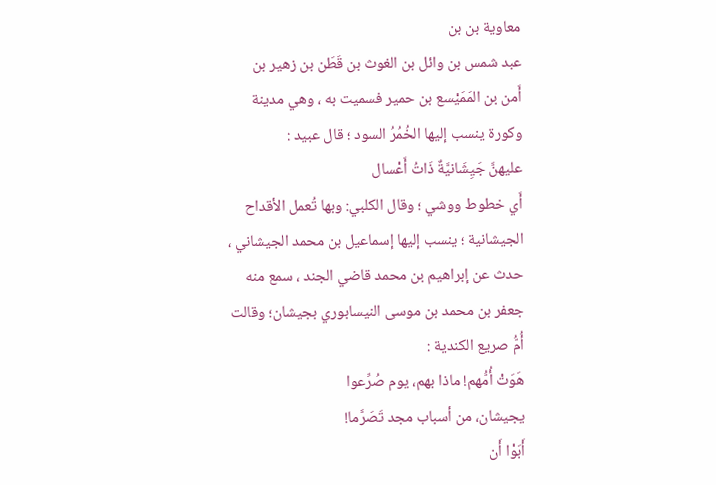معاوية بن بن
عبد شمس بن وائل بن الغوث بن قَطَن بن زهير بن
أَمن بن المَمَيْسع بن حمير فسميت به ، وهي مدينة
وكورة ينسب إليها الخُمُرُ السود ؛ قال عبيد :
عليهنَّ جَيِشَانيَّةٌ ذَاتُ أَعْسال
أَي خطوط ووشي ؛ وقال الكلبي: وبها تُعمل الأقداح
الجيشانية ؛ ينسب إليها إسماعيل بن محمد الجيشاني ،
حدث عن إبراهيم بن محمد قاضي الجند ، سمع منه
جعفر بن محمد بن موسى النيسابوري بجيشان؛ وقالت
أُمُّ صريع الكندية :
هَوَتْ أُمُّهم! ماذا بهم، يوم صُرِّعوا
يجيشان، من أسباب مجد تَصَرَّما!
أَبَوْا أَن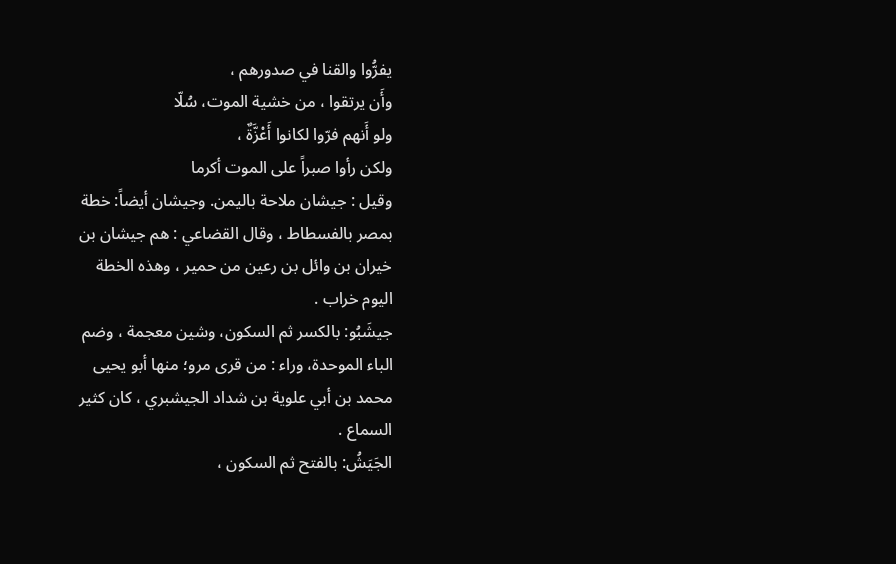يفرُّوا والقنا في صدورهم ،
وأَن يرتقوا ، من خشية الموت، سُلّا
ولو أَنهم فرّوا لكانوا أَعْزَّةٌ ،
ولكن رأوا صبراً على الموت أكرما
وقيل : جيشان ملاحة باليمن. وجيشان أيضاً: خطة
بمصر بالفسطاط ، وقال القضاعي : هم جيشان بن
خيران بن وائل بن رعين من حمير ، وهذه الخطة
اليوم خراب .
جيشَبُو: بالكسر ثم السكون، وشين معجمة ، وضم
الباء الموحدة، وراء : من قرى مرو؛ منها أبو يحيى
محمد بن أبي علوية بن شداد الجيشبري ، كان كثير
السماع .
الجَيَشُ: بالفتح ثم السكون ،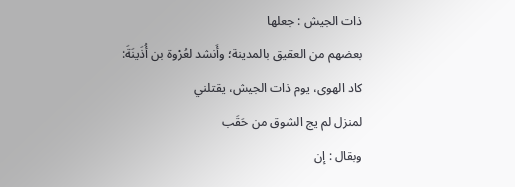ذات الجيش : جعلها
بعضهم من العقيق بالمدينة؛ وأَنشد لعُرْوة بن أُذَينَةَ:
کاد الهوى، يوم ذات الجیش، يقتلني
لمنزل لم يج الشوق من حَقَب
وبقال : إن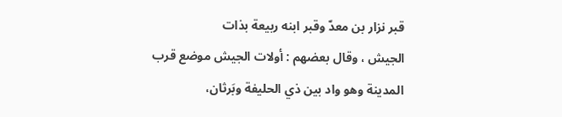قبر نزار بن معدّ وقبر ابنه ربيعة بذات
الجيش ، وقال بعضهم : أولات الجيش موضع قرب
المدينة وهو واد بين ذي الحليفة وبَرثان،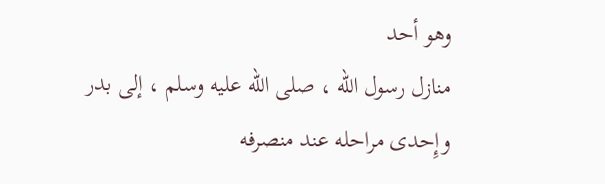وهو أحد
منازل رسول الله ، صلى الله عليه وسلم ، إلى بدر
وإِحدى مراحله عند منصرفه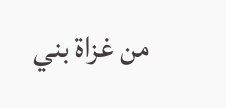من غزاة بني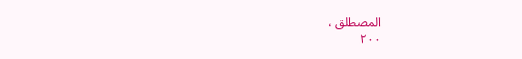المصطلق ،
٢٠٠